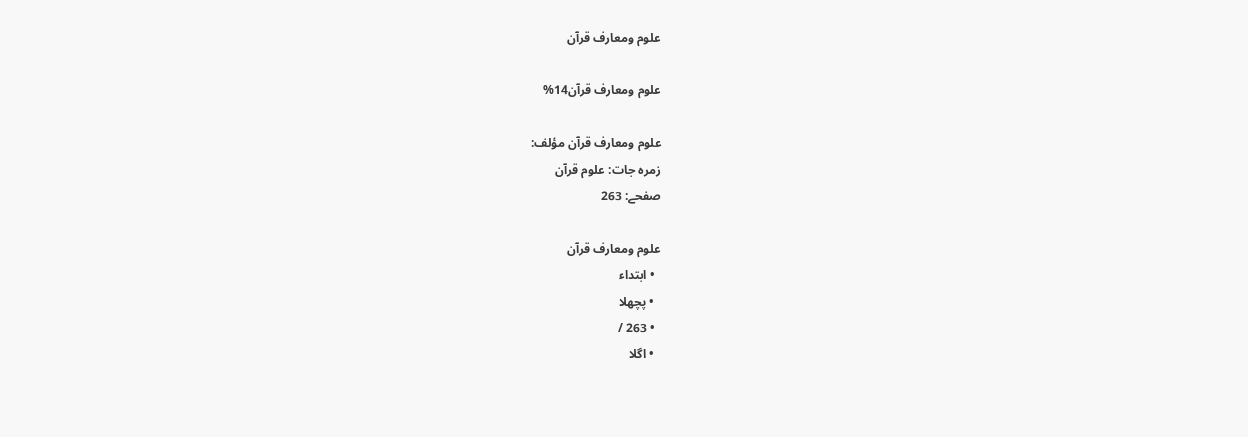علوم ومعارف قرآن

علوم ومعارف قرآن14%

علوم ومعارف قرآن مؤلف:
زمرہ جات: علوم قرآن
صفحے: 263

علوم ومعارف قرآن
  • ابتداء
  • پچھلا
  • 263 /
  • اگلا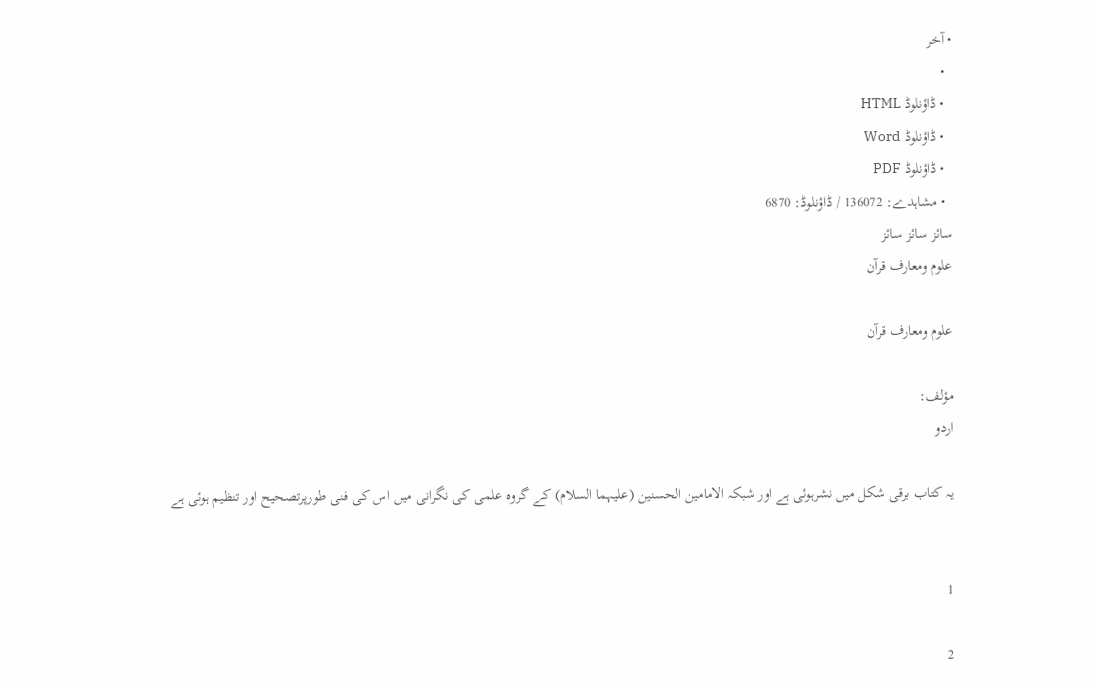• آخر
  •
  • ڈاؤنلوڈ HTML
  • ڈاؤنلوڈ Word
  • ڈاؤنلوڈ PDF
  • مشاہدے: 136072 / ڈاؤنلوڈ: 6870
سائز سائز سائز
علوم ومعارف قرآن

علوم ومعارف قرآن

مؤلف:
اردو

یہ کتاب برقی شکل میں نشرہوئی ہے اور شبکہ الامامین الحسنین (علیہما السلام) کے گروہ علمی کی نگرانی میں اس کی فنی طورپرتصحیح اور تنظیم ہوئی ہے


1

2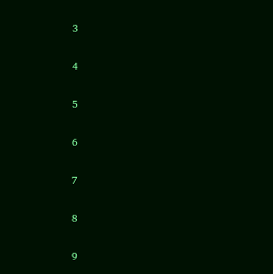3

4

5

6

7

8

9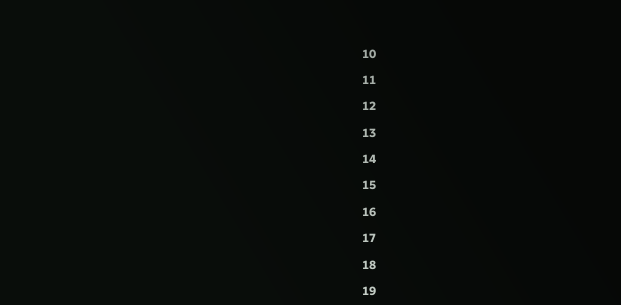10

11

12

13

14

15

16

17

18

19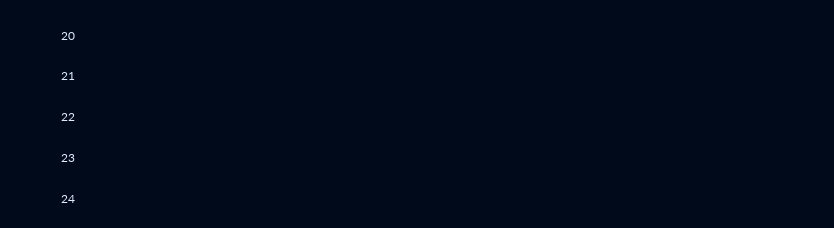20

21

22

23

24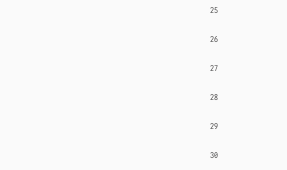25

26

27

28

29

30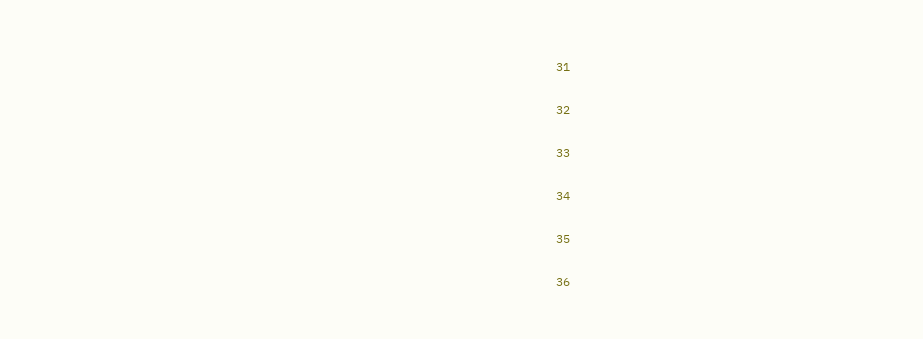31

32

33

34

35

36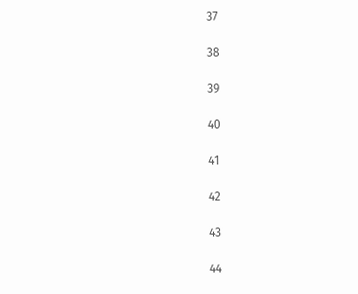37

38

39

40

41

42

43

44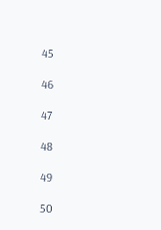45

46

47

48

49

50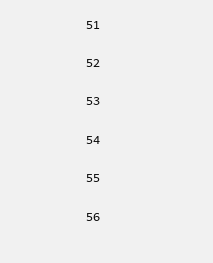51

52

53

54

55

56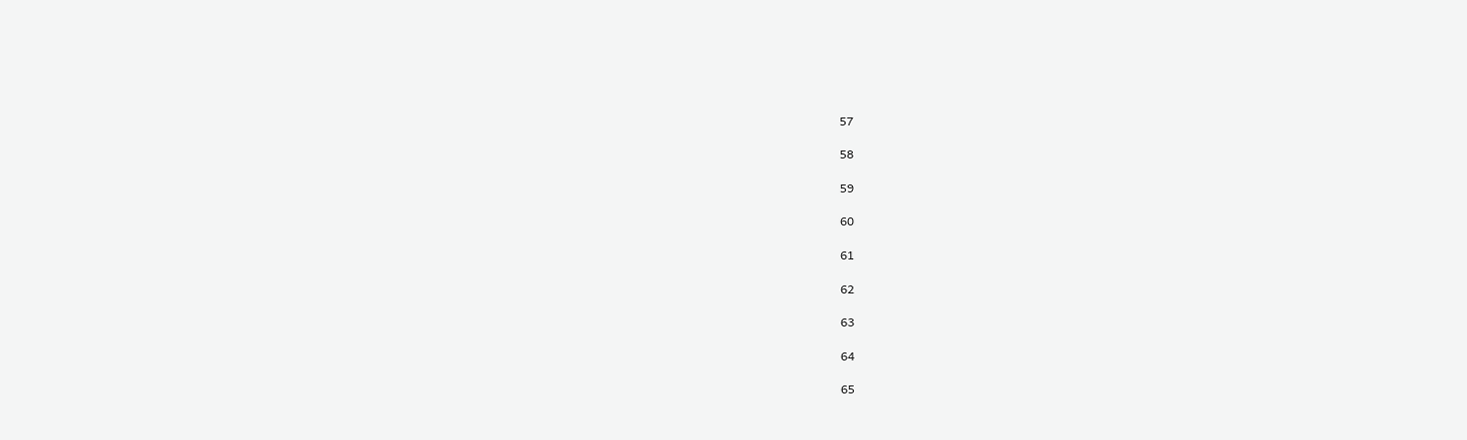57

58

59

60

61

62

63

64

65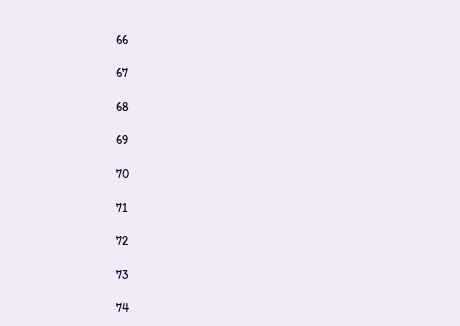66

67

68

69

70

71

72

73

74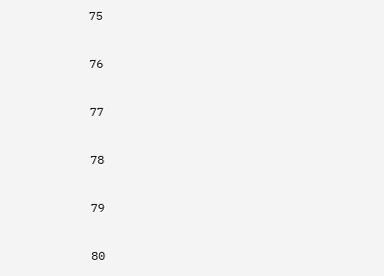75

76

77

78

79

80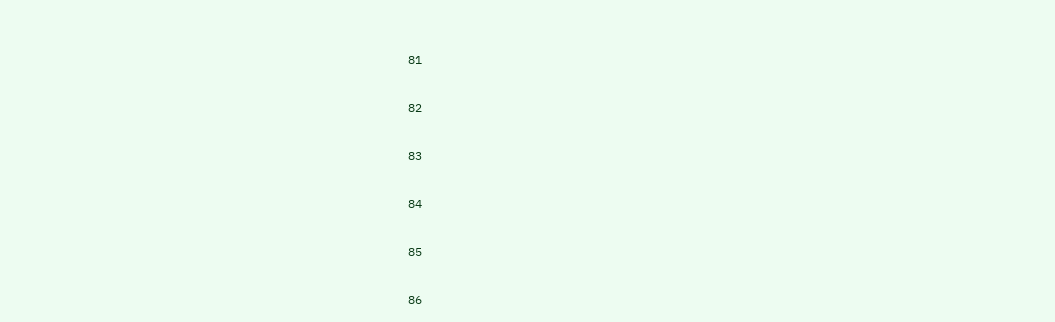81

82

83

84

85

86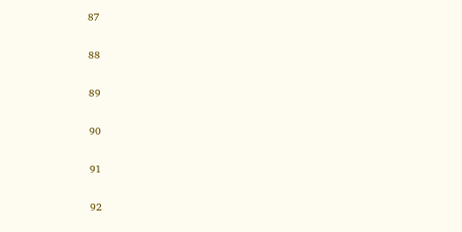87

88

89

90

91

92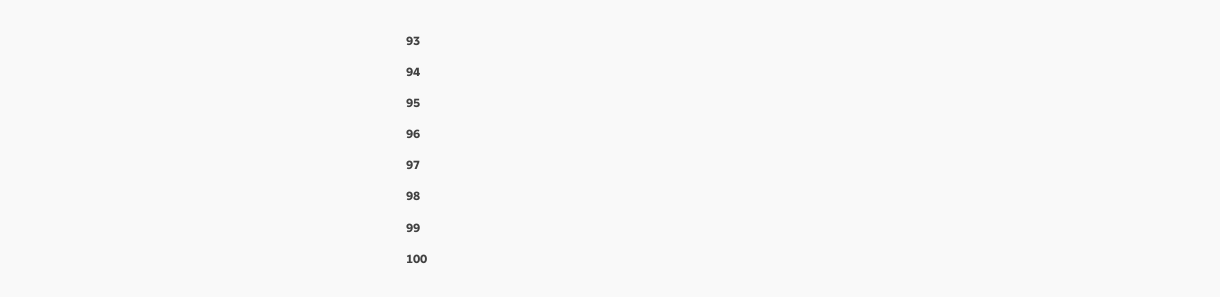93

94

95

96

97

98

99

100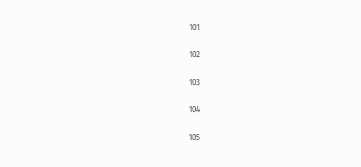101

102

103

104

105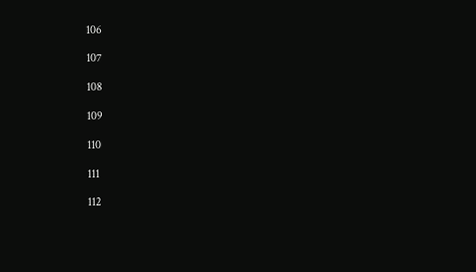106

107

108

109

110

111

112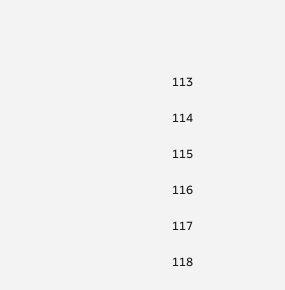113

114

115

116

117

118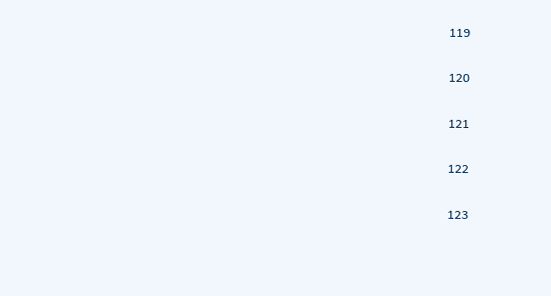119

120

121

122

123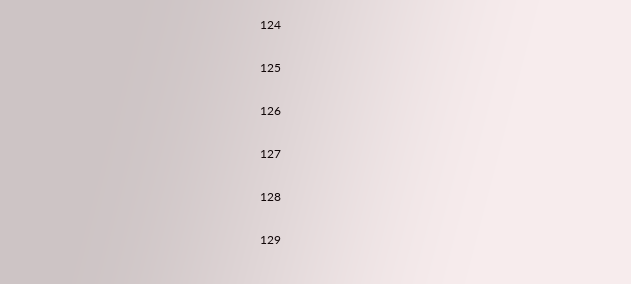124

125

126

127

128

129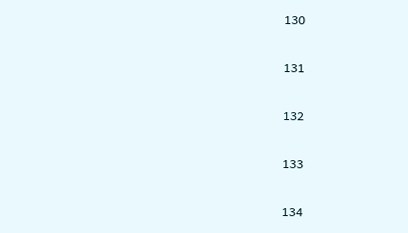130

131

132

133

134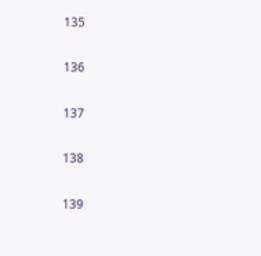135

136

137

138

139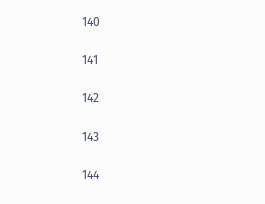140

141

142

143

144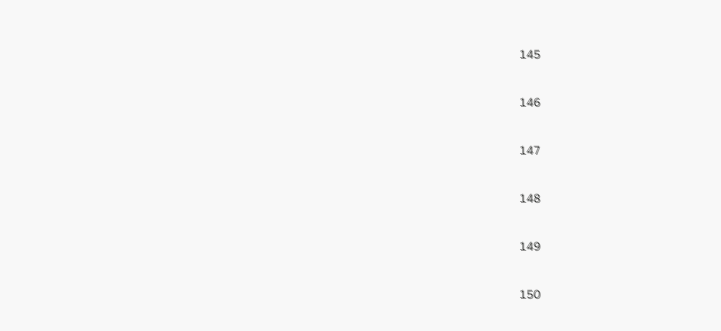145

146

147

148

149

150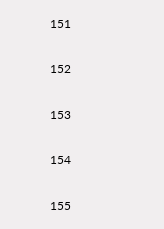151

152

153

154

155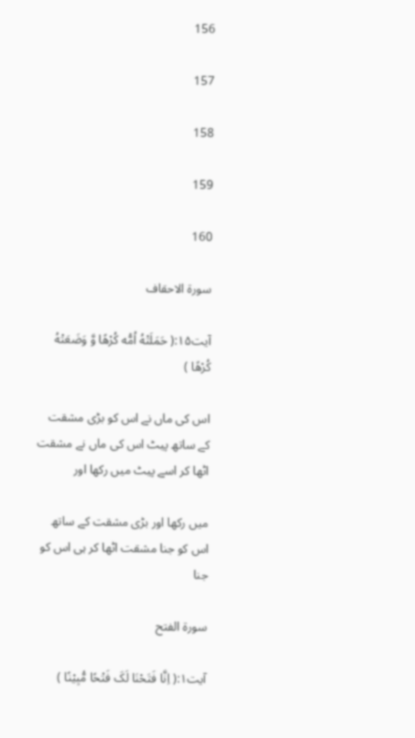156

157

158

159

160

سورة الاحقاف

آیت۱۵:( حَمَلَتْهُ اُمُّه کُرْهًا وَّ وَضَعَتْهُ کُرْهًا )

اس کی ماں نے اس کو بڑی مشقت کے ساتھ پیٹ اس کی ماں نے مشقت اٹھا کر اسے پیٹ میں رکھا اور

میں رکھا اور بڑی مشقت کے ساتھ اس کو جنا مشقت اٹھا کر ہی اس کو جنا

سورة الفتح

آیت۱:( اِنَّا فَتَحْنَا لَکَ فَتْحًا مُّبِیْنًا )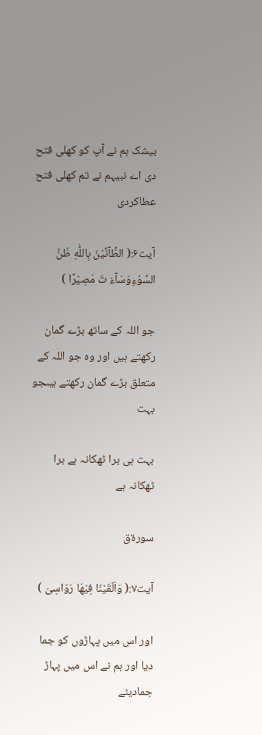بیشک ہم نے آپ کو کھلی فتح دی اے نبیہم نے تم کھلی فتح عطاکردی

آیت۶:( الظَّآنِّیْنَ بِاللّٰهِ ظَنَّ السَّوْءِوَسَآءَ تَ مَصِیْرًا )

جو اللہ کے ساتھ بڑے گمان رکھتے ہیں اور وہ جو اللہ کے متعلق بڑے گمان رکھتے ہیںجو بہت

بہت ہی برا ٹھکانہ ہے برا ٹھکانہ ہے

سورةق

آیت۷:( وَاَلْقَیْنَا فِیْهَا رَوَاسِیَ )

اور اس میں پہاڑوں کو جما دیا اور ہم نے اس میں پہاڑ جمادیئے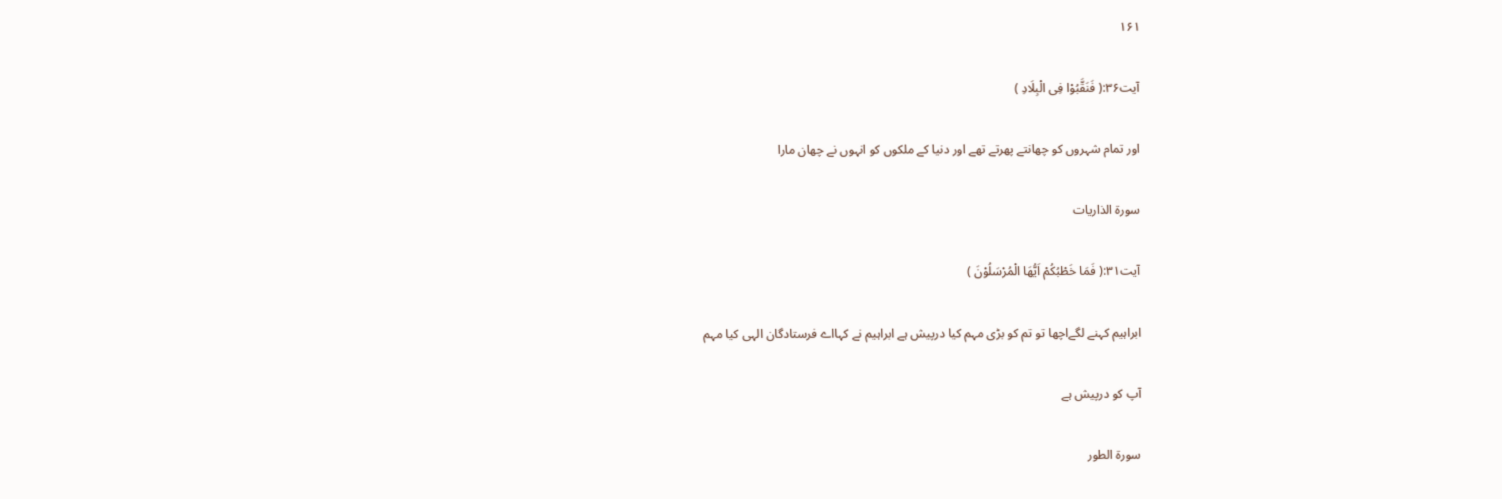۱۶۱

آیت۳۶:( فَنَقَّبُوْا فِی الْبِلَادِ )

اور تمام شہروں کو چھانتے پھرتے تھے اور دنیا کے ملکوں کو انہوں نے چھان مارا

سورة الذاریات

آیت۳۱:( فَمَا خَطْبُکُمْ اَیُّهَا الْمُرْسَلُوْنَ )

ابراہیم کہنے لگےاچھا تو تم کو بڑی مہم کیا درپیش ہے ابراہیم نے کہااے فرستادگان الہی کیا مہم

آپ کو درپیش ہے

سورة الطور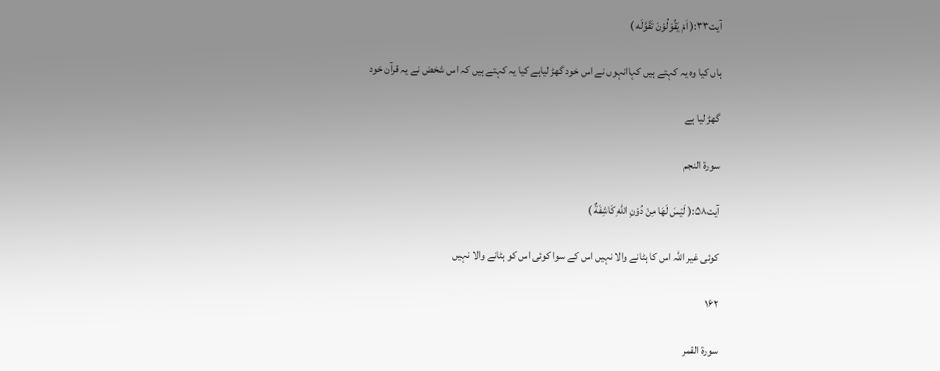آیت۳۳:( اَمْ یَقُوْلُوْنَ تَقَوَّلَه )

ہاں کیا وہ یہ کہتے ہیں کہاانہوں نے اس خود گھڑ لیاہے کیا یہ کہتے ہیں کہ اس شخض نے یہ قرآن خود

گھڑ لیا ہے

سورة النجم

آیت۵۸:( لَیْسَ لَهَا مِنْ دُوْنِ اللّٰهِ کَاشِفَةٌ )

کوئی غیر اللہ اس کا ہٹانے والا نہیں اس کے سوا کوئی اس کو ہٹانے والا نہیں

۱۶۲

سورة القمر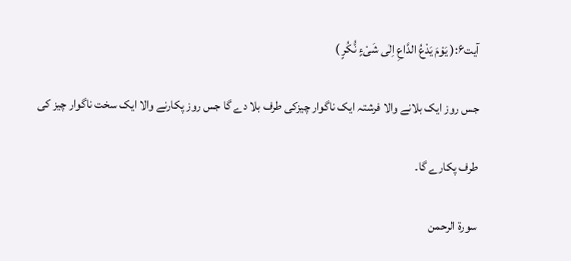آیت۶:( یَوْمَ یَدْعُ الدَّاعِ اِلٰی شَیْءٍ نُّکُرٍ )

جس روز ایک بلانے والا فرشتہ ایک ناگوار چیزکی طرف بلا دے گا جس روز پکارنے والا ایک سخت ناگوار چیز کی

طرف پکارے گا۔

سورة الرحمن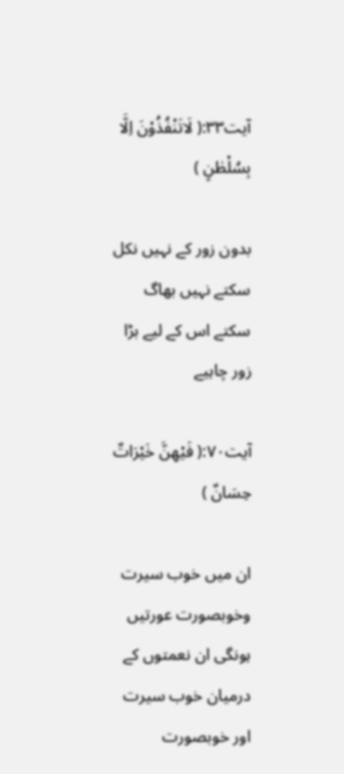آیت۳۳:( لَاتَنْفُذُوْنَ اِلَّا بِسُلْطٰنٍ )

بدون زور کے نہیں نکل سکتے نہیں بھاگ سکتے اس کے لیے بڑا زور چاہیے

آیت۷۰:( فَیْهِنَّ خَیْرَاتٌ حِسَانٌ )

ان میں خوب سیرت وخوبصورت عورتیں ہونگی ان نعمتوں کے درمیان خوب سیرت اور خوبصورت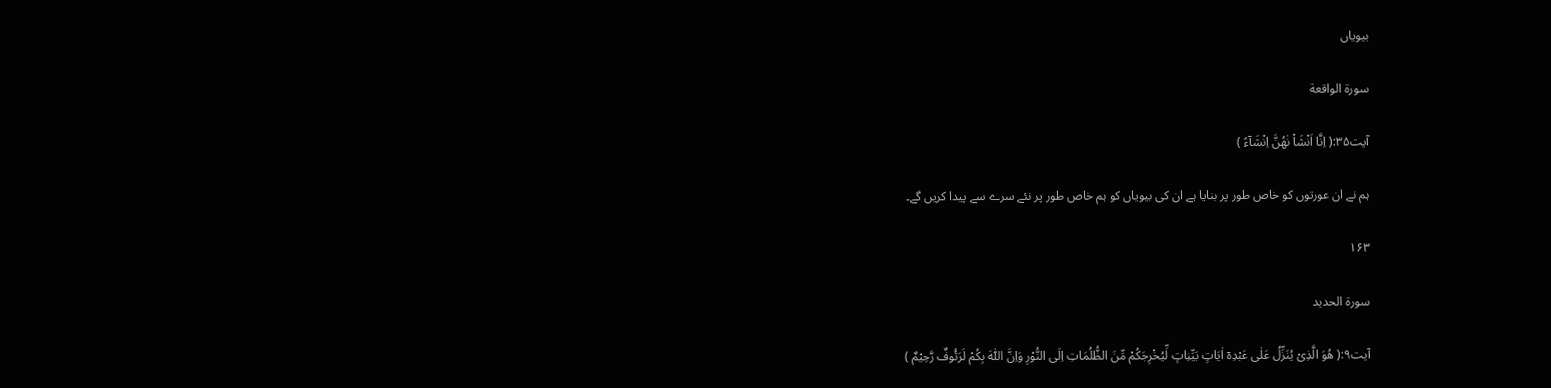بیویاں

سورة الواقعة

آیت۳۵:( اِنَّا اَنْشَاْ نٰهُنَّ اِنْشَآءً )

ہم نے ان عورتوں کو خاص طور پر بنایا ہے ان کی بیویاں کو ہم خاص طور پر نئے سرے سے پیدا کریں گے۔

۱۶۳

سورة الحدید

آیت۹:( هُوَ الَّذِیْ یُنَزِّلُ عَلٰی عَبْدِهٓ اٰیَاتٍ بَیِّنِاتٍ لِّیُخْرِجَکُمْ مِّنَ الظُّلُمَاتِ اِلَی النُّوْرِ وَاِنَّ اللّٰهَ بِکُمْ لَرَئُوفٌ رَّحِیْمٌ )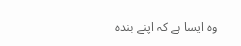وہ ایسا ہے کہ اپنے بندہ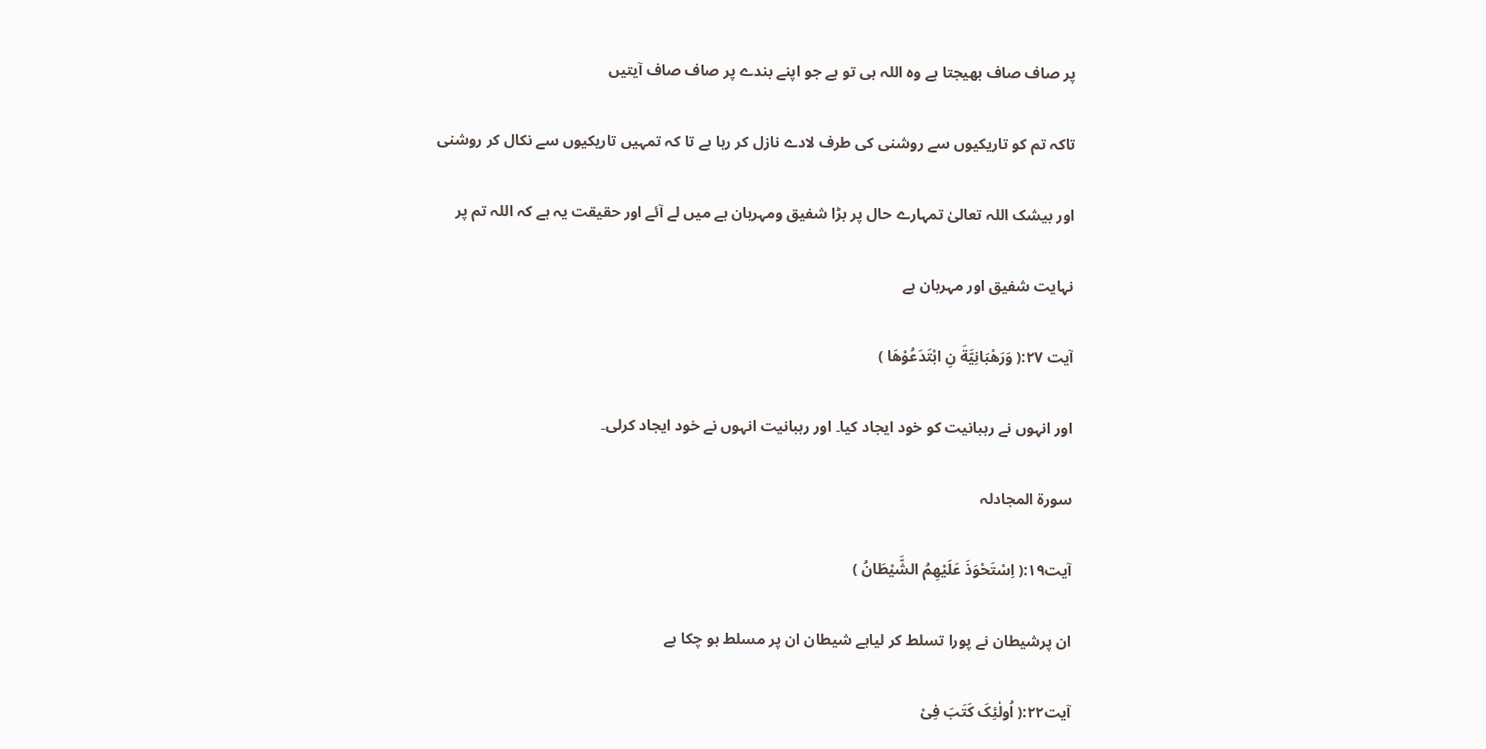پر صاف صاف بھیجتا ہے وہ اللہ ہی تو ہے جو اپنے بندے پر صاف صاف آیتیں

تاکہ تم کو تاریکیوں سے روشنی کی طرف لادے نازل کر رہا ہے تا کہ تمہیں تاریکیوں سے نکال کر روشنی

اور بیشک اللہ تعالیٰ تمہارے حال پر بڑا شفیق ومہربان ہے میں لے آئے اور حقیقت یہ ہے کہ اللہ تم پر

نہایت شفیق اور مہربان ہے

آیت ۲۷:( وَرَهْبَانِیَّةَ نِ ابْتَدَعُوْهَا )

اور انہوں نے رہبانیت کو خود ایجاد کیا۔ اور رہبانیت انہوں نے خود ایجاد کرلی۔

سورة المجادلہ

آیت۱۹:( اِسْتَحْوَذَ عَلَیْهِمُ الشَّیْطَانُ )

ان پرشیطان نے پورا تسلط کر لیاہے شیطان ان پر مسلط ہو چکا ہے

آیت۲۲:( اُولٰئِکَ کَتَبَ فِیْ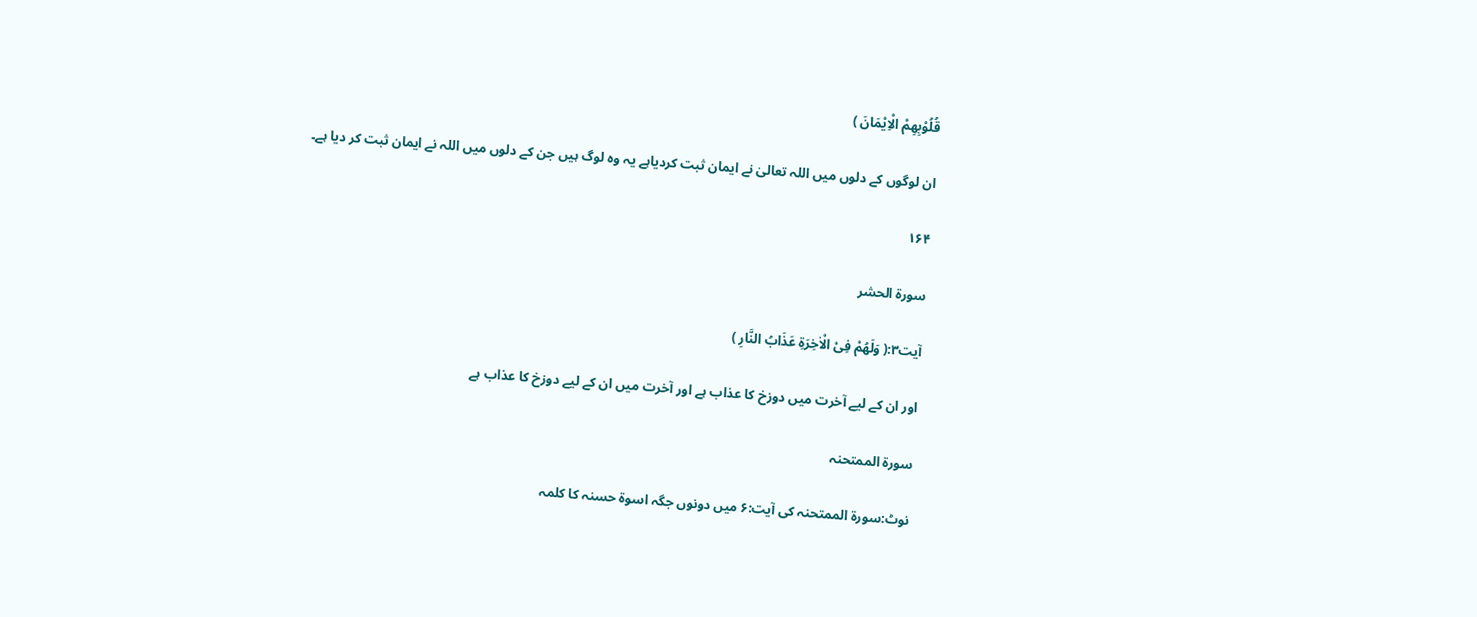قُلُوْبِهِمْ الْاِیْمَانَ )

ان لوگوں کے دلوں میں اللہ تعالیٰ نے ایمان ثبت کردیاہے یہ وہ لوگ ہیں جن کے دلوں میں اللہ نے ایمان ثبت کر دیا ہے۔

۱۶۴

سورة الحشر

آیت۳:( وَلَهُمْ فِیْ الْاٰخِرَةِ عَذَابُ النَّارِ )

اور ان کے لیے آخرت میں دوزخ کا عذاب ہے اور آخرت میں ان کے لیے دوزخ کا عذاب ہے

سورة الممتحنہ

نوٹ:سورة الممتحنہ کی آیت:۶ میں دونوں جگہ اسوة حسنہ کا کلمہ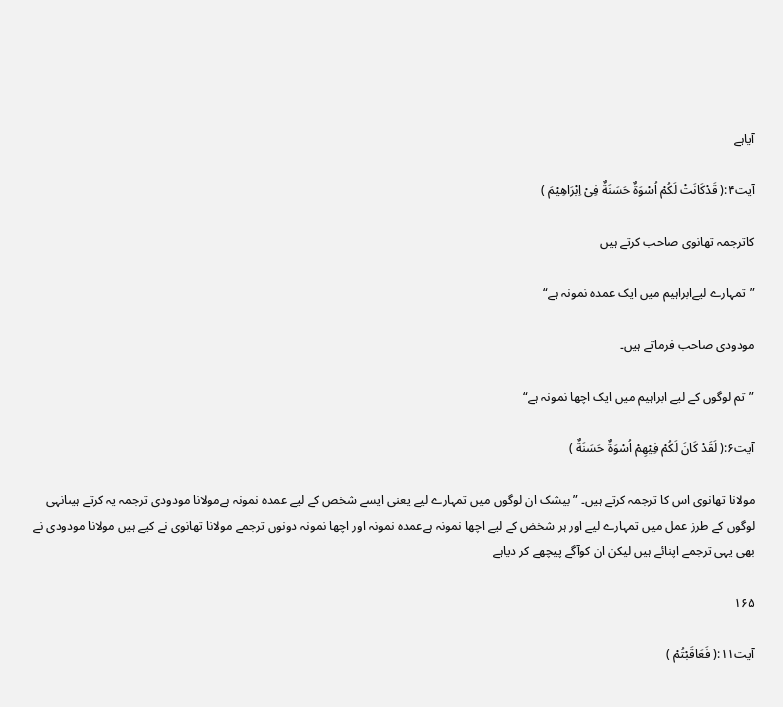آیاہے

آیت۴:( قَدْکَانَتْ لَکُمْ اُسْوَةٌ حَسَنَةٌ فِیْ اِبْرَاهِیْمَ )

کاترجمہ تھانوی صاحب کرتے ہیں

”تمہارے لیےابراہیم میں ایک عمدہ نمونہ ہے“

مودودی صاحب فرماتے ہیں۔

”تم لوگوں کے لیے ابراہیم میں ایک اچھا نمونہ ہے“

آیت۶:( لَقَدْ کَانَ لَکُمْ فِیْهِمْ اُسْوَةٌ حَسَنَةٌ )

مولانا تھانوی اس کا ترجمہ کرتے ہیں۔ ”بیشک ان لوگوں میں تمہارے لیے یعنی ایسے شخص کے لیے عمدہ نمونہ ہےمولانا مودودی ترجمہ یہ کرتے ہیںانہی لوگوں کے طرز عمل میں تمہارے لیے اور ہر شخض کے لیے اچھا نمونہ ہےعمدہ نمونہ اور اچھا نمونہ دونوں ترجمے مولانا تھانوی نے کیے ہیں مولانا مودودی نے بھی یہی ترجمے اپنائے ہیں لیکن ان کوآگے پیچھے کر دیاہے

۱۶۵

آیت۱۱:( فَعَاقَبْتُمْ )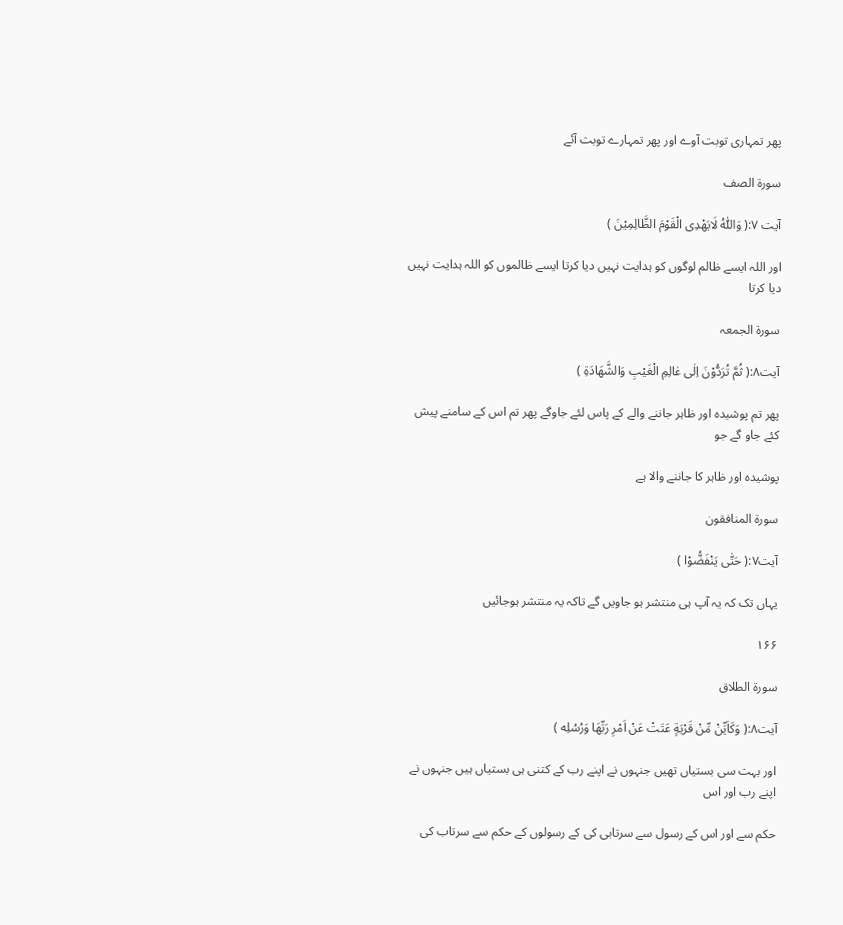پھر تمہاری توبت آوے اور پھر تمہارے توبت آئے

سورة الصف

آیت ۷:( وَاللّٰهُ لَایَهْدِی الْقَوْمَ الظَّالِمِیْنَ )

اور اللہ ایسے ظالم لوگوں کو ہدایت نہیں دیا کرتا ایسے ظالموں کو اللہ ہدایت نہیں دیا کرتا

سورة الجمعہ

آیت۸:( ثُمَّ تُرَدُّوْنَ اِلٰی عٰالِمِ الْغَیْبِ وَالشَّهَادَةِ )

پھر تم پوشیدہ اور ظاہر جاننے والے کے پاس لئے جاوگے پھر تم اس کے سامنے پیش کئے جاو گے جو

پوشیدہ اور ظاہر کا جاننے والا ہے

سورة المنافقون

آیت۷:( حَتّٰی یَنْفَضُّوْا )

یہاں تک کہ یہ آپ ہی منتشر ہو جاویں گے تاکہ یہ منتشر ہوجائیں

۱۶۶

سورة الطلاق

آیت۸:( وَکَاَیِّنْ مِّنْ قَرْیَةٍ عَتَتْ عَنْ اَمْرِ رَبِّهَا وَرُسُلِه )

اور بہت سی بستیاں تھیں جنہوں نے اپنے رب کے کتنی ہی بستیاں ہیں جنہوں نے اپنے رب اور اس

حکم سے اور اس کے رسول سے سرتابی کی کے رسولوں کے حکم سے سرتاب کی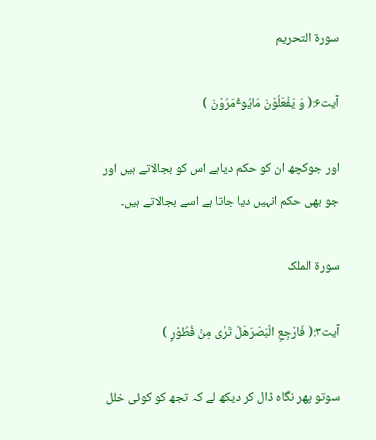سورة التحریم

آیت۶:( وَ یَفْعَلُوْنَ مَایُوٴْمَرُوْنَ )

اور جوکچھ ان کو حکم دیاہے اس کو بجالاتے ہیں اور جو بھی حکم انہیں دیا جاتا ہے اسے بجالاتے ہیں۔

سورة الملک

آیت۳:( فَارْجِعِ الْبَصَرَهَلْ تَرٰی مِنْ فُطُوْرٍ )

سوتو پھر نگاہ ڈال کر دیکھ لے کہ تجھ کو کوئی خلل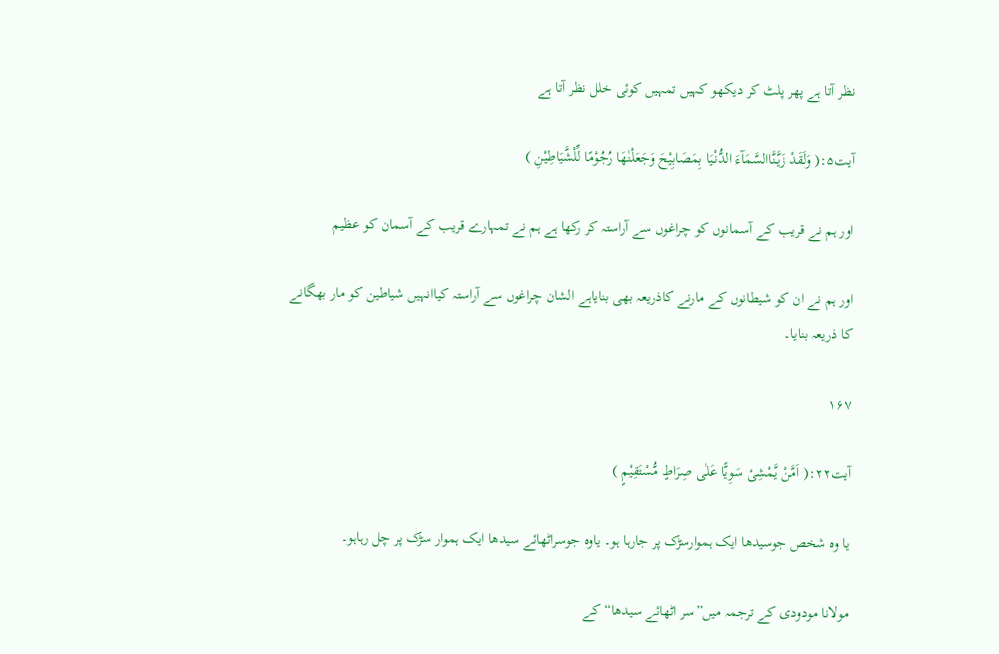نظر آتا ہے پھر پلٹ کر دیکھو کہیں تمہیں کوئی خلل نظر آتا ہے

آیت۵:( وَلَقَدْ زَیَّنَّاالسَّمَآءَ الدُّنْیَا بِمَصَابِیْحَ وَجَعَلْنٰهَا رُجُوْمًا لِّلْشَّیَاطِیْنِ )

اور ہم نے قریب کے آسمانوں کو چراغوں سے آراستہ کر رکھا ہے ہم نے تمہارے قریب کے آسمان کو عظیم

اور ہم نے ان کو شیطانوں کے مارنے کاذریعہ بھی بنایاہے الشان چراغوں سے آراستہ کیاانہیں شیاطین کو مار بھگانے کا ذریعہ بنایا۔

۱۶۷

آیت۲۲:( اَمَّنْ یَّمْشِیْ سَوِیًّا عَلٰی صِرَاطٍ مُّسْتَقِیْمٍ )

یا وہ شخص جوسیدھا ایک ہموارسڑک پر جارہا ہو۔ یاوہ جوسراٹھائے سیدھا ایک ہموار سڑک پر چل رہاہو۔

مولانا مودودی کے ترجمہ میں”سر اٹھائے سیدھا“ کے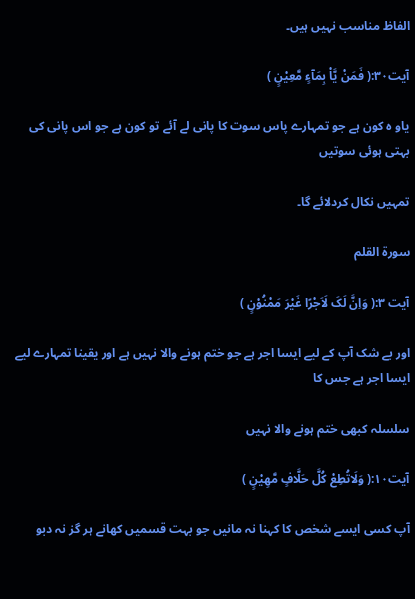الفاظ مناسب نہیں ہیں۔

آیت۳۰:( فَمَنْ یَّاْ بِمَآءٍ مَّعِیْنٍ )

یاو ہ کون ہے جو تمہارے پاس سوت کا پانی لے آئے تو کون ہے جو اس پانی کی بہتی ہوئی سوتیں

تمہیں نکال کردلائے گا۔

سورة القلم

آیت ۳:( وَاِنَّ لَکَ لَاَجْرًا غَیْرَ مَمْنُوْنٍ )

اور بے شک آپ کے لیے ایسا اجر ہے جو ختم ہونے والا نہیں ہے اور یقینا تمہارے لیے ایسا اجر ہے جس کا

سلسلہ کبھی ختم ہونے والا نہیں

آیت۱۰:( وَلَاتُطِعْ کُلَّ حَلَّافٍ مَّهِیْنٍ )

آپ کسی ایسے شخص کا کہنا نہ مانیں جو بہت قسمیں کھانے ہر گز نہ دبو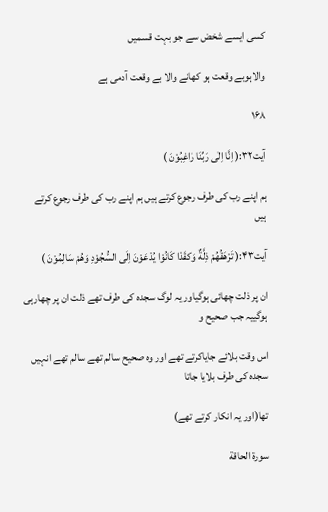کسی ایسے شخض سے جو بہت قسمیں

والاہوبے وقعت ہو کھانے والا بے وقعت آدمی ہے

۱۶۸

آیت۳۲:( اِنَّا اِلٰی رَبِّنَا رٰاغِبُوْنَ )

ہم اپنے رب کی طرف رجوع کرتے ہیں ہم اپنے رب کی طرف رجوع کرتے ہیں

آیت۴۳:( تَرْهَقُهُمْ ذِلَّةٌ وَکقَدْا کَانُوْا یُدْعَوْنَ اِلَی السُّجُوْدِ وَهُمْ سَالِمُوْنَ )

ان پر ذلت چھائی ہوگیاور یہ لوگ سجدہ کی طرف تھے ذلت ان پر چھارہی ہوگییہ جب صحیح و

اس وقت بلائے جایاکرتے تھے اور وہ صحیح سالم تھے سالم تھے انہیں سجدہ کی طرف بلایا جاتا

تھا(اور یہ انکار کرتے تھے)

سورة الحاقة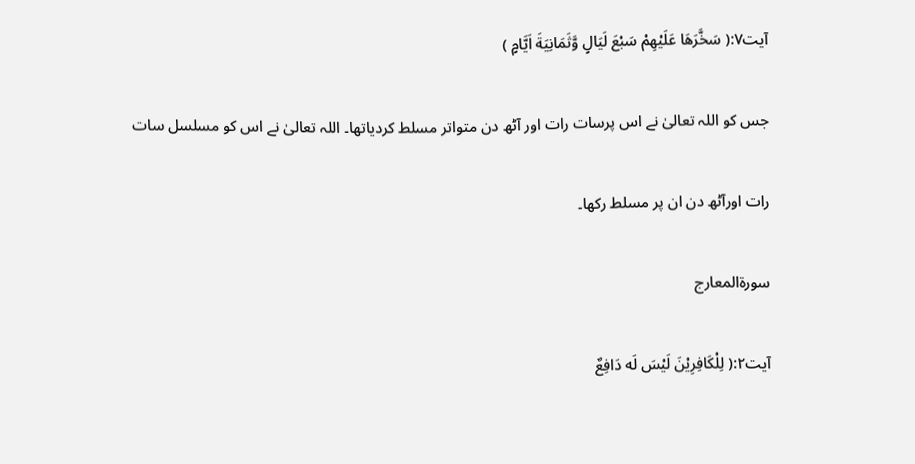آیت۷:( سَخَّرَهَا عَلَیْهِمْ سَبْعَ لَیَالٍ وَّثَمَانِیَةَ اَیَّامٍ )

جس کو اللہ تعالیٰ نے اس پرسات رات اور آٹھ دن متواتر مسلط کردیاتھا۔ اللہ تعالیٰ نے اس کو مسلسل سات

رات اورآٹھ دن ان پر مسلط رکھا۔

سورةالمعارج

آیت۲:( لِلْکَافِرِیْنَ لَیْسَ لَه دَافِعٌ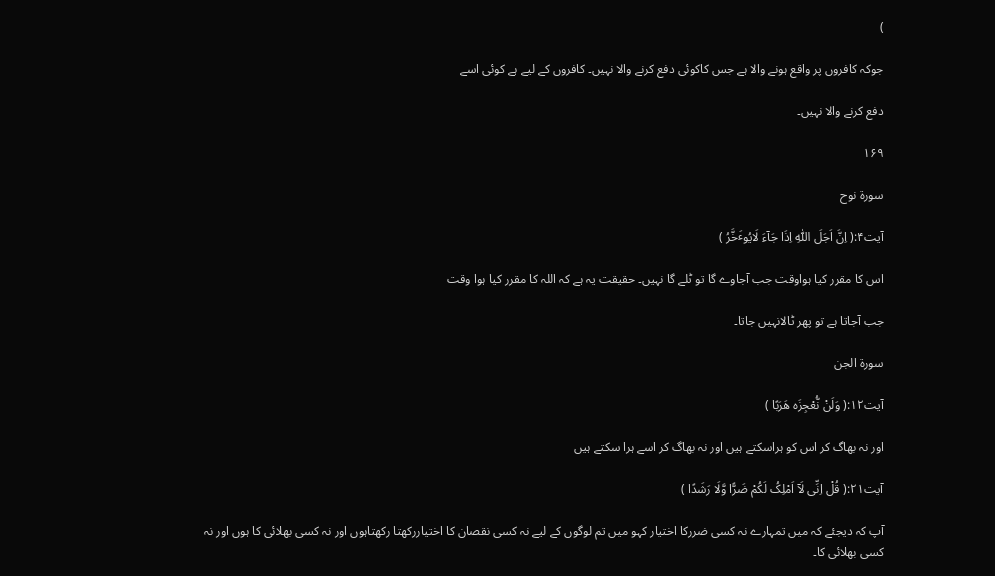)

جوکہ کافروں پر واقع ہونے والا ہے جس کاکوئی دفع کرنے والا نہیں۔ کافروں کے لیے ہے کوئی اسے

دفع کرنے والا نہیں۔

۱۶۹

سورة نوح

آیت۴:( اِنَّ اَجَلَ اللّٰهِ اِذَا جَآءَ لَایُوٴَخَّرُ )

اس کا مقرر کیا ہواوقت جب آجاوے گا تو ٹلے گا نہیں۔ حقیقت یہ ہے کہ اللہ کا مقرر کیا ہوا وقت

جب آجاتا ہے تو پھر ٹالانہیں جاتا۔

سورة الجن

آیت۱۲:( وَلَنْ نُّعْجِزَه هَرَبًا )

اور نہ بھاگ کر اس کو ہراسکتے ہیں اور نہ بھاگ کر اسے ہرا سکتے ہیں

آیت۲۱:( قُلْ اِنِّی لَآ اَمْلِکُ لَکُمْ ضَرًّا وَّلَا رَشَدًا )

آپ کہ دیجئے کہ میں تمہارے نہ کسی ضررکا اختیار کہو میں تم لوگوں کے لیے نہ کسی نقصان کا اختیاررکھتا رکھتاہوں اور نہ کسی بھلائی کا ہوں اور نہ کسی بھلائی کا۔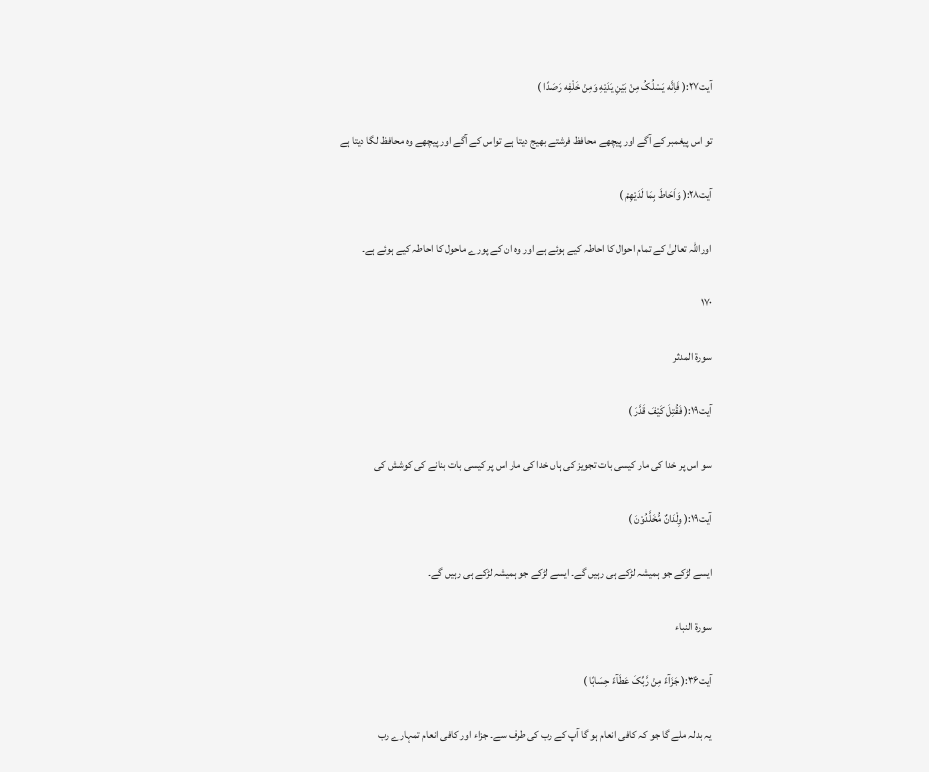آیت۲۷:( فَاِنَّه یَسْلُکُ مِنْ بَیْنِ یَدَیْهِ وَمِنْ خَلْفِه رَصَدًا )

تو اس پیغمبر کے آگے اور پیچھے محافظ فرشتے بھیج دیتا ہے تواس کے آگے اور پیچھے وہ محافظ لگا دیتا ہے

آیت۲۸:( وَاَحَاطَ بِمَا لَدَیْهِمْ )

اوراللہ تعالیٰ کے تمام احوال کا احاطہ کیے ہوئے ہے اور وہ ان کے پورے ماحول کا احاطہ کیے ہوئے ہے۔

۱۷۰

سورة المدثر

آیت۱۹:( فَقُتِلَ کَیْفَ قَدَّرَ )

سو اس پر خدا کی مار کیسی بات تجویز کی ہاں خدا کی مار اس پر کیسی بات بنانے کی کوشش کی

آیت۱۹:( وِلْدَانٌ مُّخَلَّدُوْنَ )

ایسے لڑکے جو ہمیشہ لڑکے ہی رہیں گے۔ ایسے لڑکے جو ہمیشہ لڑکے ہی رہیں گے۔

سورة النباء

آیت۳۶:( جَزَآءً مِنْ رَّبِّکَ عَطَآءً حِسَابًا )

یہ بدلہ ملے گا جو کہ کافی انعام ہو گا آپ کے رب کی طرف سے۔ جزاء اور کافی انعام تمہارے رب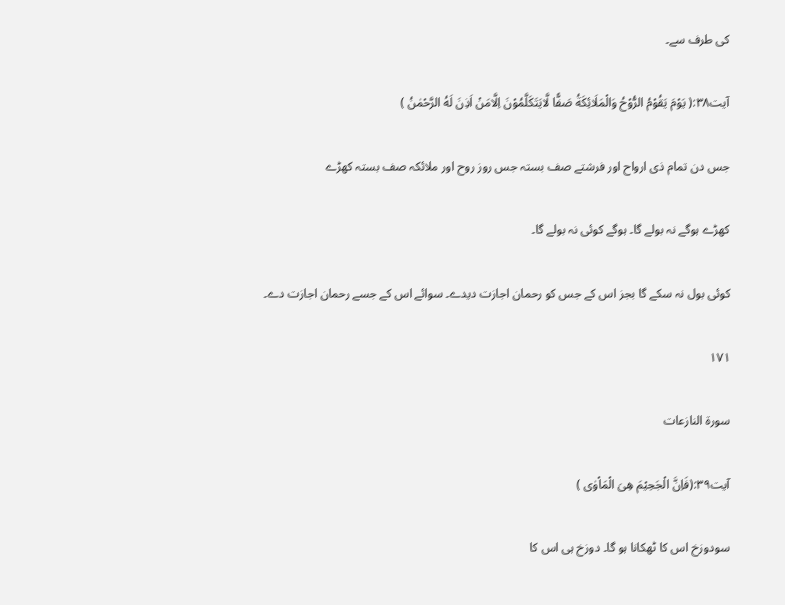کی طرف سے۔

آیت۳۸:( یَوْمَ یَقُوْمُ الرُّوْحُ وَالْمَلَائِکَةُ صَفًّا لَّایَتَکَلَّمُوْنَ اِلَّامَنْ اَذِنَ لَهُ الرَّحْمٰنُ )

جس دن تمام ذی ارواح اور فرشتے صف بستہ جس روز روح اور ملائکہ صف بستہ کھڑے

کھڑے ہوگے نہ بولے گا۔ ہوگے کوئی نہ بولے گا۔

کوئی بول نہ سکے گا بجز اس کے جس کو رحمان اجازت دیدے۔ سوائے اس کے جسے رحمان اجازت دے۔

۱۷۱

سورة النازعات

آیت۳۹:(فَاِنَّ الْجَحِیْمَ هِیَ الْمَاْوٰی )

سودوزخ اس کا ٹھکانا ہو گا۔ دوزخ ہی اس کا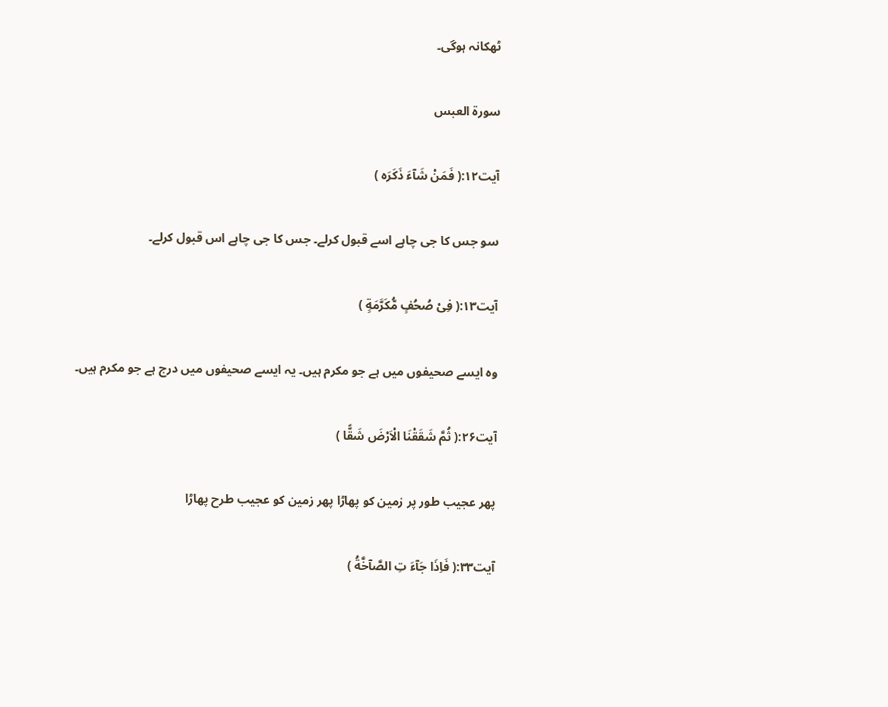ٹھکانہ ہوگی۔

سورة العبس

آیت۱۲:( فَمَنْ شَآءَ ذَکَرَه )

سو جس کا جی چاہے اسے قبول کرلے۔ جس کا جی چاہے اس قبول کرلے۔

آیت۱۳:( فِیْ صُحُفٍ مُّکَرَّمَةٍ )

وہ ایسے صحیفوں میں ہے جو مکرم ہیں۔ یہ ایسے صحیفوں میں درج ہے جو مکرم ہیں۔

آیت۲۶:( ثُمَّ شَقَقْنَا الْاَرْضَ شَقًّا )

پھر عجیب طور پر زمین کو پھاڑا پھر زمین کو عجیب طرح پھاڑا

آیت۳۳:( فَاِذَا جَآءَ تِ الصَّآخَّةُ )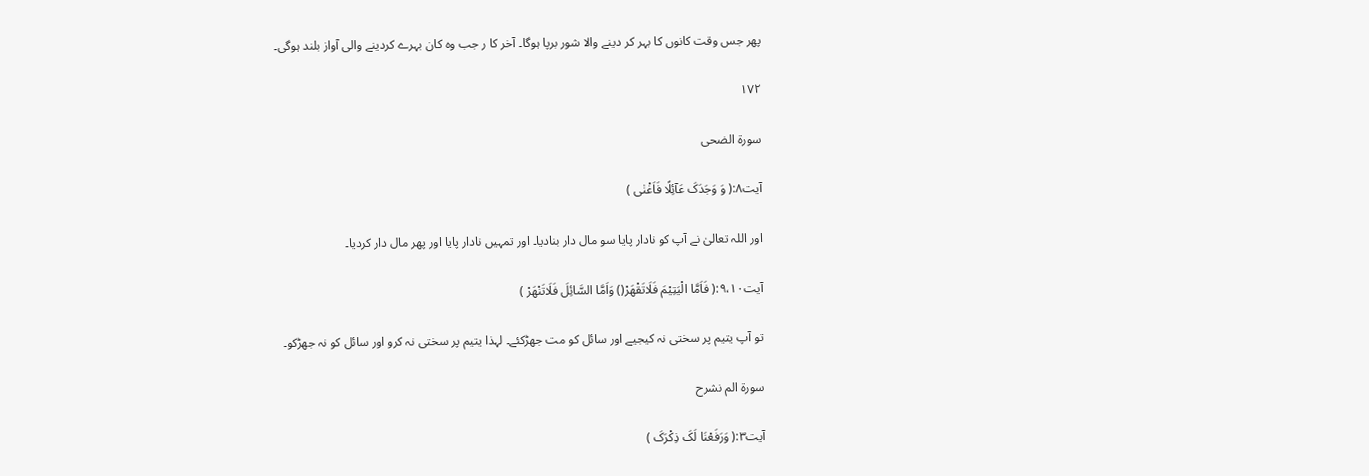پھر جس وقت کانوں کا بہر کر دینے والا شور برپا ہوگا۔ آخر کا ر جب وہ کان بہرے کردینے والی آواز بلند ہوگی۔

۱۷۲

سورة الضحی

آیت۸:( وَ وَجَدَکَ عَآئِلًا فَاَغْنٰی )

اور اللہ تعالیٰ نے آپ کو نادار پایا سو مال دار بنادیا۔ اور تمہیں نادار پایا اور پھر مال دار کردیا۔

آیت۹،۱۰:( فَاَمَّا الْیَتِیْمَ فَلَاتَقْهَرْ() وَاَمَّا السَّائِلَ فَلَاتَنْهَرْ )

تو آپ یتیم پر سختی نہ کیجیے اور سائل کو مت جھڑکئے۔ لہذا یتیم پر سختی نہ کرو اور سائل کو نہ جھڑکو۔

سورة الم نشرح

آیت۳:( وَرَفَعْنَا لَکَ ذِکْرَکَ )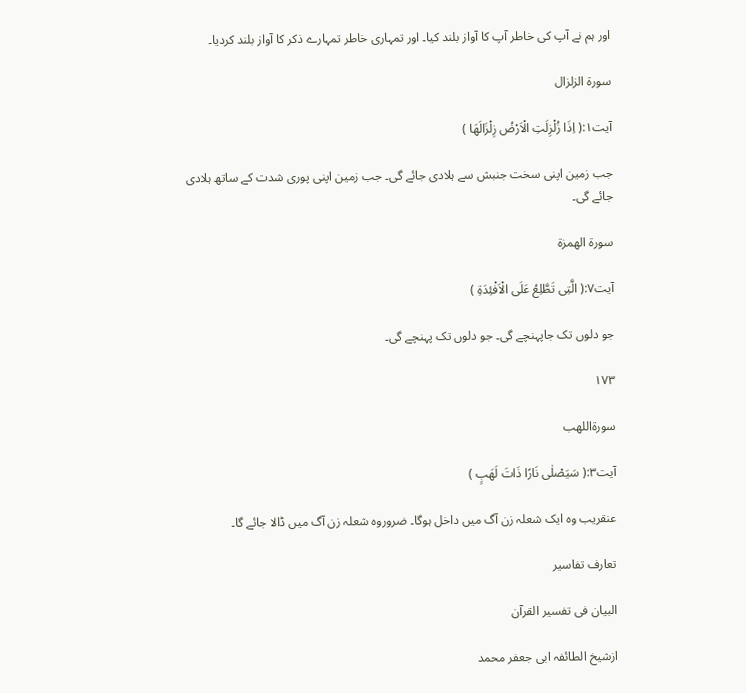اور ہم نے آپ کی خاطر آپ کا آواز بلند کیا۔ اور تمہاری خاطر تمہارے ذکر کا آواز بلند کردیا۔

سورة الزلزال

آیت۱:( اِذَا زُلْزِلَتِ الْاَرْضُ زِلْزَالَهَا )

جب زمین اپنی سخت جنبش سے ہلادی جائے گی۔ جب زمین اپنی پوری شدت کے ساتھ ہلادی جائے گی۔

سورة الھمزة

آیت۷:( الَّتِی تَطَّلِعُ عَلَی الْاَفْئِدَةِ )

جو دلوں تک جاپہنچے گی۔ جو دلوں تک پہنچے گی۔

۱۷۳

سورةاللھب

آیت۳:( سَیَصْلٰی نَارًا ذَاتَ لَهَبٍ )

عنقریب وہ ایک شعلہ زن آگ میں داخل ہوگا۔ ضروروہ شعلہ زن آگ میں ڈالا جائے گا۔

تعارف تفاسیر

البیان فی تفسیر القرآن

ازشیخ الطائفہ ابی جعفر محمد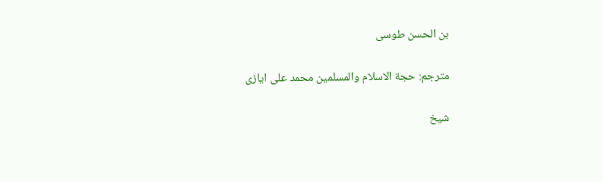بن الحسن طوسی

مترجم: حجة الاسلام والمسلمین محمد علی ایازی

شیخ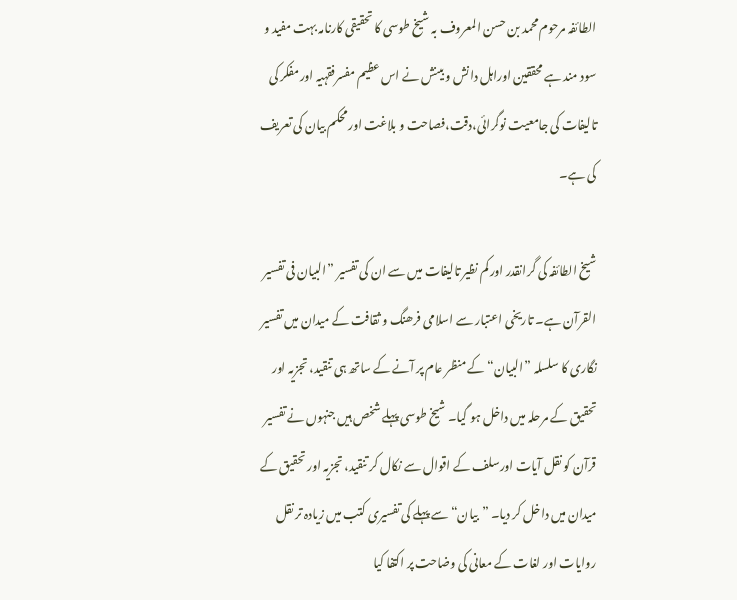الطائفہ مرحوم محمد بن حسن المعروف بہ شیخ طوسی کا تحقیقی کارنامہ بہت مفید و سود مند ہے محققین اوراہل دانش و بینش نے اس عظیم مفسرفقہیہ اور مفکر کی تالیفات کی جامعیت نوگرائی،دقت،فصاحت و بلاغت اور محکم بیان کی تعریف کی ہے۔

شیخ الطائفہ کی گرانقدر اور کم نظیر تالیفات میں سے ان کی تفسیر ”البیان فی تفسیر القرآن ہے۔ تاریخی اعتبار سے اسلامی فرھنگ و ثقافت کے میدان میں تفسیر نگاری کا سلسلہ ”البیان“ کے منظر عام پر آنے کے ساتھ ہی تنقید، تجزیہ اور تحقیق کے مرحلہ میں داخل ہو گیا۔ شیخ طوسی پہلے شخص ہیں جنہوں نے تفسیر قرآن کو نقل آیات اورسلف کے اقوال سے نکال کر تنقید، تجزیہ اور تحقیق کے میدان میں داخل کر دیا۔ ”بیان“ سے پہلے کی تفسیری کتب میں زیادہ تر نقل روایات اور لغات کے معانی کی وضاحت پر اکتفا کیا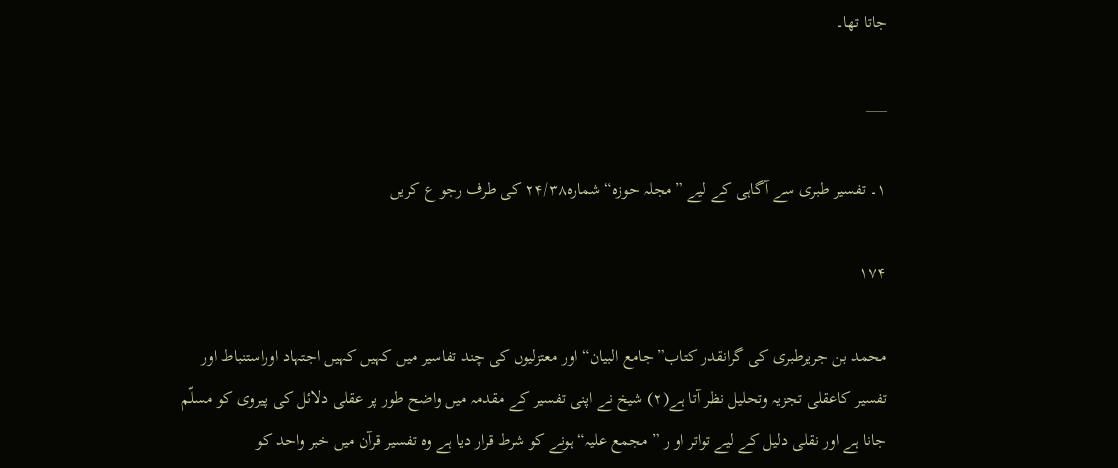جاتا تھا۔

___

۱۔ تفسیر طبری سے آگاہی کے لیے ”مجلہ حوزہ“ شمارہ۲۴/۳۸ کی طرف رجو ع کریں

۱۷۴

محمد بن جریرطبری کی گرانقدر کتاب”جامع البیان“ اور معتزلیوں کی چند تفاسیر میں کہیں کہیں اجتہاد اوراستنباط اور تفسیر کاعقلی تجزیہ وتحلیل نظر آتا ہے(۲) شیخ نے اپنی تفسیر کے مقدمہ میں واضح طور پر عقلی دلائل کی پیروی کو مسلّم جانا ہے اور نقلی دلیل کے لیے تواتر او ر ” مجمع علیہ“ ہونے کو شرط قرار دیا ہے وہ تفسیر قرآن میں خبر واحد کو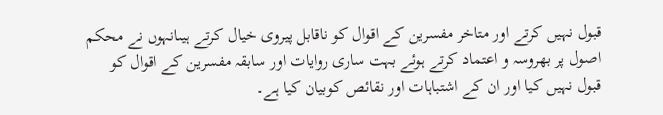قبول نہیں کرتے اور متاخر مفسرین کے اقوال کو ناقابل پیروی خیال کرتے ہیںانہوں نے محکم اصول پر بھروسہ و اعتماد کرتے ہوئے بہت ساری روایات اور سابقہ مفسرین کے اقوال کو قبول نہیں کیا اور ان کے اشتباہات اور نقائص کوبیان کیا ہے۔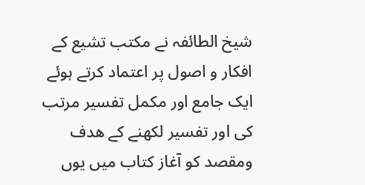شیخ الطائفہ نے مکتب تشیع کے افکار و اصول پر اعتماد کرتے ہوئے ایک جامع اور مکمل تفسیر مرتب کی اور تفسیر لکھنے کے ھدف ومقصد کو آغاز کتاب میں یوں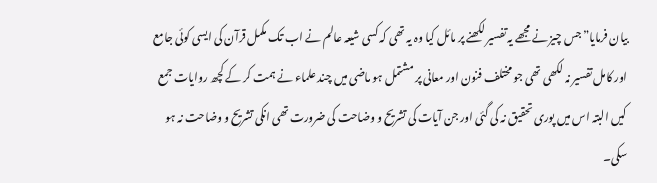بیان فرمایا”جس چیز نے مجھے یہ تفسیر لکھنے پر مائل کیا وہ یہ تھی کہ کسی شیعہ عالم نے اب تک مکمل قرآن کی ایسی کوئی جامع اور کامل تفسیر نہ لکھی تھی جو مختلف فنون اور معانی پر مشتمل ہو ماضی میں چند علماء نے ہمت کر کے کچھ روایات جمع کیں البتہ اس میں پوری تحقیق نہ کی گئی اور جن آیات کی تشریح و وضاحت کی ضرورت تھی انکی تشریح و وضاحت نہ ہو سکی۔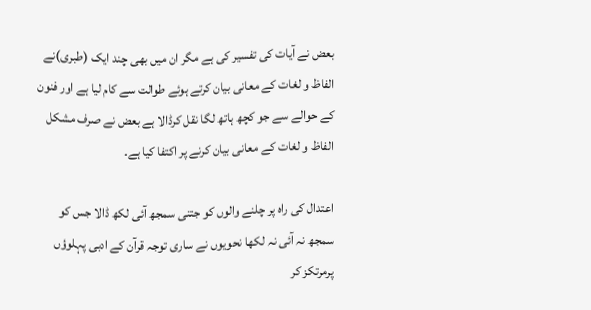بعض نے آیات کی تفسیر کی ہے مگر ان میں بھی چند ایک (طبری)نے الفاظ و لغات کے معانی بیان کرتے ہوئے طوالت سے کام لیا ہے اور فنون کے حوالے سے جو کچھ ہاتھ لگا نقل کرڈالا ہے بعض نے صرف مشکل الفاظ و لغات کے معانی بیان کرنے پر اکتفا کیا ہے۔

اعتدال کی راہ پر چلنے والوں کو جتنی سمجھ آئی لکھ ڈالا جس کو سمجھ نہ آئی نہ لکھا نحویوں نے ساری توجہ قرآن کے ادبی پہلوؤں پرمرتکز کر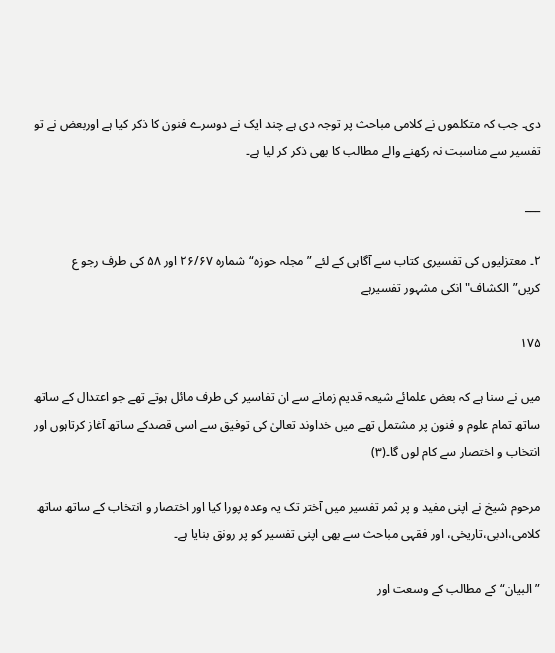دی۔ جب کہ متکلموں نے کلامی مباحث پر توجہ دی ہے چند ایک نے دوسرے فنون کا ذکر کیا ہے اوربعض نے تو تفسیر سے مناسبت نہ رکھنے والے مطالب کا بھی ذکر کر لیا ہے۔

___

۲۔ معتزلیوں کی تفسیری کتاب سے آگاہی کے لئے ”مجلہ حوزہ“شمارہ ۲۶/۶۷ اور ۵۸ کی طرف رجو ع کریں”الکشاف" انکی مشہور تفسیرہے

۱۷۵

میں نے سنا ہے کہ بعض علمائے شیعہ قدیم زمانے سے ان تفاسیر کی طرف مائل ہوتے تھے جو اعتدال کے ساتھ ساتھ تمام علوم و فنون پر مشتمل تھے میں خداوند تعالیٰ کی توفیق سے اسی قصدکے ساتھ آغاز کرتاہوں اور انتخاب و اختصار سے کام لوں گا۔(۳)

مرحوم شیخ نے اپنی مفید و پر ثمر تفسیر میں آختر تک یہ وعدہ پورا کیا اور اختصار و انتخاب کے ساتھ ساتھ کلامی،ادبی،تاریخی، اور فقہی مباحث سے بھی اپنی تفسیر کو پر رونق بنایا ہے۔

”البیان“ کے مطالب کے وسعت اور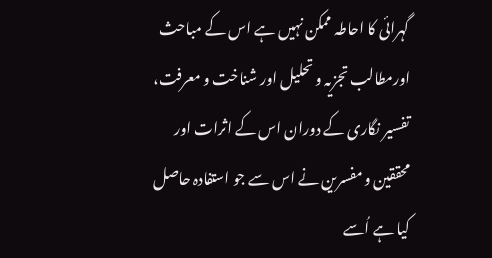گہرائی کا احاطہ ممکن نہیں ہے اس کے مباحث اورمطالب تجزیہ و تحلیل اور شناخت و معرفت، تفسیر نگاری کے دوران اس کے اثرات اور محققین و مفسرین نے اس سے جو استفادہ حاصل کیا ہے اُسے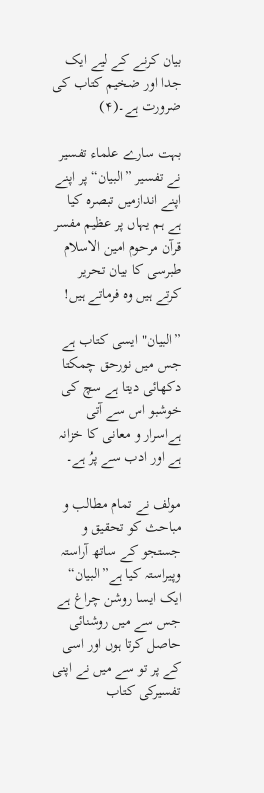بیان کرنے کے لیے ایک جدا اور ضخیم کتاب کی ضرورت ہے۔(۴)

بہت سارے علماء تفسیر نے تفسیر ”البیان“ پر اپنے اپنے اندازمیں تبصرہ کیا ہے ہم یہاں پر عظیم مفسر قرآن مرحوم امین الاسلام طبرسی کا بیان تحریر کرتے ہیں وہ فرماتے ہیں!

”البیان" ایسی کتاب ہے جس میں نورحق چمکتا دکھائی دیتا ہے سچ کی خوشبو اس سے آتی ہےاسرار و معانی کا خزانہ ہے اور ادب سے پرُ ہے۔

مولف نے تمام مطالب و مباحث کو تحقیق و جستجو کے ساتھ آراستہ وپیراستہ کیا ہے”البیان“ ایک ایسا روشن چراغ ہے جس سے میں روشنائی حاصل کرتا ہوں اور اسی کے پر تو سے میں نے اپنی تفسیرکی کتاب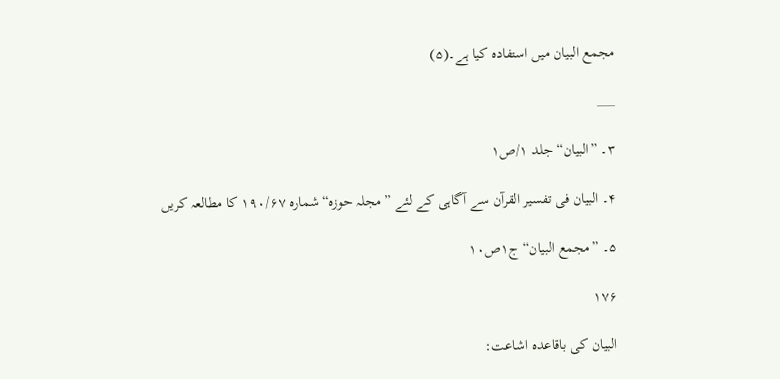مجمع البیان میں استفادہ کیا ہے۔(۵)

___

۳۔ ”البیان“جلد ۱/ص۱

۴۔ البیان فی تفسیر القرآن سے آگاہی کے لئے ” مجلہ حوزہ“شمارہ ۱۹۰/۶۷ کا مطالعہ کریں

۵۔ ”مجمع البیان“ ج۱ص۱۰

۱۷۶

البیان کی باقاعدہ اشاعت: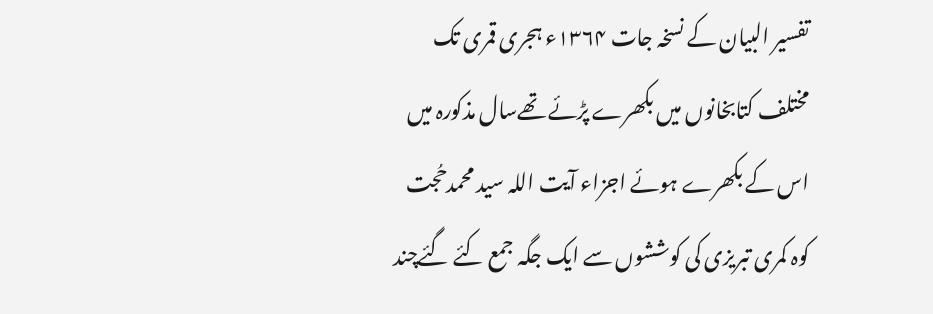تفسیر البیان کے نسخہ جات ۱۳۶۴ء ہجری قمری تک مختلف کتابخانوں میں بکھرے پڑئے تھےسال مذکورہ میں اس کے بکھرے ہوئے اجزاء آیت اللہ سید محمدحُجت کوہ کمری تبریزی کی کوششوں سے ایک جگہ جمع کئے گئےچند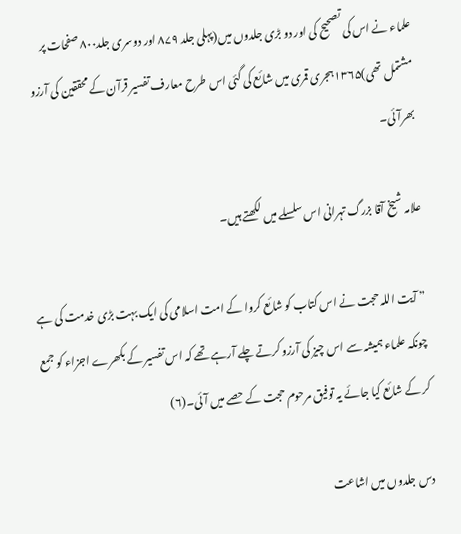علماء نے اس کی تصحیح کی اور دو بڑی جلدوں میں(پہلی جلد ۸۷۹ اور دوسری جلد۸۰۰ صفحات پر مشتمل تھی)۱۳۶۵ہجری قمری میں شائع کی گئی اس طرح معارف تفسیر قرآن کے محققین کی آرزو بھرآئی۔

علامہ شیخ آقا بزرگ تہرانی اس سلسلے میں لکھتے ہیں۔

” آیت اللہ حجت نے اس کتاب کو شائع کروا کے امت اسلامی کی ایک بہت بڑی خدمت کی ہے چونکہ علماء ہمیشہ سے اس چیز کی آرزو کرتے چلے آرہے تھے کہ اس تفسیر کے بکھرے اجزاء کو جمع کر کے شائع کیا جائے یہ توفیق مرحوم حجت کے حصے میں آئی۔(۶)

دس جلدوں میں اشاعت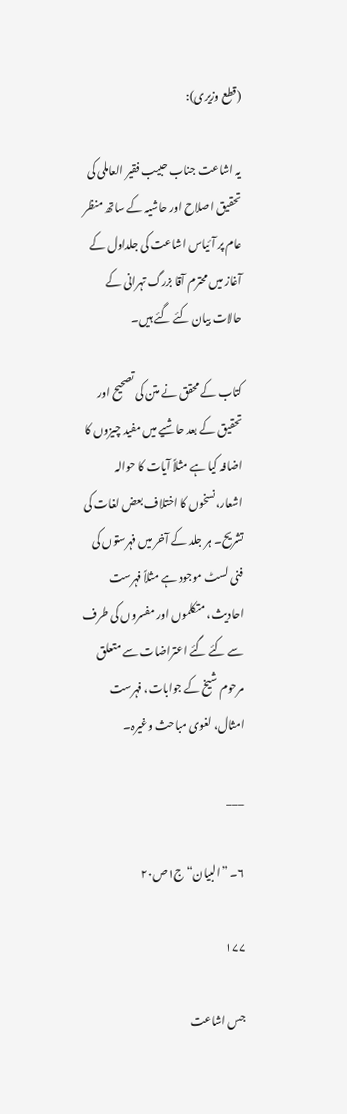(قطع وزیری):

یہ اشاعت جناب حبیب فقیر العاملی کی تحقیق اصلاح اور حاشیہ کے ساتھ منظر عام پر آئیاس اشاعت کی جلداول کے آغاز میں محترم آقا بزرگ تہرانی کے حالات بیان کئے گئے ہیں۔

کتاب کے محقق نے متن کی تصحیح اور تحقیق کے بعد حاشیے میں مفید چیزوں کا اضافہ کیا ہے مثلاً آیات کا حوالہ اشعار،نسخوں کا اختلاف بعض لغات کی تشریح۔ ہر جلد کے آخر میں فہرستوں کی فنی لسٹ موجود ہے مثلاً فہرست احادیث، متکلموں اور مفسروں کی طرف سے کئے گئے اعتراضات سے متعلق مرحوم شیخ کے جوابات، فہرست امثال، لغوی مباحث وغیرہ۔

___

۶۔ ”البیان“ ج۱ص۲۰

۱۷۷

جس اشاعت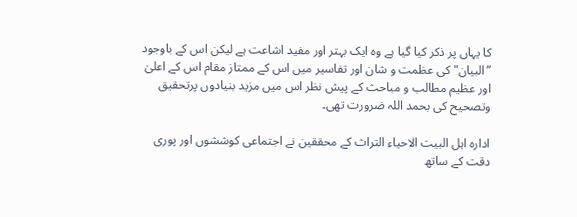کا یہاں پر ذکر کیا گیا ہے وہ ایک بہتر اور مفید اشاعت ہے لیکن اس کے باوجود ”البیان" کی عظمت و شان اور تفاسیر میں اس کے ممتاز مقام اس کے اعلیٰ اور عظیم مطالب و مباحث کے پیش نظر اس میں مزید بنیادوں پرتحقیق وتصحیح کی بحمد اللہ ضرورت تھی۔

ادارہ اہل البیت الاحیاء التراث کے محققین نے اجتماعی کوششوں اور پوری دقت کے ساتھ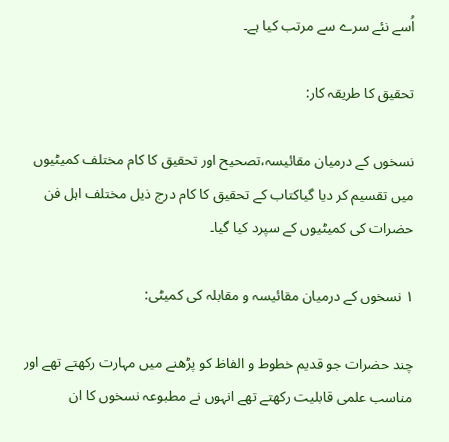اُسے نئے سرے سے مرتب کیا ہے۔

تحقیق کا طریقہ کار:

نسخوں کے درمیان مقائیسہ،تصحیح اور تحقیق کا کام مختلف کمیٹیوں میں تقسیم کر دیا گیاکتاب کے تحقیق کا کام درج ذیل مختلف اہل فن حضرات کی کمیٹیوں کے سپرد کیا گیا۔

۱ نسخوں کے درمیان مقائیسہ و مقابلہ کی کمیٹی:

چند حضرات جو قدیم خطوط و الفاظ کو پڑھنے میں مہارت رکھتے تھے اور مناسب علمی قابلیت رکھتے تھے انہوں نے مطبوعہ نسخوں کا ان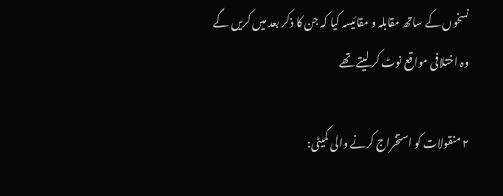نسخوں کے ساتھ مقابلہ و مقائیسہ کیا کہ جن کا ذکر بعد میں کریں گے وہ اختلافی مواقع نوٹ کر لیتے تھے

۲ منقولات کو استخراج کرنے والی کمیٹی: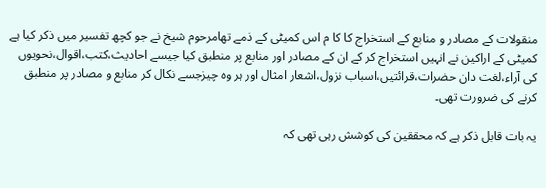منقولات کے مصادر و منابع کے استخراج کا کا م اس کمیٹی کے ذمے تھامرحوم شیخ نے جو کچھ تفسیر میں ذکر کیا ہے کمیٹی کے اراکین نے انہیں استخراج کر کے ان کے مصادر اور منابع پر منطبق کیا جیسے احادیث،کتب،اقوال،نحویوں کی آراء،لغت دان حضرات،قرائتیں،اسباب نزول،اشعار امثال اور ہر وہ چیزجسے نکال کر منابع و مصادر پر منطبق کرنے کی ضرورت تھی۔

یہ بات قابل ذکر ہے کہ محققین کی کوشش رہی تھی کہ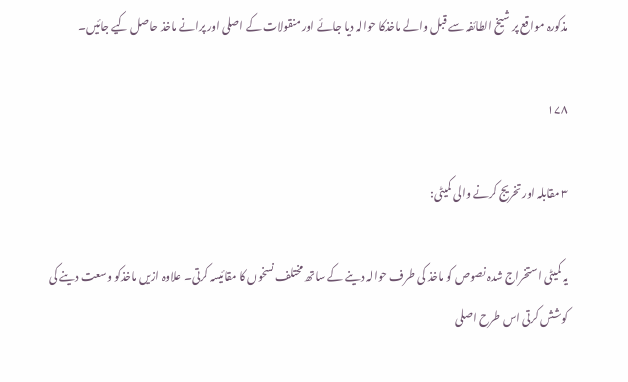مذکورہ مواقع پر شیخ الطائفہ سے قبل والے ماخذکا حوالہ دیا جائے اور منقولات کے اصلی اور پرانے ماخذ حاصل کیے جائیں۔

۱۷۸

۳ مقابلہ اور تخریج کرنے والی کمیٹی:

یہ کمیٹی استخراج شدہ نصوص کو ماخذ کی طرف حوالہ دینے کے ساتھ مختلف نسخوں کا مقائیسہ کرتی۔ علاوہ ازیں ماخذکو وسعت دینے کی کوشش کرتی اس طرح اصلی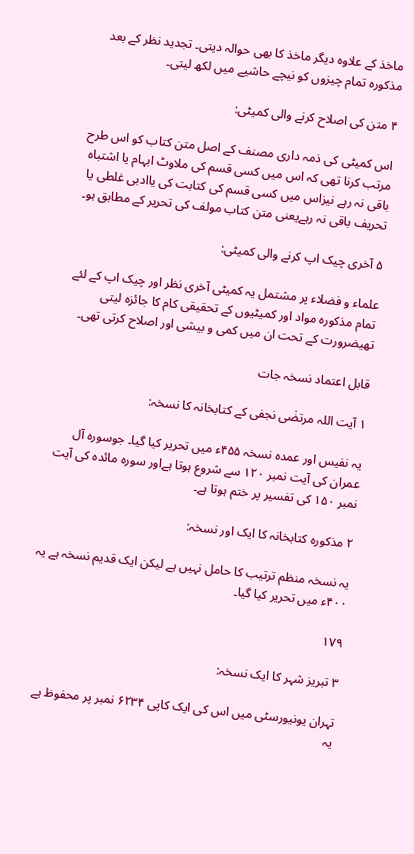ماخذ کے علاوہ دیگر ماخذ کا بھی حوالہ دیتی۔ تجدید نظر کے بعد مذکورہ تمام چیزوں کو نیچے حاشیے میں لکھ لیتی۔

۴ متن کی اصلاح کرنے والی کمیٹی:

اس کمیٹی کی ذمہ داری مصنف کے اصل متن کتاب کو اس طرح مرتب کرنا تھی کہ اس میں کسی قسم کی ملاوٹ ابہام یا اشتباہ باقی نہ رہے نیزاس میں کسی قسم کی کتابت کی یاادبی غلطی یا تحریف باقی نہ رہےیعنی متن کتاب مولف کی تحریر کے مطابق ہو۔

۵ آخری چیک اپ کرنے والی کمیٹی:

علماء و فضلاء پر مشتمل یہ کمیٹی آخری نظر اور چیک اپ کے لئے تمام مذکورہ مواد اور کمیٹیوں کے تحقیقی کام کا جائزہ لیتی تھیضرورت کے تحت ان میں کمی و بیشی اور اصلاح کرتی تھی۔

قابل اعتماد نسخہ جات

۱ آیت اللہ مرتضٰی نجفی کے کتابخانہ کا نسخہ:

یہ نفیس اور عمدہ نسخہ ۴۵۵ء میں تحریر کیا گیا۔ جوسورہ آل عمران کی آیت نمبر ۱۲۰ سے شروع ہوتا ہےاور سورہ مائدہ کی آیت نمبر ۱۵۰ کی تفسیر پر ختم ہوتا ہے۔

۲ مذکورہ کتابخانہ کا ایک اور نسخہ:

یہ نسخہ منظم ترتیب کا حامل نہیں ہے لیکن ایک قدیم نسخہ ہے یہ ۴۰۰ء میں تحریر کیا گیا۔

۱۷۹

۳ تبریز شہر کا ایک نسخہ:

تہران یونیورسٹی میں اس کی ایک کاپی ۶۲۳۴ نمبر پر محفوظ ہے یہ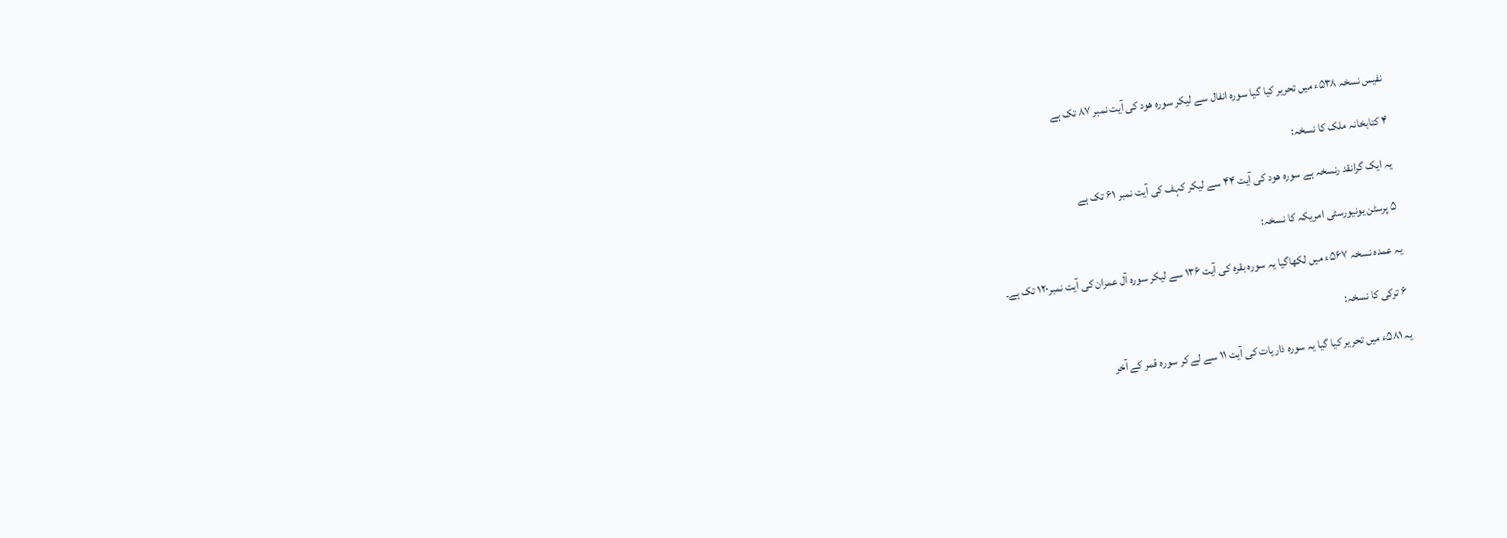نفیس نسخہ ۵۳۸ء میں تحریر کیا گیا سورہ انفال سے لیکر سورہ ھود کی آیت نمبر ۸۷ تک ہے

۴ کتابخانہ ملک کا نسخہ:

یہ ایک گرانقد رنسخہ ہے سورہ ھود کی آیت ۴۴ سے لیکر کہف کی آیت نمبر ۶۱ تک ہے

۵ پرسٹن یونیورسٹی امریکہ کا نسخہ:

یہ عمدہ نسخہ ۵۶۷ء میں لکھاگیا یہ سورہ بقرہ کی آیت ۱۳۶ سے لیکر سورہ آل عمران کی آیت نمبر۱۲۰ تک ہے۔

۶ ترکی کا نسخہ:

یہ ۵۸۱ء میں تحریر کیا گیا یہ سورہ ذاریات کی آیت ۱۱ سے لے کر سورہ قمر کے آخر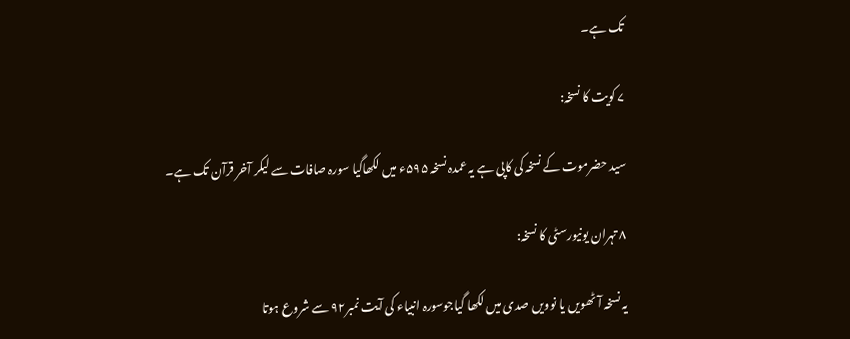تک ہے۔

۷ کویت کا نسخہ:

سید حضرموت کے نسخہ کی کاپی ہے یہ عمدہ نسخہ ۵۹۵ء میں لکھاگیا سورہ صافات سے لیکر آخر قرآن تک ہے۔

۸ تہران یونیورسٹی کا نسخہ:

یہ نسخہ آٹھویں یا نوویں صدی میں لکھا گیاجوسورہ انبیاء کی آیت نمبر۹۲ سے شروع ہوتا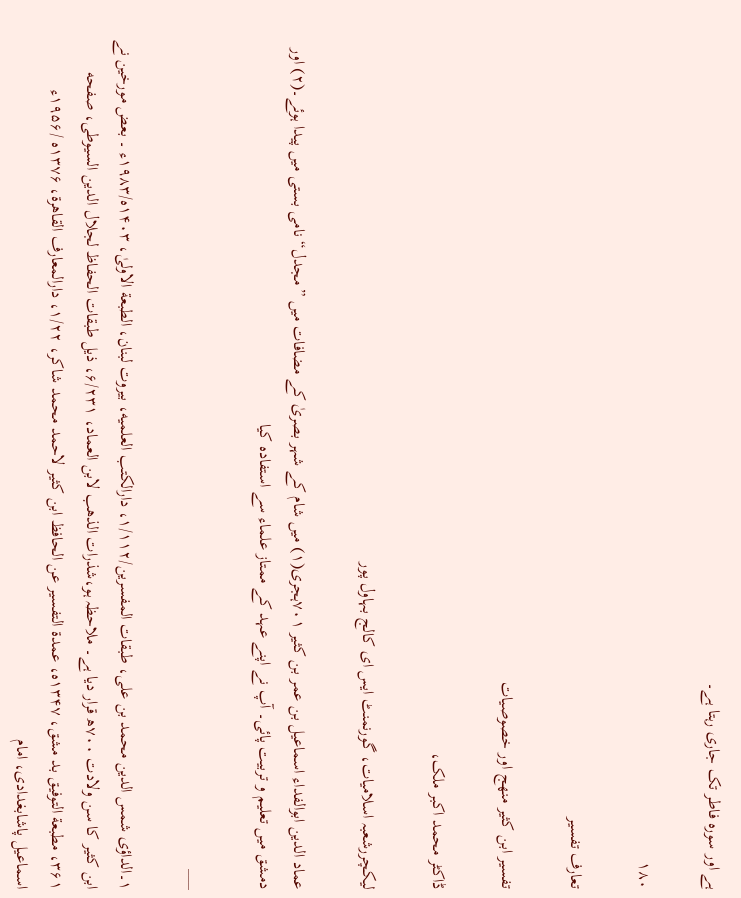ہے اور سورہ فاطر تک جاری رہتا ہے۔

۱۸۰

تعارف تفسیر

تفسیر ابن کثیر منھج اور خصوصیات

ڈاکٹر محمد اکبر ملک،

لیکچررشعبہ اسلامیات، گورنمنٹ ایس ای کالج بہاول پور

عماد الدین ابوالفداء اسماعیل بن عمر بن کثیر ۷۰۱ہجری(۱) میں شام کے شہر بصریٰ کے مضافات میں ”مجدل“ نامی بستی میں پیدا ہوئے۔(۲) اور دمشق میں تعلیم و تربیت پائی۔ آپ نے اپنے عہد کے ممتاز علماء سے استفادہ کیا

___

۱۔الداؤی شمس الدین محمد بن علی، طبقات المفسرین/۱/۱۱۲، دارالکتب العلمیه، بیروت لبنان، الطبعة الاولیٰ، ۱۴۰۳ه/۱۹۸۳ء ۔ بعض مورخین نے ابن کثیر کا سن ولادت ۷۰۰ھ قرار دیا ہے۔ ملاحظہ ہو،شذرات الذهب لابن العماد، ۶/۲۳۱، ذیل طبقات الحفاظ لجلال الدین السیوطی، صفحه ۳۶۱، مطبعة التوفیق بد مشق، ۱۳۴۷ه، عمدة التفسیر عن الحافظ ابن کثیر لاحمد محمد شاکر، ۱/۲۲، دارالمعارف القاهرة، ۱۳۷۶ه /۱۹۵۶ء اسماعیل پاشابغدادی، امام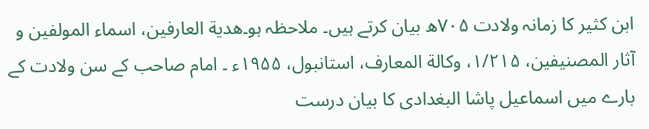ابن کثیر کا زمانہ ولادت ۷۰۵ھ بیان کرتے ہیں۔ ملاحظہ ہو۔هدیة العارفین، اسماء المولفین و آثار المصنیفین، ۱/۲۱۵، وکالة المعارف، استانبول، ۱۹۵۵ء ۔ امام صاحب کے سن ولادت کے بارے میں اسماعیل پاشا البغدادی کا بیان درست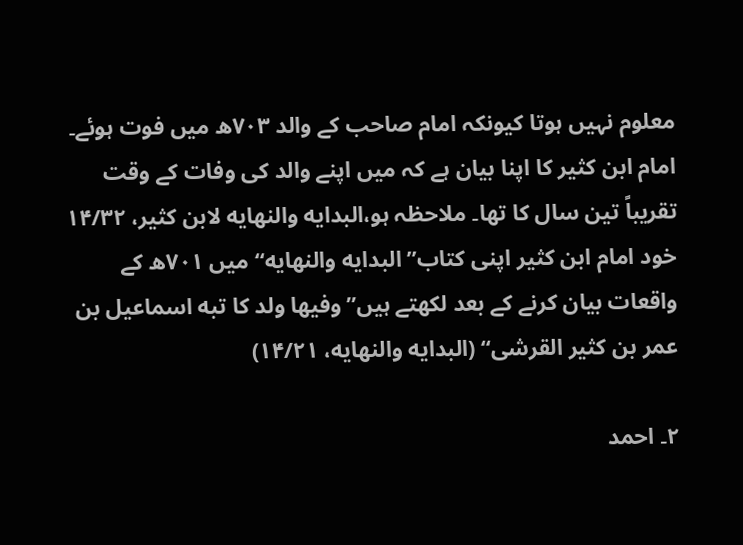معلوم نہیں ہوتا کیونکہ امام صاحب کے والد ۷۰۳ھ میں فوت ہوئے۔ امام ابن کثیر کا اپنا بیان ہے کہ میں اپنے والد کی وفات کے وقت تقریباً تین سال کا تھا۔ ملاحظہ ہو،البدایه والنهایه لابن کثیر، ۱۴/۳۲ خود امام ابن کثیر اپنی کتاب”البدایه والنهایه“ میں ۷۰۱ھ کے واقعات بیان کرنے کے بعد لکھتے ہیں”وفیها ولد کا تبه اسماعیل بن عمر بن کثیر القرشی“ (البدایه والنهایه، ۱۴/۲۱)

۲۔ احمد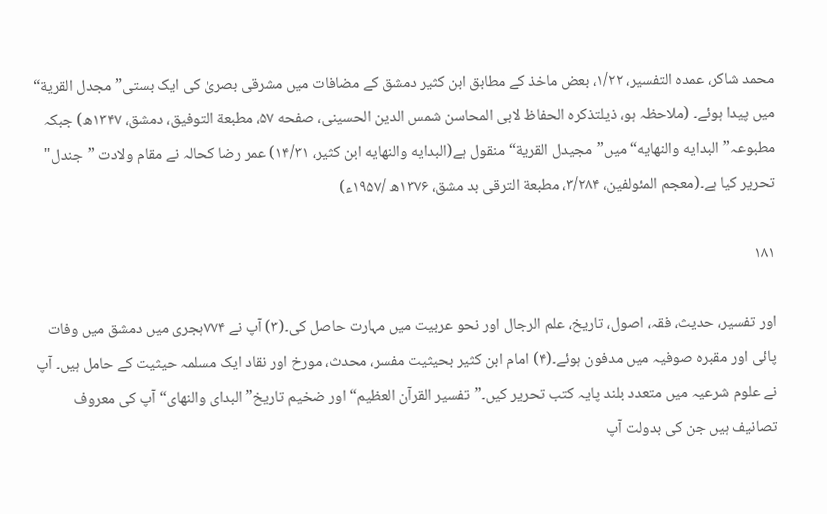محمد شاکر، عمدہ التفسیر، ۱/۲۲، بعض ماخذ کے مطابق ابن کثیر دمشق کے مضافات میں مشرقی بصریٰ کی ایک بستی”مجدل القریة“ میں پیدا ہوئے۔ (ملاحظہ ہو، ذیلتذکره الحفاظ لابی المحاسن شمس الدین الحسینی، صفحه ۵۷، مطبعة التوفیق، دمشق، ۱۳۴۷ه) جبکہ مطبوعہ”البدایه والنهایه“ میں”مجیدل القریة“ منقول ہے(البدایه والنهایه ابن کثیر، ۱۴/۳۱) عمر رضا کحالہ نے مقام ولادت ”جندل" تحریر کیا ہے۔(معجم المئولفین، ۳/۲۸۴، مطبعة الترقی بد مشق، ۱۳۷۶ه /۱۹۵۷ء)

۱۸۱

اور تفسیر، حدیث، فقہ، اصول، تاریخ، علم الرجال اور نحو عربیت میں مہارت حاصل کی۔(۳) آپ نے ۷۷۴ہجری میں دمشق میں وفات پائی اور مقبرہ صوفیہ میں مدفون ہوئے۔(۴) امام ابن کثیر بحیثیت مفسر، محدث، مورخ اور نقاد ایک مسلمہ حیثیت کے حامل ہیں۔ آپ نے علوم شرعیہ میں متعدد بلند پایہ کتب تحریر کیں۔”تفسیر القرآن العظیم“ اور ضخیم تاریخ”البدای والنهای“ آپ کی معروف تصانیف ہیں جن کی بدولت آپ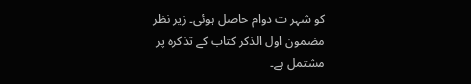کو شہر ت دوام حاصل ہوئی۔ زیر نظر مضمون اول الذکر کتاب کے تذکرہ پر مشتمل ہے۔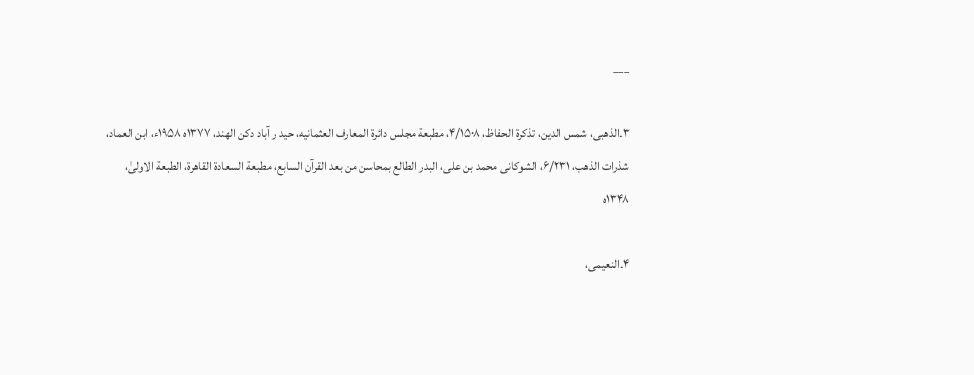___

۳۔الذهبی، شمس الدین، تذکرة الحفاظ، ۴/۱۵۰۸، مطبعة مجلس دائرة المعارف العثمانیه، حید ر آباد دکن الهند، ۱۳۷۷ه ۱۹۵۸ء، ابن العماد، شذرات الذهب، ۶/۲۳۱، الشوکانی محمد بن علی، البدر الطالع بمحاسن من بعد القرآن السابع، مطبعة السعادة القاهرة، الطبعة الاولیٰ، ۱۳۴۸ه

۴۔النعیمی،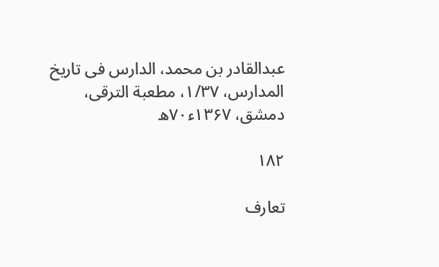عبدالقادر بن محمد، الدارس فی تاریخ المدارس، ۱/۳۷، مطعبة الترقی، دمشق، ۱۳۶۷ء۷۰ه

۱۸۲

تعارف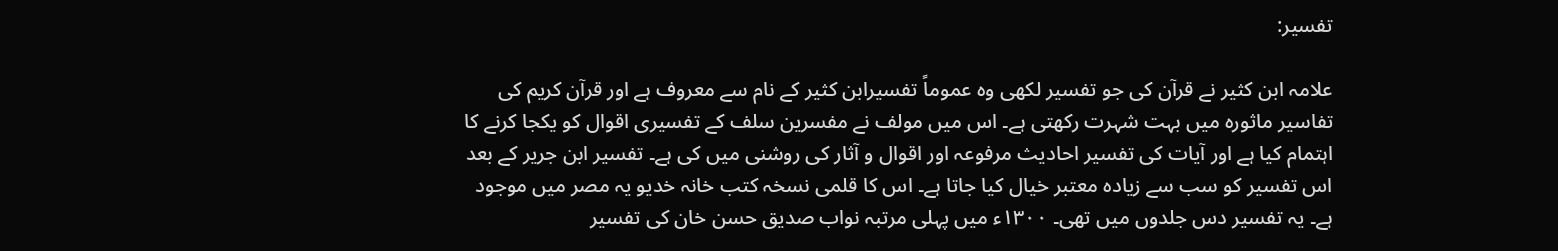تفسیر:

علامہ ابن کثیر نے قرآن کی جو تفسیر لکھی وہ عموماً تفسیرابن کثیر کے نام سے معروف ہے اور قرآن کریم کی تفاسیر ماثورہ میں بہت شہرت رکھتی ہے۔ اس میں مولف نے مفسرین سلف کے تفسیری اقوال کو یکجا کرنے کا اہتمام کیا ہے اور آیات کی تفسیر احادیث مرفوعہ اور اقوال و آثار کی روشنی میں کی ہے۔ تفسیر ابن جریر کے بعد اس تفسیر کو سب سے زیادہ معتبر خیال کیا جاتا ہے۔ اس کا قلمی نسخہ کتب خانہ خدیو یہ مصر میں موجود ہے۔ یہ تفسیر دس جلدوں میں تھی۔ ۱۳۰۰ء میں پہلی مرتبہ نواب صدیق حسن خان کی تفسیر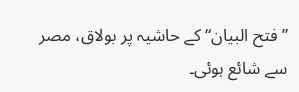”فتح البیان“ کے حاشیہ پر بولاق، مصر سے شائع ہوئی۔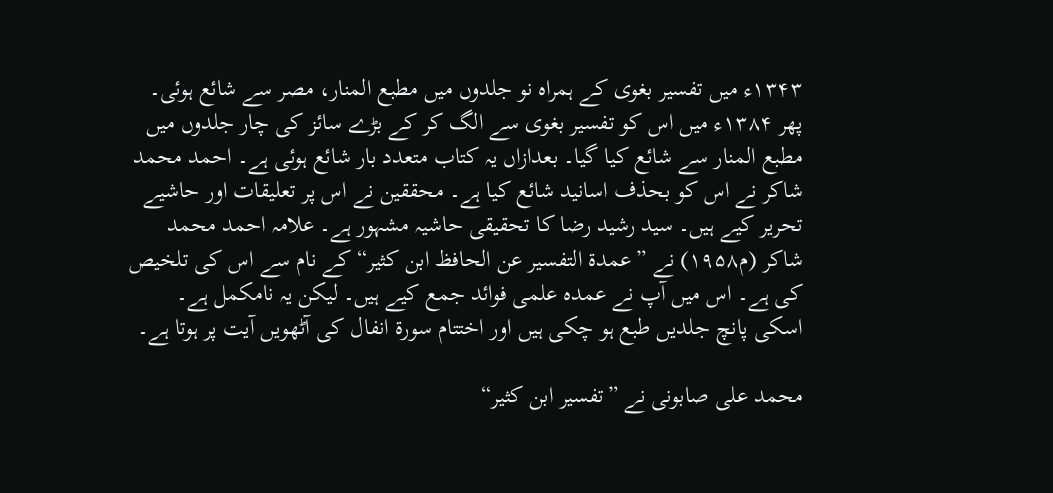۱۳۴۳ء میں تفسیر بغوی کے ہمراہ نو جلدوں میں مطبع المنار، مصر سے شائع ہوئی۔ پھر ۱۳۸۴ء میں اس کو تفسیر بغوی سے الگ کر کے بڑے سائز کی چار جلدوں میں مطبع المنار سے شائع کیا گیا۔ بعدازاں یہ کتاب متعدد بار شائع ہوئی ہے۔ احمد محمد شاکر نے اس کو بحذف اسانید شائع کیا ہے۔ محققین نے اس پر تعلیقات اور حاشیے تحریر کیے ہیں۔ سید رشید رضا کا تحقیقی حاشیہ مشہور ہے۔ علامہ احمد محمد شاکر (م۱۹۵۸) نے ”عمدة التفسیر عن الحافظ ابن کثیر“ کے نام سے اس کی تلخیص کی ہے۔ اس میں آپ نے عمدہ علمی فوائد جمع کیے ہیں۔ لیکن یہ نامکمل ہے۔ اسکی پانچ جلدیں طبع ہو چکی ہیں اور اختتام سورة انفال کی آٹھویں آیت پر ہوتا ہے۔

محمد علی صابونی نے ”تفسیر ابن کثیر“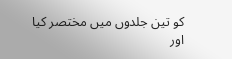کو تین جلدوں میں مختصر کیا اور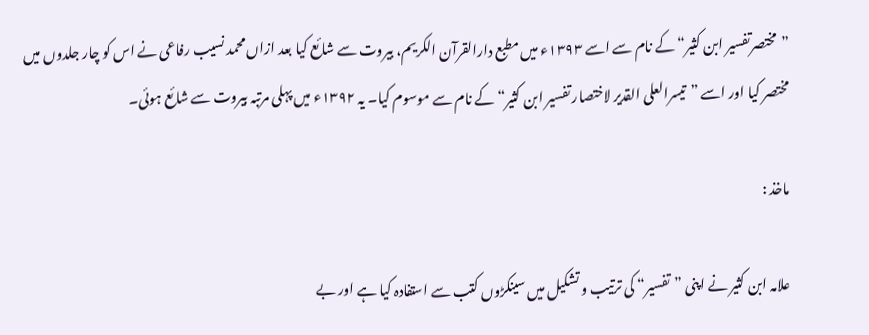”مختصرتفسیر ابن کثیر“ کے نام سے اسے ۱۳۹۳ء میں مطبع دارالقرآن الکریم، بیروت سے شائع کیا بعد ازاں محمد نسیب رفاعی نے اس کو چار جلدوں میں مختصر کیا اور اسے ”تیسرالعلی القدیر لاختصار تفسیر ابن کثیر“ کے نام سے موسوم کیا۔ یہ ۱۳۹۲ء میں پہلی مرتبہ بیروت سے شائع ہوئی۔

ماخذ :

علامہ ابن کثیر نے اپنی ”تفسیر“ کی ترتیب و تشکیل میں سینکڑوں کتب سے استفادہ کیا ہے اور بے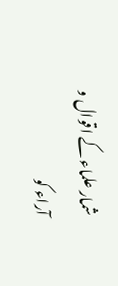شمار علماء کے اقوال و آراء کو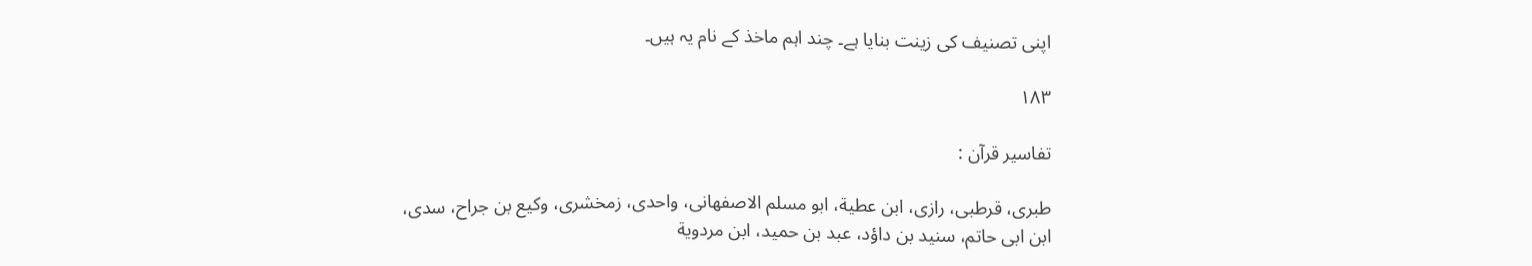اپنی تصنیف کی زینت بنایا ہے۔ چند اہم ماخذ کے نام یہ ہیں۔

۱۸۳

تفاسیر قرآن :

طبری، قرطبی، رازی، ابن عطیة، ابو مسلم الاصفهانی، واحدی، زمخشری، وکیع بن جراح، سدی، ابن ابی حاتم، سنید بن داؤد، عبد بن حمید، ابن مردویة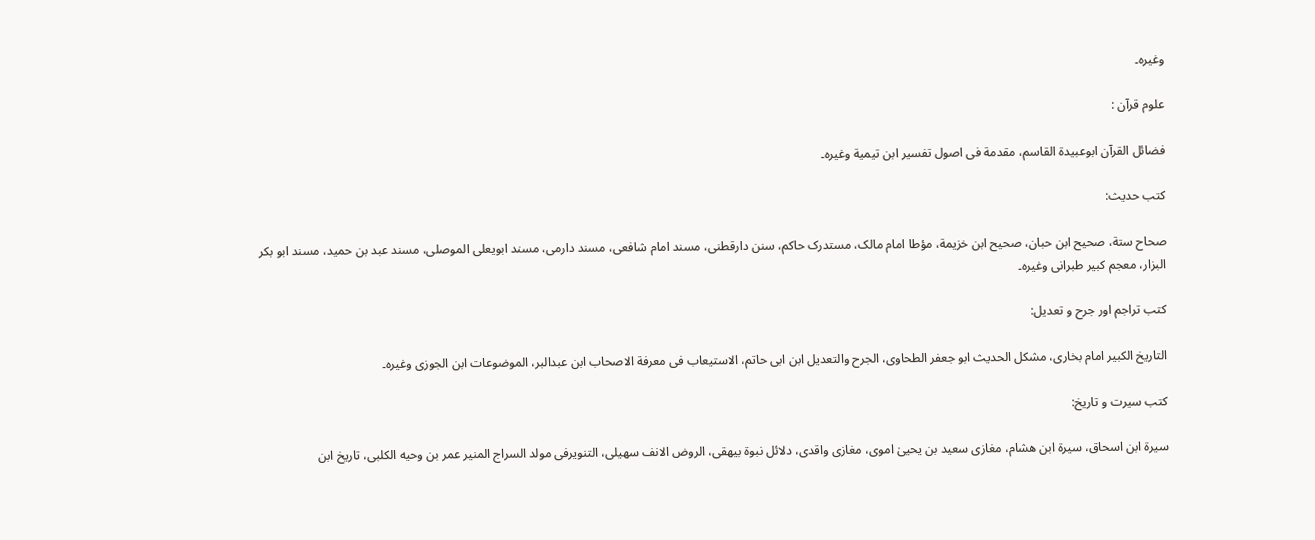وغیرہ۔

علوم قرآن :

فضائل القرآن ابوعبیدة القاسم، مقدمة فی اصول تفسیر ابن تیمیة وغیرہ۔

کتب حدیث:

صحاح ستة، صحیح ابن حبان، صحیح ابن خزیمة، مؤطا امام مالک، مستدرک حاکم، سنن دارقطنی، مسند امام شافعی، مسند دارمی، مسند ابویعلی الموصلی، مسند عبد بن حمید، مسند ابو بکر البزار، معجم کبیر طبرانی وغیرہ۔

کتب تراجم اور جرح و تعدیل:

التاریخ الکبیر امام بخاری، مشکل الحدیث ابو جعفر الطحاوی، الجرح والتعدیل ابن ابی حاتم، الاستیعاب فی معرفة الاصحاب ابن عبدالبر، الموضوعات ابن الجوزی وغیرہ۔

کتب سیرت و تاریخ:

سیرة ابن اسحاق، سیرة ابن هشام، مغازی سعید بن یحییٰ اموی، مغازی واقدی، دلائل نبوة بیهقی، الروض الانف سهیلی، التنویرفی مولد السراج المنیر عمر بن وحیه الکلبی، تاریخ ابن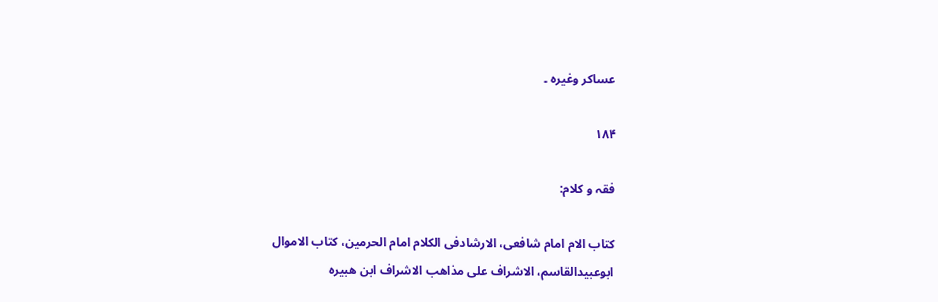عساکر وغیره ۔

۱۸۴

فقہ و کلام:

کتاب الام امام شافعی، الارشادفی الکلام امام الحرمین، کتاب الاموال ابوعبیدالقاسم، الاشراف علی مذاهب الاشراف ابن هبیره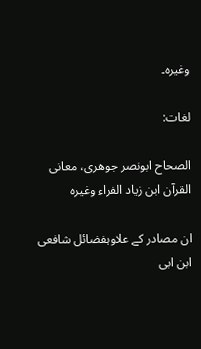وغیرہ۔

لغات:

الصحاح ابونصر جوهری، معانی القرآن ابن زیاد الفراء وغیره

ان مصادر کے علاوہفضائل شافعی ابن ابی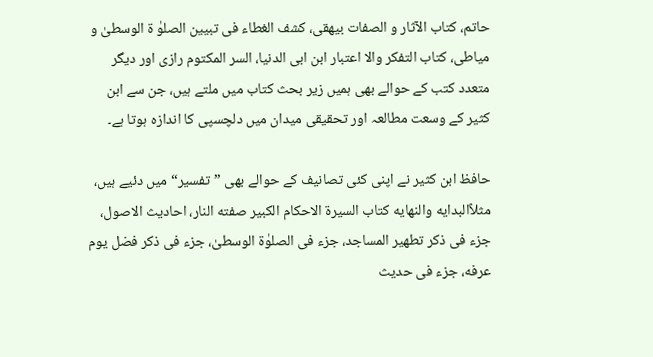حاتم، کتاب الآثار و الصفات بیهقی، کشف الغطاء فی تبیین الصلوٰ ة الوسطیٰ و میاطی، کتاب التفکر والا اعتبار ابن ابی الدنیا، السر المکتوم رازی اور دیگر متعدد کتب کے حوالے بھی ہمیں زیر بحث کتاب میں ملتے ہیں، جن سے ابن کثیر کے وسعت مطالعہ اور تحقیقی میدان میں دلچسپی کا اندازہ ہوتا ہے۔

حافظ ابن کثیر نے اپنی کئی تصانیف کے حوالے بھی ”تفسیر“ میں دئیے ہیں، مثلاًالبدایه والنهایه کتاب السیرة الاحکام الکبیر صفته النار، احادیث الاصول، جزء فی ذکر تطهیر المساجد، جزء فی الصلوٰة الوسطیٰ، جزء فی ذکر فضل یوم عرفه، جزء فی حدیث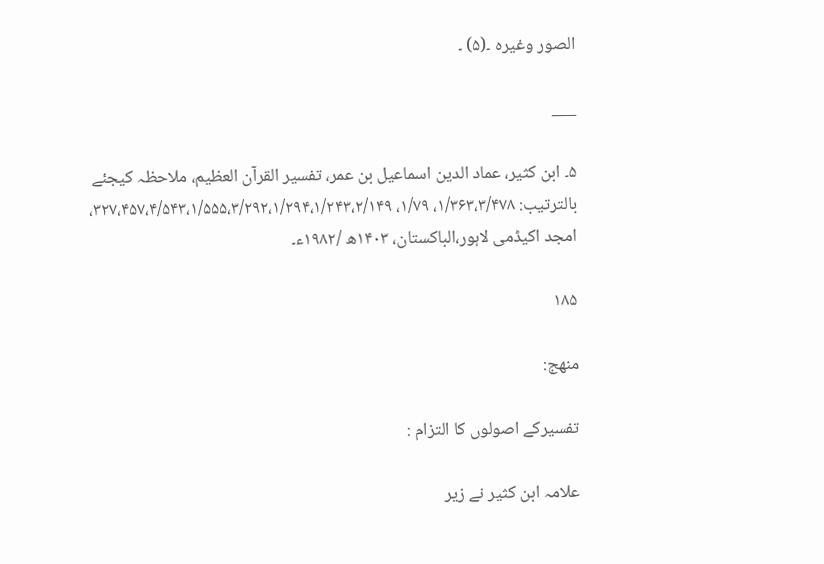الصور وغیره ۔(۵) ۔

___

۵۔ ابن کثیر، عماد الدین اسماعیل بن عمر، تفسیر القرآن العظیم، ملاحظہ کیجئے بالترتیب: ۱/۳۶۳،۳/۴۷۸، ۱/۷۹، ۳۲۷،۴۵۷،۴/۵۴۳،۱/۵۵۵،۳/۲۹۲،۱/۲۹۴،۱/۲۴۳،۲/۱۴۹، امجد اکیڈمی لاہور،الباکستان، ۱۴۰۳ھ /۱۹۸۲ء۔

۱۸۵

منھج:

تفسیرکے اصولوں کا التزام :

علامہ ابن کثیر نے زیر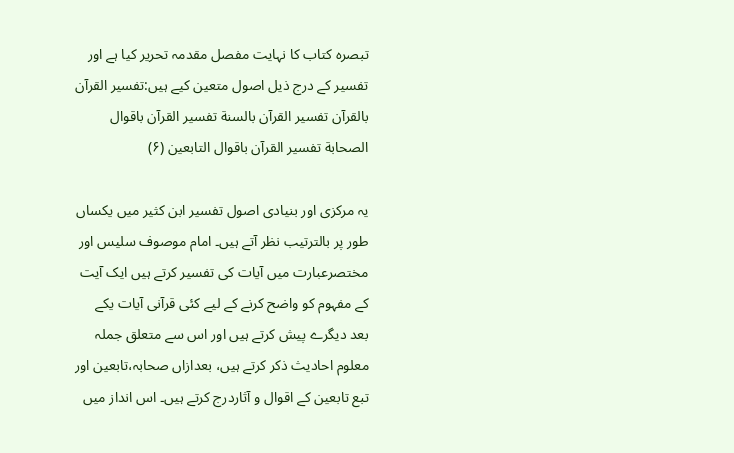تبصرہ کتاب کا نہایت مفصل مقدمہ تحریر کیا ہے اور تفسیر کے درج ذیل اصول متعین کیے ہیں:تفسیر القرآن بالقرآن تفسیر القرآن بالسنة تفسیر القرآن باقوال الصحابة تفسیر القرآن باقوال التابعین (۶)

یہ مرکزی اور بنیادی اصول تفسیر ابن کثیر میں یکساں طور پر بالترتیب نظر آتے ہیں۔ امام موصوف سلیس اور مختصرعبارت میں آیات کی تفسیر کرتے ہیں ایک آیت کے مفہوم کو واضح کرنے کے لیے کئی قرآنی آیات یکے بعد دیگرے پیش کرتے ہیں اور اس سے متعلق جملہ معلوم احادیث ذکر کرتے ہیں، بعدازاں صحابہ،تابعین اور تبع تابعین کے اقوال و آثاردرج کرتے ہیں۔ اس انداز میں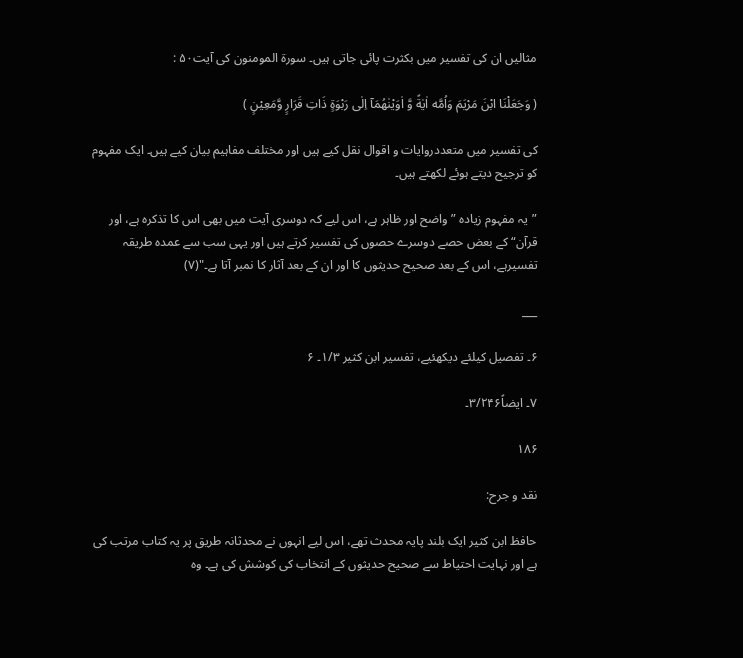مثالیں ان کی تفسیر میں بکثرت پائی جاتی ہیں۔ سورة المومنون کی آیت۵۰ :

( وَجَعَلْنَا ابْنَ مَرْیَمَ وَاُمَّه اٰیٰةً وَّ اٰوَیْنٰهُمَآ اِلٰی رَبْوَةٍ ذَاتِ قَرَارٍ وَّمَعِیْنٍ )

کی تفسیر میں متعددروایات و اقوال نقل کیے ہیں اور مختلف مفاہیم بیان کیے ہیں۔ ایک مفہوم کو ترجیح دیتے ہوئے لکھتے ہیں۔

”یہ مفہوم زیادہ ”واضح اور ظاہر ہے، اس لیے کہ دوسری آیت میں بھی اس کا تذکرہ ہے، اور قرآن“ کے بعض حصے دوسرے حصوں کی تفسیر کرتے ہیں اور یہی سب سے عمدہ طریقہ تفسیرہے، اس کے بعد صحیح حدیثوں کا اور ان کے بعد آثار کا نمبر آتا ہے۔"(۷)

___

۶۔ تفصیل کیلئے دیکھئیے، تفسیر ابن کثیر ۱/۳۔ ۶

۷۔ ایضاً۳/۲۴۶۔

۱۸۶

نقد و جرح:

حافظ ابن کثیر ایک بلند پایہ محدث تھے، اس لیے انہوں نے محدثانہ طریق پر یہ کتاب مرتب کی ہے اور نہایت احتیاط سے صحیح حدیثوں کے انتخاب کی کوشش کی ہے۔ وہ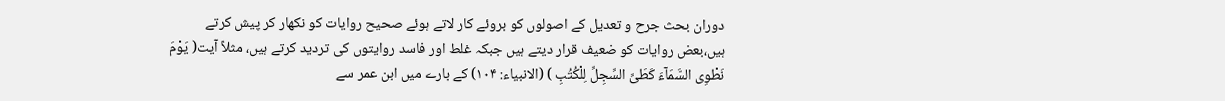دوران بحث جرح و تعدیل کے اصولوں کو بروئے کار لاتے ہوئے صحیح روایات کو نکھار کر پیش کرتے ہیں،بعض روایات کو ضعیف قرار دیتے ہیں جبکہ غلط اور فاسد روایتوں کی تردید کرتے ہیں، مثلاً آیت( یَوْمَ نَطْوِی السَّمَآءَ کَطَیِّ السِّجِلِّ لِلْکُتُبِ ) (الانبیاء: ۱۰۴) کے بارے میں ابن عمر سے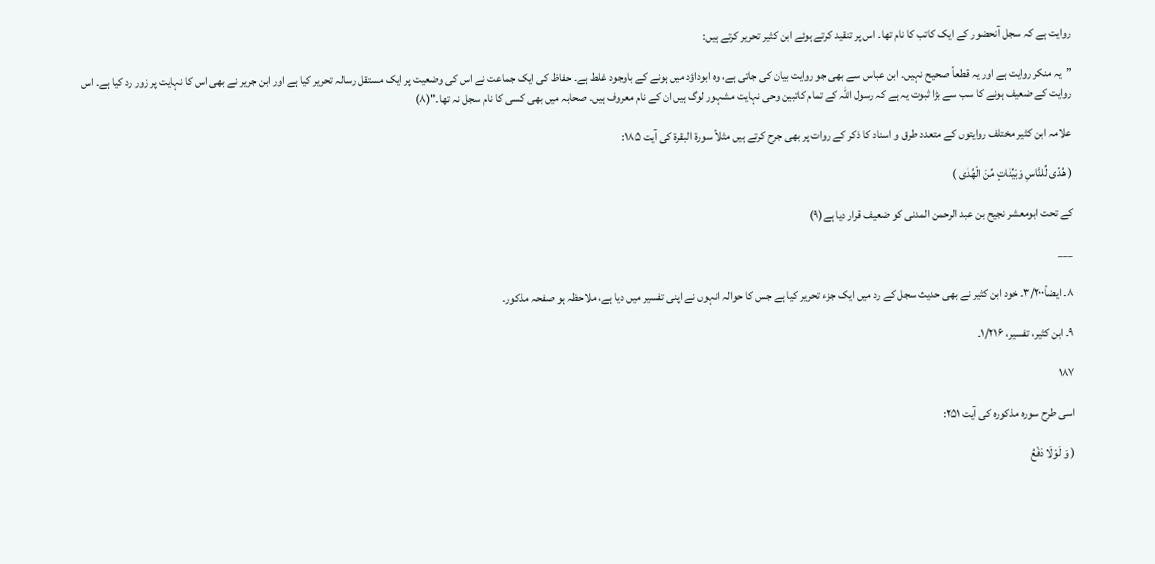روایت ہے کہ سجل آنحضور کے ایک کاتب کا نام تھا۔ اس پر تنقید کرتے ہوئے ابن کثیر تحریر کرتے ہیں:

”یہ منکر روایت ہے اور یہ قطعاً صحیح نہیں۔ ابن عباس سے بھی جو روایت بیان کی جاتی ہے، وہ ابوداؤد میں ہونے کے باوجود غلط ہے۔ حفاظ کی ایک جماعت نے اس کی وضعیت پر ایک مستقل رسالہ تحریر کیا ہے اور ابن جریر نے بھی اس کا نہایت پر زور رد کیا ہے۔ اس روایت کے ضعیف ہونے کا سب سے بڑا ثبوت یہ ہے کہ رسول اللہ کے تمام کاتبین وحی نہایت مشہور لوگ ہیں ان کے نام معروف ہیں۔ صحابہ میں بھی کسی کا نام سجل نہ تھا۔"(۸)

علامہ ابن کثیر مختلف روایتوں کے متعدد طرق و اسناد کا ذکر کے روات پر بھی جرح کرتے ہیں مثلاً سورة البقرة کی آیت ۱۸۵:

( هُدًی لِّلنَّاسِ وَبَیِّنٰاتٍ مِّنَ الْهُدٰی )

کے تحت ابومعشر نجیح بن عبد الرحمن المدنی کو ضعیف قرار دیا ہے(۹)

___

۸۔ ایضاً۳/۲۰۰۔ خود ابن کثیر نے بھی حدیث سجل کے رد میں ایک جزء تحریر کیا ہے جس کا حوالہ انہوں نے اپنی تفسیر میں دیا ہے، ملاحظہ ہو صفحہ مذکور۔

۹۔ ابن کثیر، تفسیر، ۱/۲۱۶۔

۱۸۷

اسی طرح سورہ مذکورہ کی آیت ۲۵۱:

( وَ لَوْلَا دَفْعُ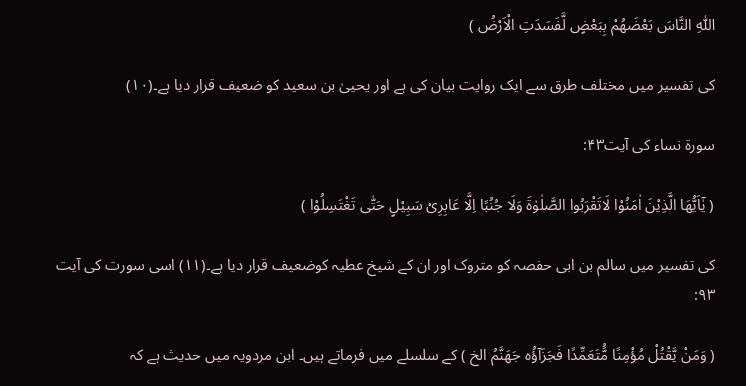اللّٰهِ النَّاسَ بَعْضَهُمْ بِبَعْضٍ لَّفَسَدَتِ الْاَرْضُ )

کی تفسیر میں مختلف طرق سے ایک روایت بیان کی ہے اور یحییٰ بن سعید کو ضعیف قرار دیا ہے۔(۱۰)

سورة نساء کی آیت۴۳:

( یٰٓاَیُّهَا الَّذِیْنَ اٰمَنُوْا لَاتَقْرَبُوا الصَّلٰوٰةَ وَلَا جُنُبًا اِلَّا عَابِرِیْ سَبِیْلٍ حَتّٰی تَغْتَسِلُوْا )

کی تفسیر میں سالم بن ابی حفصہ کو متروک اور ان کے شیخ عطیہ کوضعیف قرار دیا ہے۔(۱۱) اسی سورت کی آیت ۹۳:

( وَمَنْ یَّقْتُلْ مُؤْمِنًا مَُّتَعَمِّدًا فَجَزَآؤُه جَهَنَّمُ الخ ) کے سلسلے میں فرماتے ہیں۔ ابن مردویہ میں حدیث ہے کہ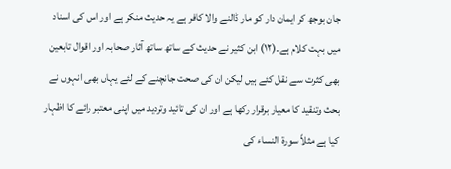جان بوجھ کر ایمان دار کو مار ڈالنے والا کافر ہے یہ حدیث منکر ہے اور اس کی اسناد میں بہت کلام ہے۔(۱۲) ابن کثیر نے حدیث کے ساتھ ساتھ آثار صحابہ اور اقوال تابعین بھی کثرت سے نقل کئے ہیں لیکن ان کی صحت جانچنے کے لئے یہاں بھی انہوں نے بحث وتنقید کا معیار برقرار رکھا ہے اور ان کی تائید وتردید میں اپنی معتبر رائے کا اظہار کیا ہے مثلاً سورة النساء کی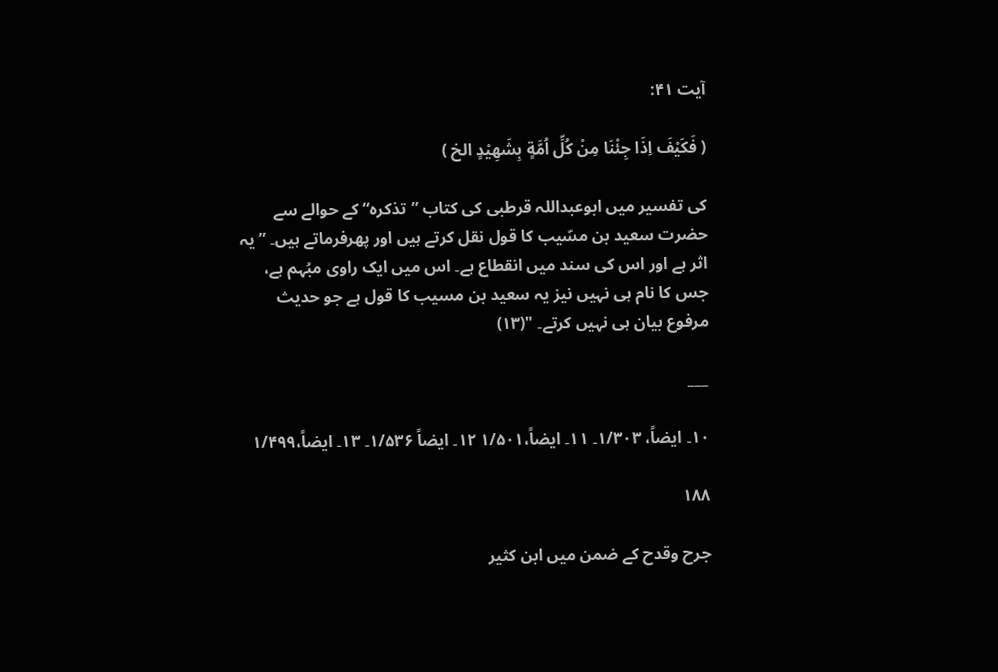آیت ۴۱:

( فَکَیْفَ اِذَا جِئْنَا مِنْ کُلِّ اُمَّةٍ بِشَهِیْدٍ الخ )

کی تفسیر میں ابوعبداللہ قرطبی کی کتاب ”تذکرہ“ کے حوالے سے حضرت سعید بن مسّیب کا قول نقل کرتے ہیں اور پھرفرماتے ہیں۔ ”یہ اثر ہے اور اس کی سند میں انقطاع ہے۔ اس میں ایک راوی مبُہم ہے، جس کا نام ہی نہیں نیز یہ سعید بن مسیب کا قول ہے جو حدیث مرفوع بیان ہی نہیں کرتے۔ "(۱۳)

___

۱۰۔ ایضاً، ۱/۳۰۳۔ ۱۱۔ ایضاً،۱/۵۰۱ ۱۲۔ ایضاً ۱/۵۳۶۔ ۱۳۔ ایضاً،۱/۴۹۹

۱۸۸

جرح وقدح کے ضمن میں ابن کثیر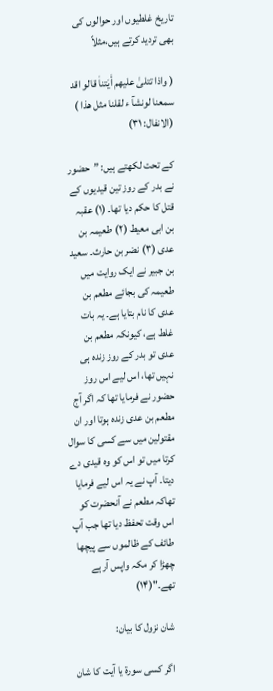تاریخ غلطیوں اور حوالوں کی بھی تردید کرتے ہیں،مثلاً

( واذا تتلیٰ علیهم اْٰیٰتناٰ قالو اقد سمعنا لونشآ ء لقلنا مثل هذا ) (الانفال: ۳۱)

کے تحت لکھتے ہیں: ”حضور نے بدر کے روز تین قیدیوں کے قتل کا حکم دیا تھا۔ (۱) عقبہ بن ابی معیط (۲) طعیمہ بن عدی (۳) نضر بن حارث۔ سعید بن جبیر نے ایک روایت میں طعیمہ کی بجائے مطعم بن عدی کا نام بتایا ہے۔ یہ بات غلط ہے، کیونکہ مطعم بن عدی تو بدر کے روز زندہ ہی نہیں تھا، اس لیے اس روز حضور نے فرمایا تھا کہ اگر آج مطعم بن عدی زندہ ہوتا اور ان مقتولین میں سے کسی کا سوال کرتا میں تو اس کو وہ قیدی دے دیتا۔ آپ نے یہ اس لیے فرمایا تھاکہ مطعم نے آنحضرت کو اس وقت تحفظ دیا تھا جب آپ طائف کے ظالموں سے پیچھا چھڑا کر مکہ واپس آرہے تھے۔"(۱۴)

شان نزول کا بیان:

اگر کسی سورة یا آیت کا شان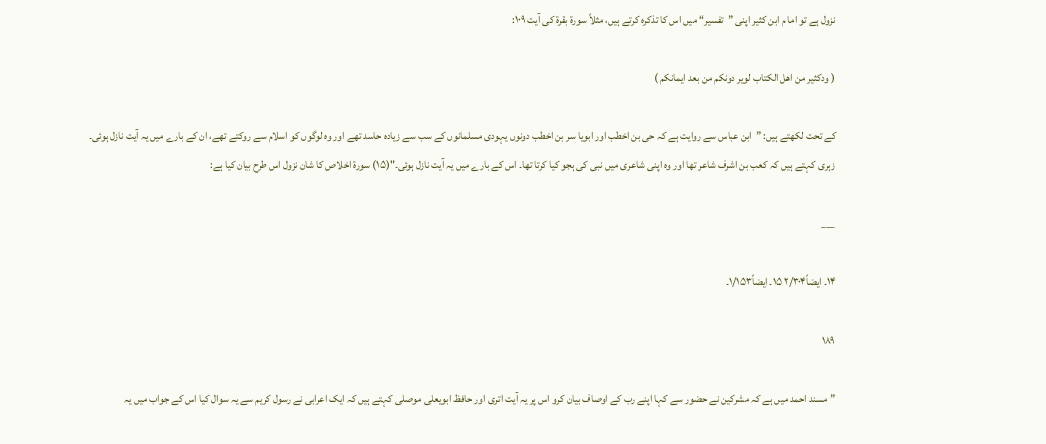نزول ہے تو اما م ابن کثیر اپنی ”تفسیر“ میں اس کا تذکرہ کرتے ہیں، مثلاً سورة بقرة کی آیت ۱۰۹:

( ودکثیر من اهل الکتاب لویر دونکم من بعد ایمانکم )

کے تحت لکھتے ہیں: ”ابن عباس سے روایت ہے کہ حی بن اخطب اور ابویا سر بن اخطب دونوں یہودی مسلمانوں کے سب سے زیادہ حاسد تھے اور وہ لوگوں کو اسلام سے روکتے تھے، ان کے بارے میں یہ آیت نازل ہوئی۔ زہری کہتے ہیں کہ کعب بن اشرف شاعر تھا اور وہ اپنی شاعری میں نبی کی ہجو کیا کرتا تھا۔ اس کے بارے میں یہ آیت نازل ہوئی۔"(۱۵) سورة اخلاص کا شان نزول اس طرح بیان کیا ہے:

___

۱۴۔ ایضاً۲/۳۰۴ ۱۵۔ ایضاً۱/۱۵۳۔

۱۸۹

”مسند احمد میں ہے کہ مشرکین نے حضور سے کہا اپنے رب کے اوصاف بیان کرو اس پر یہ آیت اتری اور حافظ ابویعلی موصلی کہتے ہیں کہ ایک اعرابی نے رسول کریم سے یہ سوال کیا اس کے جواب میں یہ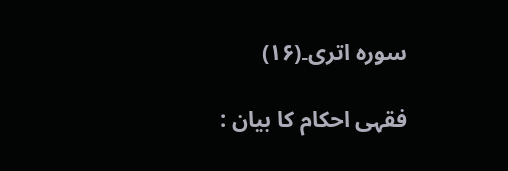سورہ اتری۔(۱۶)

فقہی احکام کا بیان :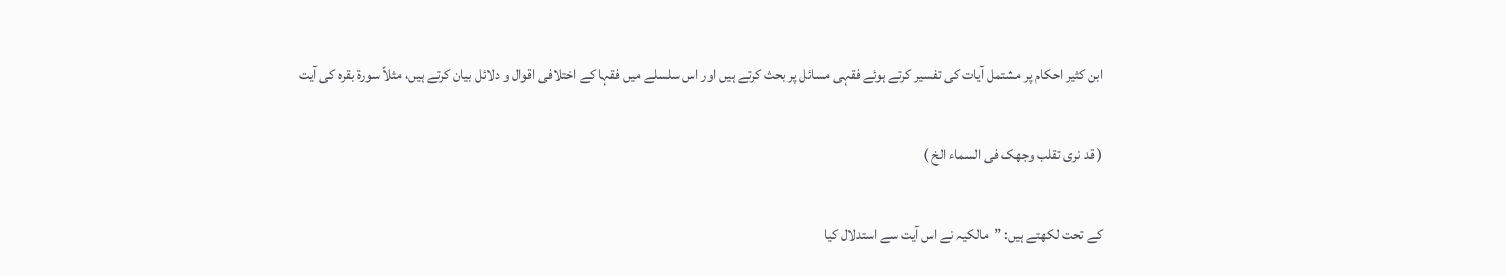ابن کثیر احکام پر مشتمل آیات کی تفسیر کرتے ہوئے فقہی مسائل پر بحث کرتے ہیں اور اس سلسلے میں فقہا کے اختلافی اقوال و دلائل بیان کرتے ہیں، مثلاً سورة بقرہ کی آیت

( قد نری تقلب وجهک فی السماء الخ )

کے تحت لکھتے ہیں: ”مالکیہ نے اس آیت سے استدلال کیا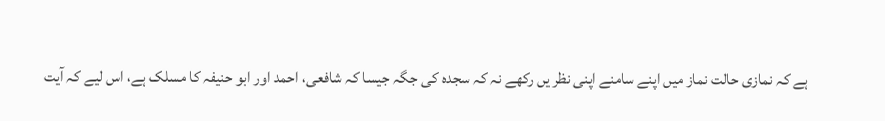ہے کہ نمازی حالت نماز میں اپنے سامنے اپنی نظر یں رکھے نہ کہ سجدہ کی جگہ جیسا کہ شافعی، احمد اور ابو حنیفہ کا مسلک ہے، اس لیے کہ آیت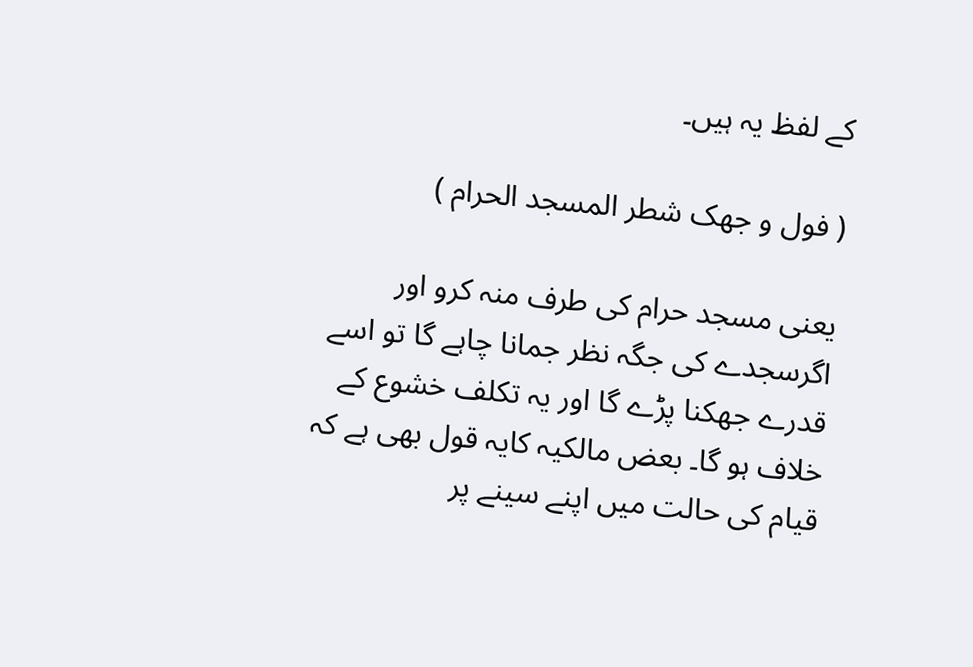کے لفظ یہ ہیں۔

( فول و جهک شطر المسجد الحرام )

یعنی مسجد حرام کی طرف منہ کرو اور اگرسجدے کی جگہ نظر جمانا چاہے گا تو اسے قدرے جھکنا پڑے گا اور یہ تکلف خشوع کے خلاف ہو گا۔ بعض مالکیہ کایہ قول بھی ہے کہ قیام کی حالت میں اپنے سینے پر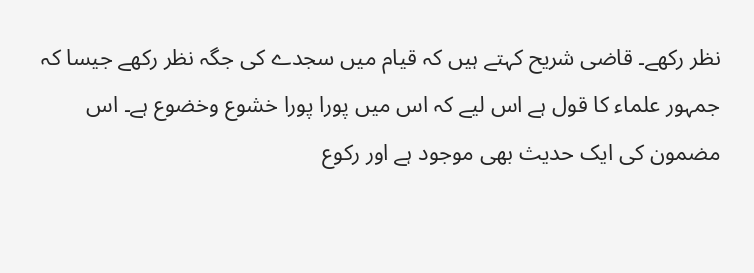نظر رکھے۔ قاضی شریح کہتے ہیں کہ قیام میں سجدے کی جگہ نظر رکھے جیسا کہ جمہور علماء کا قول ہے اس لیے کہ اس میں پورا پورا خشوع وخضوع ہے۔ اس مضمون کی ایک حدیث بھی موجود ہے اور رکوع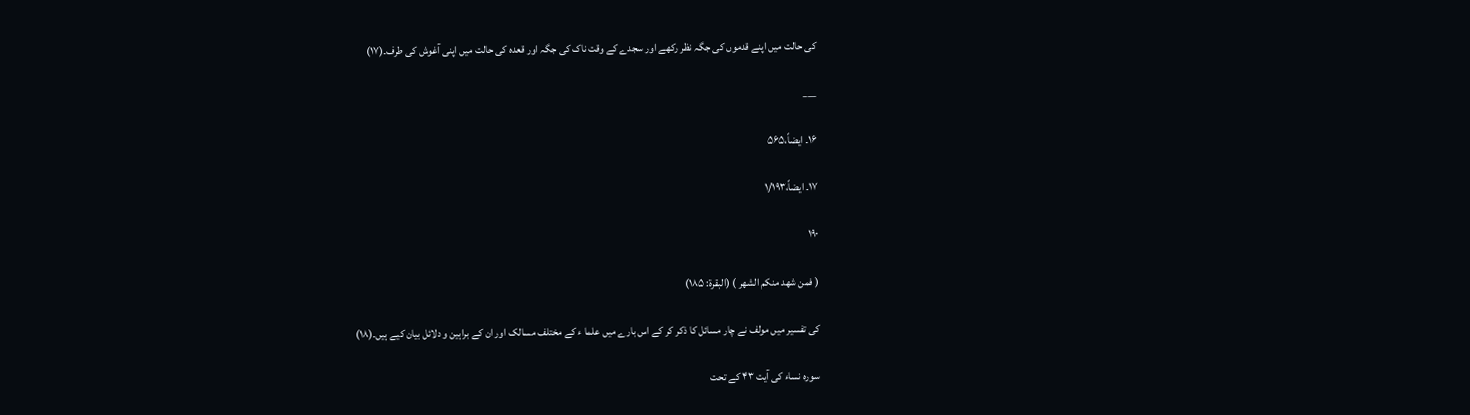کی حالت میں اپنے قدموں کی جگہ نظر رکھے اور سجدے کے وقت ناک کی جگہ اور قعدہ کی حالت میں اپنی آغوش کی طرف۔(۱۷)

___

۱۶۔ ایضاً،۵۶۵

۱۷۔ ایضاً،۱/۱۹۳

۱۹۰

( فمن شهد منکم الشهر ) (البقرة: ۱۸۵)

کی تفسیر میں مولف نے چار مسائل کا ذکر کر کے اس بارے میں علما ء کے مختلف مسالک اور ان کے براہین و دلائل بیان کیے ہیں۔(۱۸)

سورہ نساء کی آیت ۴۳ کے تحت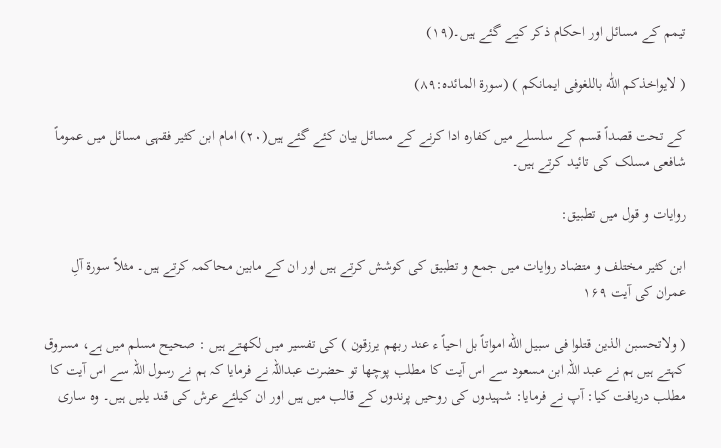تیمم کے مسائل اور احکام ذکر کیے گئے ہیں۔(۱۹)

( لایواخذکم اللّٰه باللغوفی ایمانکم ) (سورة المائدہ:۸۹)

کے تحت قصداً قسم کے سلسلے میں کفارہ ادا کرنے کے مسائل بیان کئے گئے ہیں(۲۰) امام ابن کثیر فقہی مسائل میں عموماً شافعی مسلک کی تائید کرتے ہیں۔

روایات و قول میں تطبیق:

ابن کثیر مختلف و متضاد روایات میں جمع و تطبیق کی کوشش کرتے ہیں اور ان کے مابین محاکمہ کرتے ہیں۔ مثلاً سورة آلِ عمران کی آیت ۱۶۹

( ولاتحسبن الذین قتلوا فی سبیل الله امواتاً بل احیاً ء عند ربهم یرزقون ) کی تفسیر میں لکھتے ہیں : صحیح مسلم میں ہے، مسروق کہتے ہیں ہم نے عبد اللہ ابن مسعود سے اس آیت کا مطلب پوچھا تو حضرت عبداللہ نے فرمایا کہ ہم نے رسول اللہ سے اس آیت کا مطلب دریافت کیا: آپ نے فرمایا: شہیدوں کی روحیں پرندوں کے قالب میں ہیں اور ان کیلئے عرش کی قند یلیں ہیں۔ وہ ساری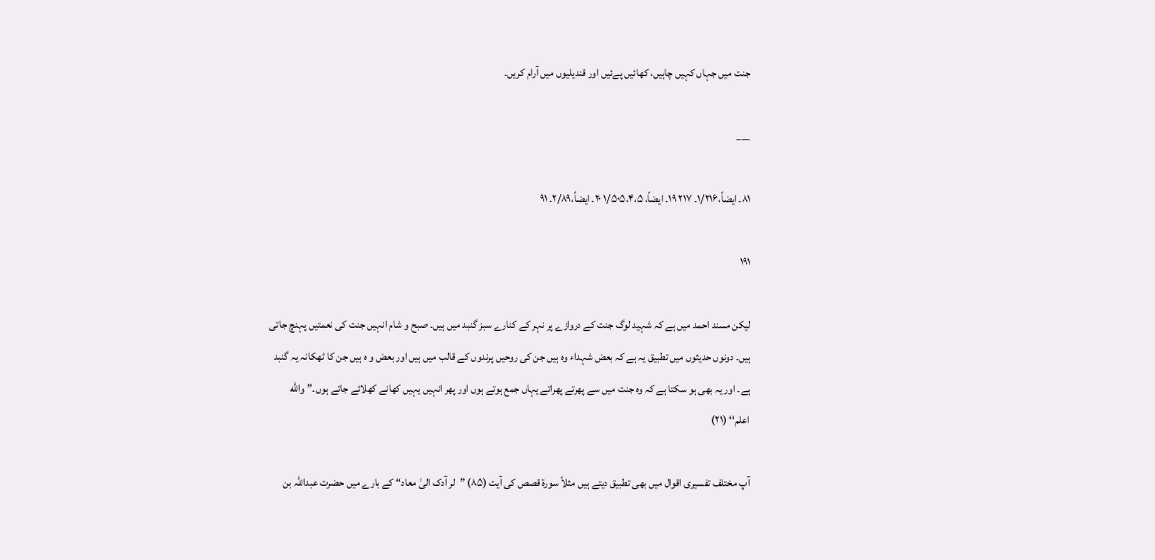جنت میں جہاں کہیں چاہیں، کھائیں پےئیں اور قندیلیوں میں آرام کریں۔

___

۸۱۔ ایضاً،۱/۲۱۶۔ ۲۱۷ ۱۹۔ ایضاً، ۱/۵۰۵،۴،۵ ۲۰۔ ایضاً،۲/۸۹۔ ۹۱

۱۹۱

لیکن مسند احمد میں ہے کہ شہید لوگ جنت کے دروازے پر نہر کے کنارے سبز گنبد میں ہیں۔ صبح و شام انہیں جنت کی نعمتیں پہنچ جاتی ہیں۔ دونوں حدیثوں میں تطبیق یہ ہے کہ بعض شہداء وہ ہیں جن کی روحیں پرندوں کے قالب میں ہیں اور بعض و ہ ہیں جن کا ٹھکانہ یہ گنبد ہے۔ اور یہ بھی ہو سکتا ہے کہ وہ جنت میں سے پھرتے پھراتے یہاں جمع ہوتے ہوں اور پھر انہیں یہیں کھانے کھلائے جاتے ہوں۔” والله اعلم‘‘ (۲۱)

آپ مختلف تفسیری اقوال میں بھی تطبیق دیتے ہیں مثلاً سورة قصص کی آیت (۸۵) ”لر آدک الیٰ معاد“ کے بارے میں حضرت عبداللہ بن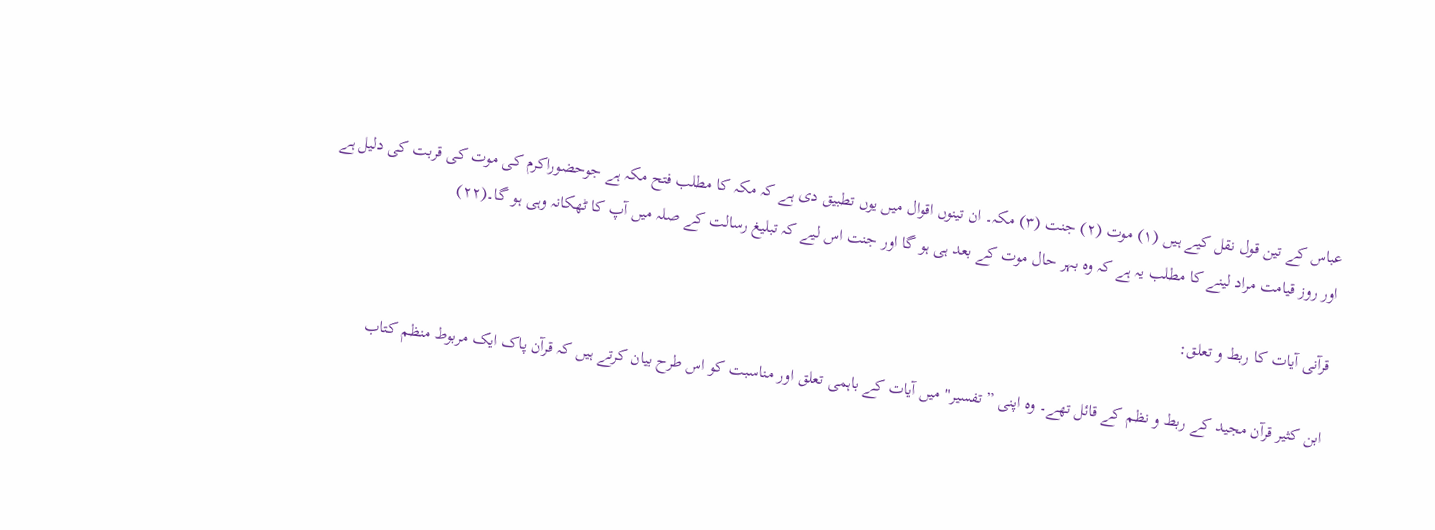عباس کے تین قول نقل کیے ہیں (۱) موت (۲) جنت (۳) مکہ۔ ان تینوں اقوال میں یوں تطبیق دی ہے کہ مکہ کا مطلب فتح مکہ ہے جوحضوراکرم کی موت کی قربت کی دلیل ہے اور روز قیامت مراد لینے کا مطلب یہ ہے کہ وہ بہر حال موت کے بعد ہی ہو گا اور جنت اس لیے کہ تبلیغ رسالت کے صلہ میں آپ کا ٹھکانہ وہی ہو گا۔(۲۲)

قرآنی آیات کا ربط و تعلق:

ابن کثیر قرآن مجید کے ربط و نظم کے قائل تھے۔ وہ اپنی ”تفسیر" میں آیات کے باہمی تعلق اور مناسبت کو اس طرح بیان کرتے ہیں کہ قرآن پاک ایک مربوط منظم کتاب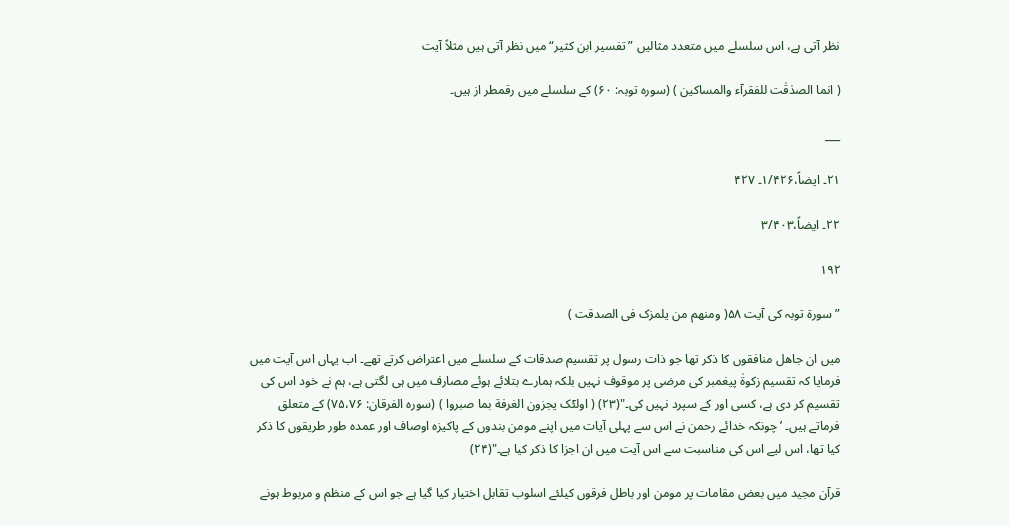نظر آتی ہے، اس سلسلے میں متعدد مثالیں ”تفسیر ابن کثیر“ میں نظر آتی ہیں مثلاً آیت

( انما الصدٰقٰت للفقرآء والمساکین ) (سورہ توبہ: ۶۰) کے سلسلے میں رقمطر از ہیں۔

___

۲۱۔ ایضاً،۱/۴۲۶۔ ۴۲۷

۲۲۔ ایضاً،۳/۴۰۳

۱۹۲

”سورة توبہ کی آیت ۵۸( ومنهم من یلمزک فی الصدقت )

میں ان جاھل منافقوں کا ذکر تھا جو ذات رسول پر تقسیم صدقات کے سلسلے میں اعتراض کرتے تھے۔ اب یہاں اس آیت میں فرمایا کہ تقسیم زکوةٰ پیغمبر کی مرضی پر موقوف نہیں بلکہ ہمارے بتلائے ہوئے مصارف میں ہی لگتی ہے، ہم نے خود اس کی تقسیم کر دی ہے، کسی اور کے سپرد نہیں کی۔"(۲۳) ( اولئٓک یجزون الغرفة بما صبروا ) (سورہ الفرقان: ۷۵،۷۶) کے متعلق فرماتے ہیں۔ ’چونکہ خدائے رحمن نے اس سے پہلی آیات میں اپنے مومن بندوں کے پاکیزہ اوصاف اور عمدہ طور طریقوں کا ذکر کیا تھا، اس لیے اس کی مناسبت سے اس آیت میں ان اجزا کا ذکر کیا ہے۔"(۲۴)

قرآن مجید میں بعض مقامات پر مومن اور باطل فرقوں کیلئے اسلوب تقابل اختیار کیا گیا ہے جو اس کے منظم و مربوط ہونے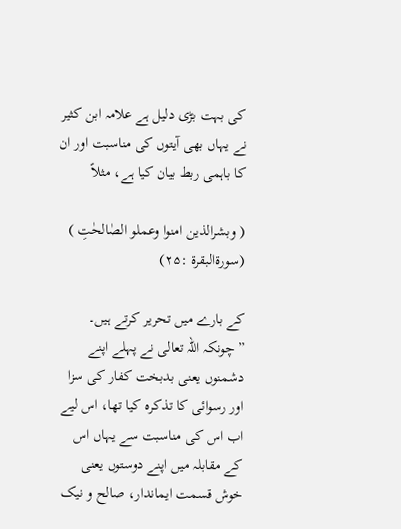کی بہت بڑی دلیل ہے علامہ ابن کثیر نے یہاں بھی آیتوں کی مناسبت اور ان کا باہمی ربط بیان کیا ہے، مثلاً

( وبشرالذین امنوا وعملو الصٰالحٰتِ ) (سورةالبقرة :۲۵)

کے بارے میں تحریر کرتے ہیں۔ ”چونکہ اللہ تعالی نے پہلے اپنے دشمنوں یعنی بدبخت کفار کی سزا اور رسوائی کا تذکرہ کیا تھا، اس لیے اب اس کی مناسبت سے یہاں اس کے مقابلہ میں اپنے دوستوں یعنی خوش قسمت ایماندار، صالح و نیک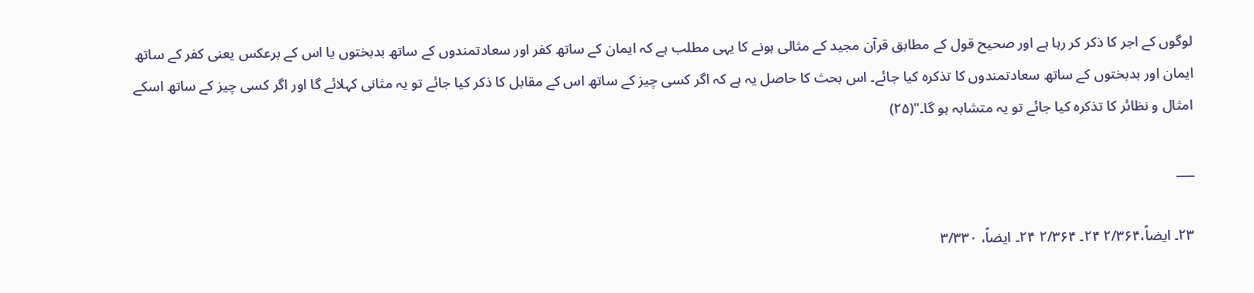لوگوں کے اجر کا ذکر کر رہا ہے اور صحیح قول کے مطابق قرآن مجید کے مثالی ہونے کا یہی مطلب ہے کہ ایمان کے ساتھ کفر اور سعادتمندوں کے ساتھ بدبختوں یا اس کے برعکس یعنی کفر کے ساتھ ایمان اور بدبختوں کے ساتھ سعادتمندوں کا تذکرہ کیا جائے۔ اس بحث کا حاصل یہ ہے کہ اگر کسی چیز کے ساتھ اس کے مقابل کا ذکر کیا جائے تو یہ مثانی کہلائے گا اور اگر کسی چیز کے ساتھ اسکے امثال و نظائر کا تذکرہ کیا جائے تو یہ متشابہ ہو گا۔"(۲۵)

___

۲۳۔ ایضاً،۲/۳۶۴ ۲۴۔ ۲/۳۶۴ ۲۴۔ ایضاً، ۳/۳۳۰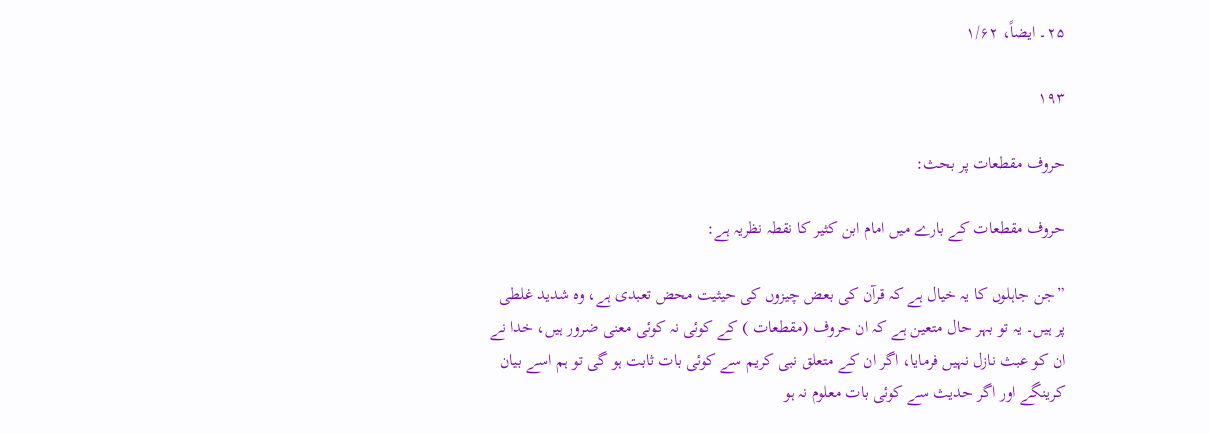۲۵۔ ایضاً، ۱/۶۲

۱۹۳

حروف مقطعات پر بحث:

حروف مقطعات کے بارے میں امام ابن کثیر کا نقطہ نظریہ ہے:

”جن جاہلوں کا یہ خیال ہے کہ قرآن کی بعض چیزوں کی حیثیت محض تعبدی ہے، وہ شدید غلطی پر ہیں۔ یہ تو بہر حال متعین ہے کہ ان حروف (مقطعات ) کے کوئی نہ کوئی معنی ضرور ہیں، خدا نے ان کو عبث نازل نہیں فرمایا، اگر ان کے متعلق نبی کریم سے کوئی بات ثابت ہو گی تو ہم اسے بیان کرینگے اور اگر حدیث سے کوئی بات معلوم نہ ہو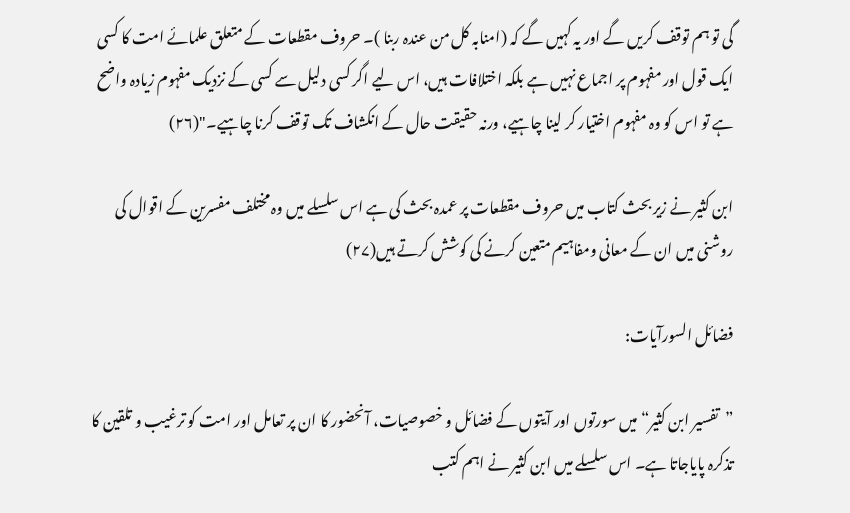گی تو ہم توقف کریں گے اور یہ کہیں گے کہ (امنابہ کل من عندہ ربنا )۔ حروف مقطعات کے متعلق علمائے امت کا کسی ایک قول اور مفہوم پر اجماع نہیں ہے بلکہ اختلافات ہیں، اس لیے اگر کسی دلیل سے کسی کے نزدیک مفہوم زیادہ واضح ہے تو اس کو وہ مفہوم اختیار کر لینا چاہیے، ورنہ حقیقت حال کے انکشاف تک توقف کرنا چاہیے۔"(۲۶)

ابن کثیر نے زیر بحث کتاب میں حروف مقطعات پر عمدہ بحث کی ہے اس سلسلے میں وہ مختلف مفسرین کے اقوال کی روشنی میں ان کے معانی ومفاہیم متعین کرنے کی کوشش کرتے ہیں(۲۷)

فضائل السورآیات:

”تفسیر ابن کثیر“ میں سورتوں اور آیتوں کے فضائل و خصوصیات، آنحضور کا ان پر تعامل اور امت کو ترغیب و تلقین کا تذکرہ پایاجاتا ہے۔ اس سلسلے میں ابن کثیر نے اہم کتب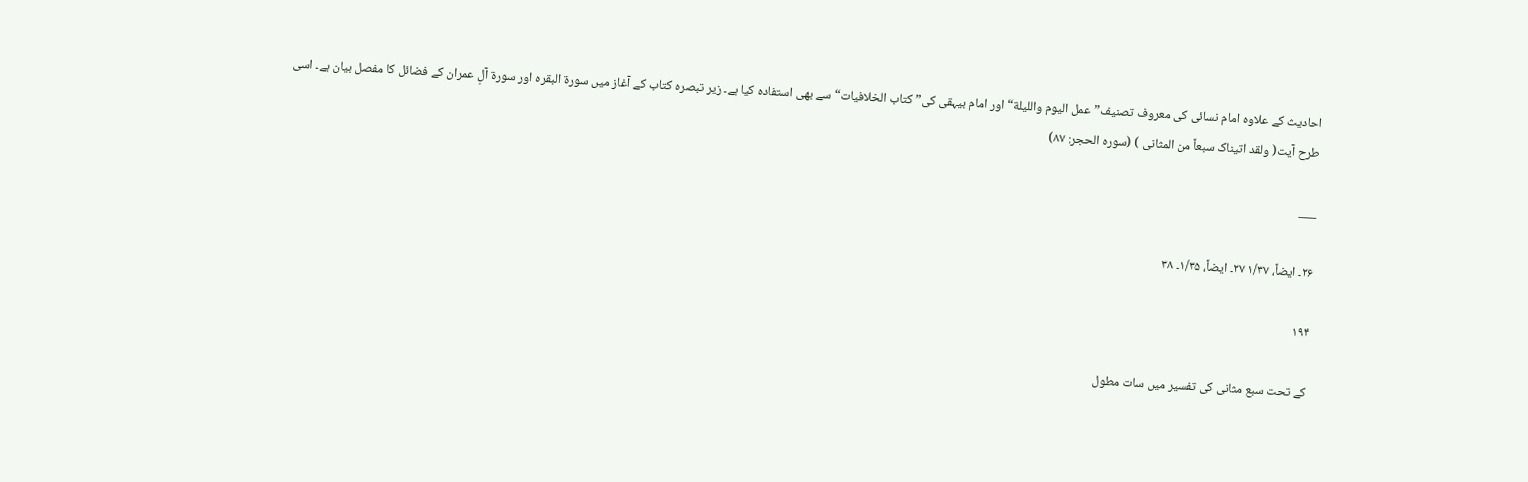احادیث کے علاوہ امام نسائی کی معروف تصنیف”عمل الیوم واللیلة“ اور امام بیہقی کی”کتاب الخلافیات“ سے بھی استفادہ کیا ہے۔ زیر تبصرہ کتاب کے آغاز میں سورة البقرہ اور سورة آلِ عمران کے فضائل کا مفصل بیان ہے۔ اسی طرح آیت( ولقد اتیناک سبعاً من المثانی ) (سورہ الحجر: ۸۷)

___

۲۶۔ ایضاً، ۱/۳۷ ۲۷۔ ایضاً، ۱/۳۵۔ ۳۸

۱۹۴

کے تحت سبع مثانی کی تفسیر میں سات مطول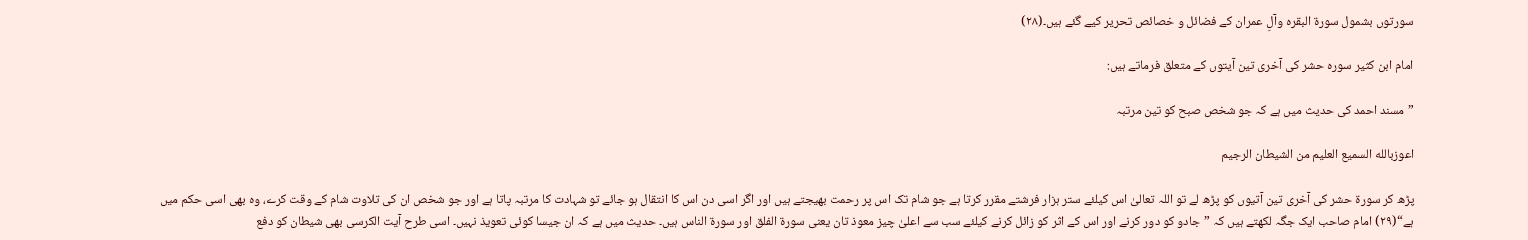سورتوں بشمول سورة البقرہ وآلِ عمران کے فضائل و خصائص تحریر کیے گئے ہیں۔(۲۸)

امام ابن کثیر سورہ حشر کی آخری تین آیتوں کے متعلق فرماتے ہیں:

”مسند احمد کی حدیث میں ہے کہ جو شخص صبح کو تین مرتبہ

اعوزبالله السمیع العلیم من الشیطان الرجیم

پڑھ کر سورة حشر کی آخری تین آتیوں کو پڑھ لے تو اللہ تعالیٰ اس کیلئے ستر ہزار فرشتے مقرر کرتا ہے جو شام تک اس پر رحمت بھیجتے ہیں اور اگر اسی دن اس کا انتقال ہو جائے تو شہادت کا مرتبہ پاتا ہے اور جو شخص ان کی تلاوت شام کے وقت کرے، وہ بھی اسی حکم میں ہے“(۲۹) امام صاحب ایک جگہ لکھتے ہیں کہ ”جادو کو دور کرنے اور اس کے اثر کو زائل کرنے کیلئے سب سے اعلیٰ چیز معوذ تان یعنی سورة الفلق اور سورة الناس ہیں۔ حدیث میں ہے کہ ان جیسا کوئی تعویذ نہیں۔ اسی طرح آیت الکرسی بھی شیطان کو دفع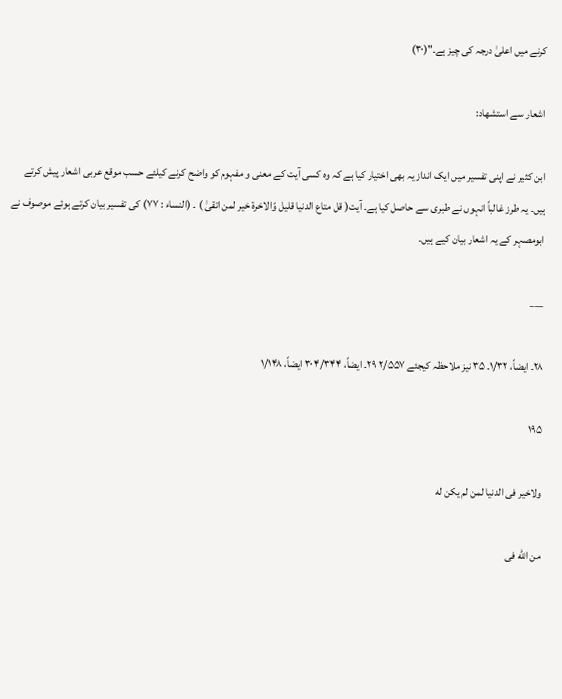کرنے میں اعلیٰ درجہ کی چیز ہے۔"(۳۰)

اشعار سے استشھاد:

ابن کثیر نے اپنی تفسیر میں ایک انداز یہ بھی اختیار کیا ہے کہ وہ کسی آیت کے معنی و مفہوم کو واضح کرنے کیلئے حسب موقع عربی اشعار پیش کرتے ہیں۔ یہ طرز غالباً انہوں نے طبری سے حاصل کیا ہے۔ آیت( قل متاع الدنیا قلیل وًالاخرة خیر لمن اتقیٰ ) ۔ (النساء : ۷۷) کی تفسیر بیان کرتے ہوئے موصوف نے ابومصہر کے یہ اشعار بیان کیے ہیں۔

___

۲۸۔ ایضاً، ۱/۳۲۔ ۳۵ نیز ملاحظہ کیجئے ۲/۵۵۷ ۲۹۔ ایضاً، ۴/۳۴۴ ۳۰ ایضاً، ۱/۱۴۸

۱۹۵

ولاخیر فی الدنیا لمن لم یکن له

من اللّٰه فی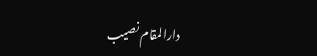دارالمقام نصیب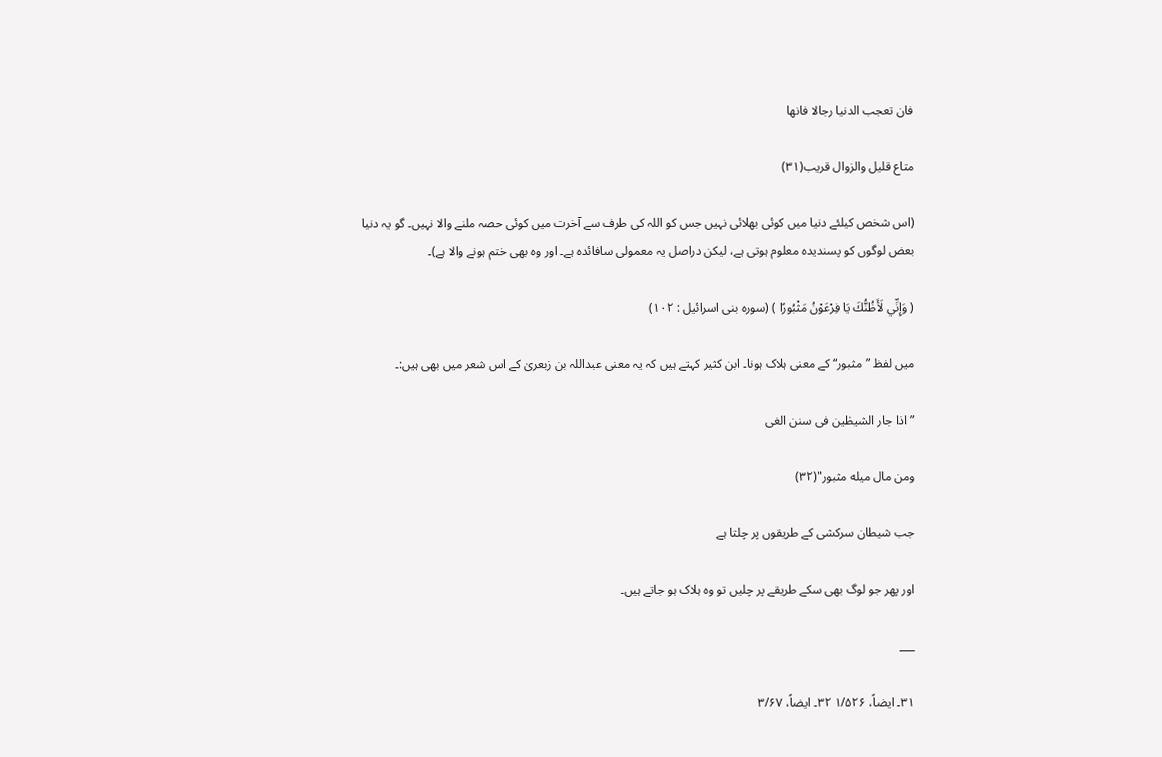فان تعجب الدنیا رجالا فانها

متاع قلیل والزوال قریب(۳۱)

(اس شخص کیلئے دنیا میں کوئی بھلائی نہیں جس کو اللہ کی طرف سے آخرت میں کوئی حصہ ملنے والا نہیں۔ گو یہ دنیا بعض لوگوں کو پسندیدہ معلوم ہوتی ہے، لیکن دراصل یہ معمولی سافائدہ ہے۔ اور وہ بھی ختم ہونے والا ہے)۔

( وَإِنِّي لَأَظُنُّكَ يَا فِرْعَوْنُ مَثْبُورًا ) (سورہ بنی اسرائیل : ۱۰۲)

میں لفظ ”مثبور“ کے معنی ہلاک ہونا۔ ابن کثیر کہتے ہیں کہ یہ معنی عبداللہ بن زبعریٰ کے اس شعر میں بھی ہیں:۔

”اذا جار الشیطٰین فی سنن الغی

ومن مال میله مثبور"(۳۲)

جب شیطان سرکشی کے طریقوں پر چلتا ہے

اور پھر جو لوگ بھی سکے طریقے پر چلیں تو وہ ہلاک ہو جاتے ہیں۔

___

۳۱۔ ایضاً، ۱/۵۲۶ ۳۲۔ ایضاً، ۳/۶۷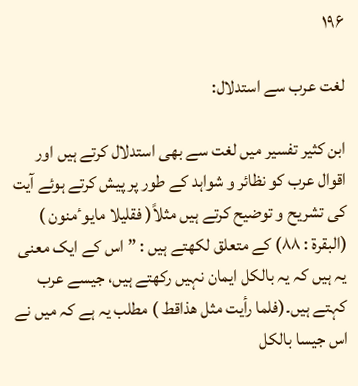۱۹۶

لغت عرب سے استدلال:

ابن کثیر تفسیر میں لغت سے بھی استدلال کرتے ہیں اور اقوال عرب کو نظائر و شواہد کے طور پر پیش کرتے ہوئے آیت کی تشریح و توضیح کرتے ہیں مثلاً( فقلیلا مایوٴمنون ) (البقرة : ۸۸) کے متعلق لکھتے ہیں : ”اس کے ایک معنی یہ ہیں کہ یہ بالکل ایمان نہیں رکھتے ہیں، جیسے عرب کہتے ہیں۔(فلما رأیت مثل هذاقط ) مطلب یہ ہے کہ میں نے اس جیسا بالکل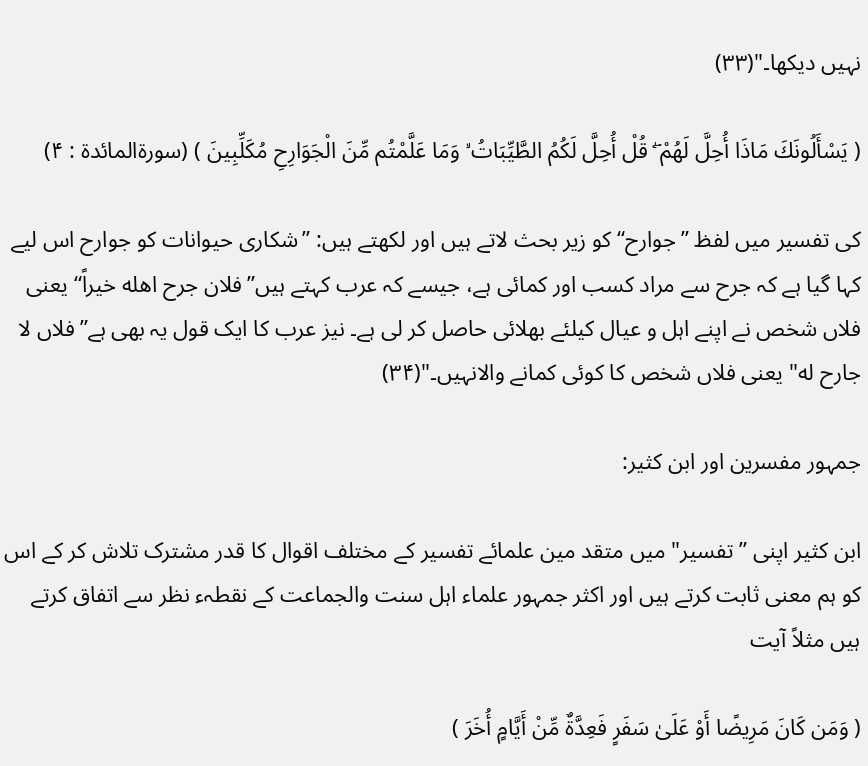نہیں دیکھا۔"(۳۳)

( يَسْأَلُونَكَ مَاذَا أُحِلَّ لَهُمْ ۖ قُلْ أُحِلَّ لَكُمُ الطَّيِّبَاتُ ۙ وَمَا عَلَّمْتُم مِّنَ الْجَوَارِحِ مُكَلِّبِينَ ) (سورةالمائدة : ۴)

کی تفسیر میں لفظ ”جوارح“ کو زیر بحث لاتے ہیں اور لکھتے ہیں: ”شکاری حیوانات کو جوارح اس لیے کہا گیا ہے کہ جرح سے مراد کسب اور کمائی ہے، جیسے کہ عرب کہتے ہیں”فلان جرح اهله خیراً“ یعنی فلاں شخص نے اپنے اہل و عیال کیلئے بھلائی حاصل کر لی ہے۔ نیز عرب کا ایک قول یہ بھی ہے”فلاں لا جارح له" یعنی فلاں شخص کا کوئی کمانے والانہیں۔"(۳۴)

جمہور مفسرین اور ابن کثیر:

ابن کثیر اپنی ”تفسیر" میں متقد مین علمائے تفسیر کے مختلف اقوال کا قدر مشترک تلاش کر کے اس کو ہم معنی ثابت کرتے ہیں اور اکثر جمہور علماء اہل سنت والجماعت کے نقطہء نظر سے اتفاق کرتے ہیں مثلاً آیت

( وَمَن كَانَ مَرِيضًا أَوْ عَلَىٰ سَفَرٍ فَعِدَّةٌ مِّنْ أَيَّامٍ أُخَرَ )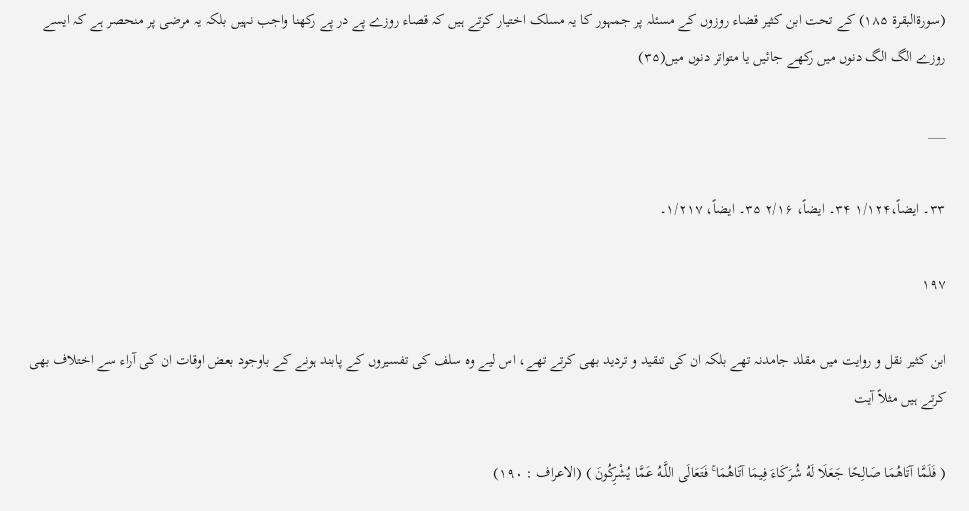(سورةالبقرة ۱۸۵) کے تحت ابن کثیر قضاء روزوں کے مسئلہ پر جمہور کا یہ مسلک اختیار کرتے ہیں کہ قصاء روزے پے در پے رکھنا واجب نہیں بلکہ یہ مرضی پر منحصر ہے کہ ایسے روزے الگ الگ دنوں میں رکھے جائیں یا متواتر دنوں میں(۳۵)

___

۳۳۔ ایضاً،۱/۱۲۴ ۳۴۔ ایضاً، ۲/۱۶ ۳۵۔ ایضاً، ۱/۲۱۷۔

۱۹۷

ابن کثیر نقل و روایت میں مقلد جامدنہ تھے بلکہ ان کی تنقید و تردید بھی کرتے تھے، اس لیے وہ سلف کی تفسیروں کے پابند ہونے کے باوجود بعض اوقات ان کی آراء سے اختلاف بھی کرتے ہیں مثلاً آیت

( فَلَمَّا آتَاهُمَا صَالِحًا جَعَلَا لَهُ شُرَكَاءَ فِيمَا آتَاهُمَا ۚ فَتَعَالَى اللَّـهُ عَمَّا يُشْرِكُونَ ) (الاعراف : ۱۹۰)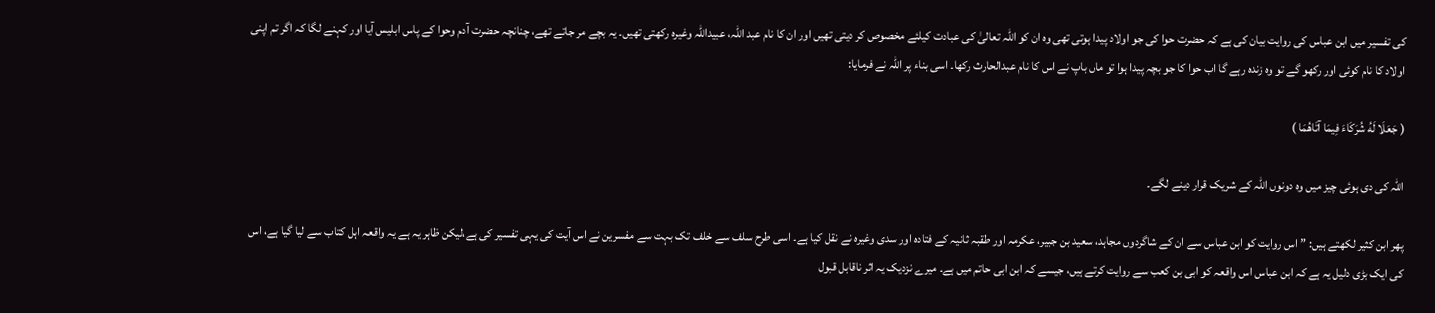کی تفسیر میں ابن عباس کی روایت بیان کی ہے کہ حضرت حوا کی جو اولاد پیدا ہوتی تھی وہ ان کو اللہ تعالیٰ کی عبادت کیلئے مخصوص کر دیتی تھیں اور ان کا نام عبد اللہ، عبیداللہ وغیرہ رکھتی تھیں۔ یہ بچے مر جاتے تھے، چنانچہ حضرت آدم وحوا کے پاس ابلیس آیا اور کہنے لگا کہ اگر تم اپنی اولاد کا نام کوئی اور رکھو گے تو وہ زندہ رہے گا اب حوا کا جو بچہ پیدا ہوا تو ماں باپ نے اس کا نام عبدالحارث رکھا۔ اسی بناء پر اللہ نے فرمایا:

( جَعَلَا لَهُ شُرَكَاءَ فِيمَا آتَاهُمَا )

اللہ کی دی ہوئی چیز میں وہ دونوں اللہ کے شریک قرار دینے لگے۔

پھر ابن کثیر لکھتے ہیں: ”اس روایت کو ابن عباس سے ان کے شاگردوں مجاہد، سعید بن جبیر، عکرمہ اور طقبہ ثانیہ کے فتادہ اور سدی وغیرہ نے نقل کیا ہے۔ اسی طرح سلف سے خلف تک بہت سے مفسرین نے اس آیت کی یہی تفسیر کی ہے،لیکن ظاہر یہ ہے یہ واقعہ اہل کتاب سے لیا گیا ہے، اس کی ایک بڑی دلیل یہ ہے کہ ابن عباس اس واقعہ کو ابی بن کعب سے روایت کرتے ہیں، جیسے کہ ابن ابی حاتم میں ہے۔ میرے نزدیک یہ اثر ناقابل قبول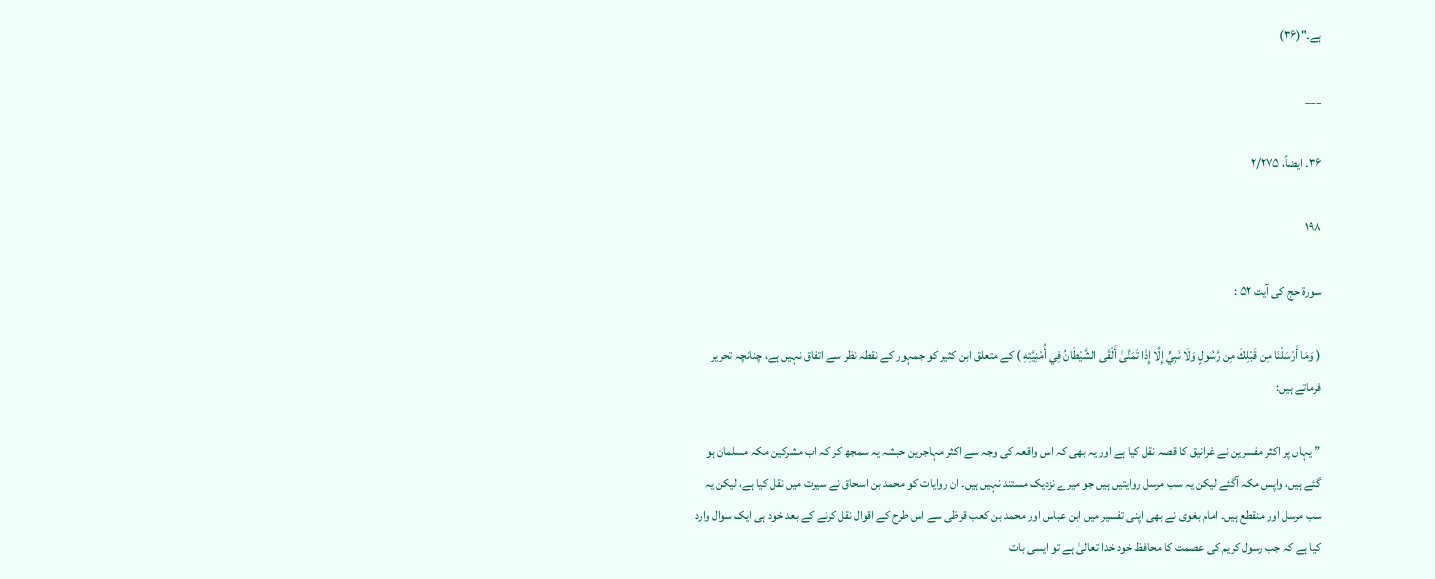ہے۔"(۳۶)

___

۳۶۔ ایضاً، ۲/۲۷۵

۱۹۸

سورة حج کی آیت ۵۲ :

( وَمَا أَرْسَلْنَا مِن قَبْلِكَ مِن رَّسُولٍ وَلَا نَبِيٍّ إِلَّا إِذَا تَمَنَّىٰ أَلْقَى الشَّيْطَانُ فِي أُمْنِيَّتِهِ ) کے متعلق ابن کثیر کو جمہور کے نقطہ نظر سے اتفاق نہیں ہے، چنانچہ تحریر فرماتے ہیں:

”یہاں پر اکثر مفسرین نے غرانیق کا قصہ نقل کیا ہے اور یہ بھی کہ اس واقعہ کی وجہ سے اکثر مہاجرین حبشہ یہ سمجھ کر کہ اب مشرکین مکہ مسلمان ہو گئے ہیں، واپس مکہ آگئے لیکن یہ سب مرسل روایتیں ہیں جو میرے نزدیک مستند نہیں ہیں۔ ان روایات کو محمد بن اسحاق نے سیرت میں نقل کیا ہے، لیکن یہ سب مرسل اور منقطع ہیں۔ امام بغوی نے بھی اپنی تفسیر میں ابن عباس اور محمد بن کعب قرظی سے اس طرح کے اقوال نقل کرنے کے بعد خود ہی ایک سوال وارد کیا ہے کہ جب رسول کریم کی عصمت کا محافظ خود خدا تعالیٰ ہے تو ایسی بات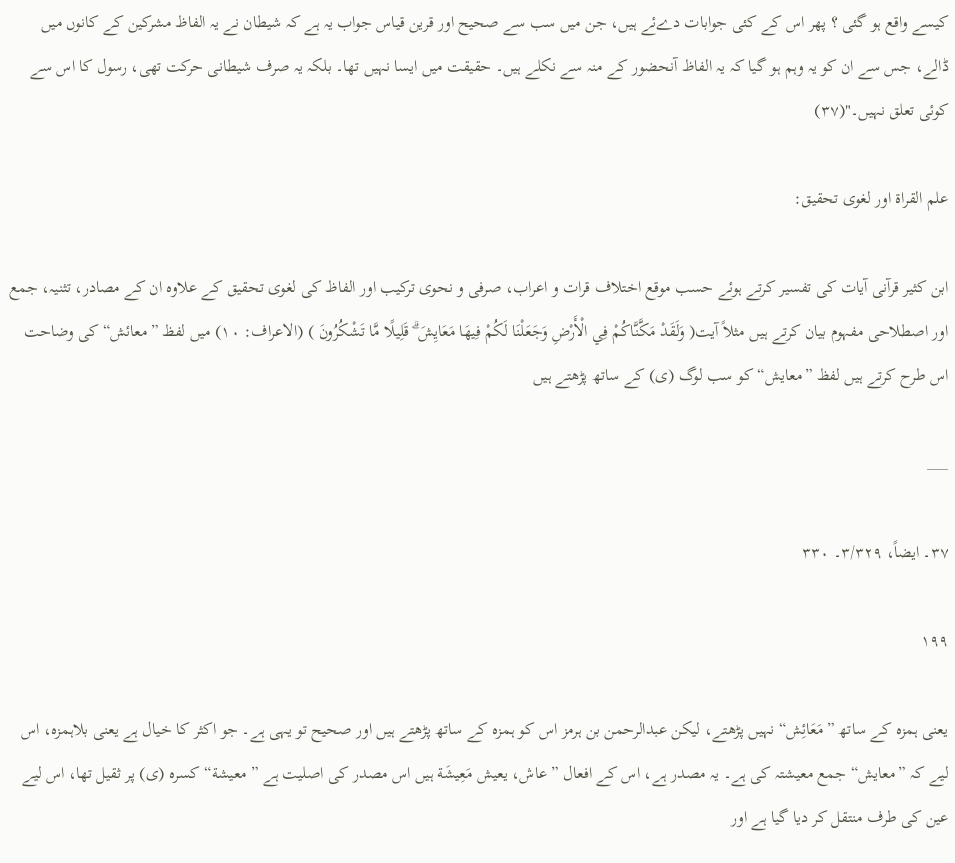کیسے واقع ہو گئی ؟ پھر اس کے کئی جوابات دےئے ہیں، جن میں سب سے صحیح اور قرین قیاس جواب یہ ہے کہ شیطان نے یہ الفاظ مشرکین کے کانوں میں ڈالے، جس سے ان کو یہ وہم ہو گیا کہ یہ الفاظ آنحضور کے منہ سے نکلے ہیں۔ حقیقت میں ایسا نہیں تھا۔ بلکہ یہ صرف شیطانی حرکت تھی، رسول کا اس سے کوئی تعلق نہیں۔"(۳۷)

علم القراة اور لغوی تحقیق:

ابن کثیر قرآنی آیات کی تفسیر کرتے ہوئے حسب موقع اختلاف قرات و اعراب، صرفی و نحوی ترکیب اور الفاظ کی لغوی تحقیق کے علاوہ ان کے مصادر، تثنیہ، جمع اور اصطلاحی مفہوم بیان کرتے ہیں مثلاً آیت( وَلَقَدْ مَكَّنَّاكُمْ فِي الْأَرْضِ وَجَعَلْنَا لَكُمْ فِيهَا مَعَايِشَ ۗ قَلِيلًا مَّا تَشْكُرُونَ ) (الاعراف: ۱۰) میں لفظ ”معائش“ کی وضاحت اس طرح کرتے ہیں لفظ ”معایش“ کو سب لوگ (ی) کے ساتھ پڑھتے ہیں

___

۳۷۔ ایضاً، ۳/۳۲۹۔ ۳۳۰

۱۹۹

یعنی ہمزہ کے ساتھ ”مَعَائِش“ نہیں پڑھتے، لیکن عبدالرحمن بن ہرمز اس کو ہمزہ کے ساتھ پڑھتے ہیں اور صحیح تو یہی ہے۔ جو اکثر کا خیال ہے یعنی بلاہمزہ، اس لیے کہ ”معایش“ جمع معیشتہ کی ہے۔ یہ مصدر ہے، اس کے افعال ”عاش، یعیش مَعِیشَة ہیں اس مصدر کی اصلیت ہے ” معیشة“ کسرہ (ی) پر ثقیل تھا، اس لیے عین کی طرف منتقل کر دیا گیا ہے اور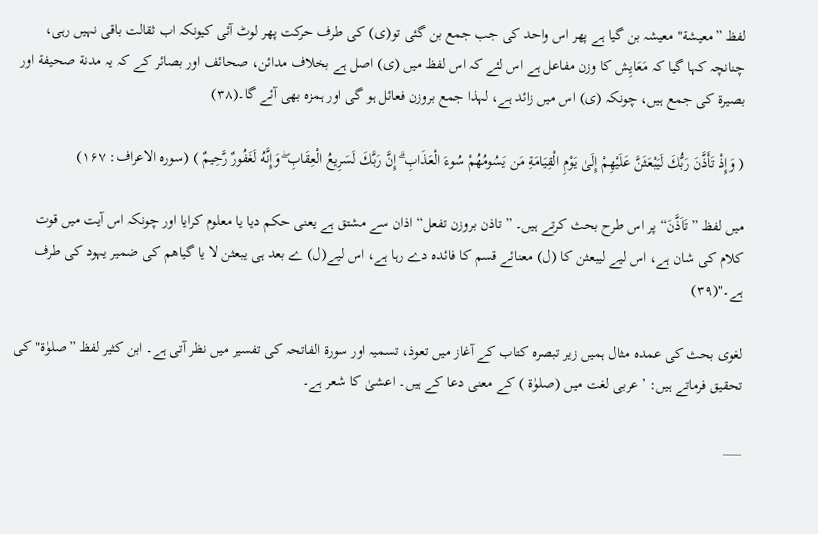لفظ ”معیشة" معیشہ بن گیا ہے پھر اس واحد کی جب جمع بن گئی تو(ی) کی طرف حرکت پھر لوٹ آئی کیونکہ اب ثقالت باقی نہیں رہی، چنانچہ کہا گیا کہ مَعَایِش کا وزن مفاعل ہے اس لئے کہ اس لفظ میں (ی) اصل ہے بخلاف مدائن، صحائف اور بصائر کے کہ یہ مدنة صحیفة اور بصیرة کی جمع ہیں، چونکہ (ی) اس میں زائد ہے، لہذا جمع بروزن فعائل ہو گی اور ہمزہ بھی آئے گا۔(۳۸)

( وَإِذْ تَأَذَّنَ رَبُّكَ لَيَبْعَثَنَّ عَلَيْهِمْ إِلَىٰ يَوْمِ الْقِيَامَةِ مَن يَسُومُهُمْ سُوءَ الْعَذَابِ ۗ إِنَّ رَبَّكَ لَسَرِيعُ الْعِقَابِ ۖ وَإِنَّهُ لَغَفُورٌ رَّحِيمٌ ) (سورہ الاعراف: ۱۶۷)

میں لفظ ”تَاَذَّنَ“ پر اس طرح بحث کرتے ہیں۔ ”تاذن بروزن تفعل“ اذان سے مشتق ہے یعنی حکم دیا یا معلوم کرایا اور چونکہ اس آیت میں قوت کلام کی شان ہے، اس لیے لیبعثن کا (ل) معنائے قسم کا فائدہ دے رہا ہے، اس لیے(ل) ے بعد ہی یبعثن لا یا گیاھم کی ضمیر یہود کی طرف ہے۔"(۳۹)

لغوی بحث کی عمدہ مثال ہمیں زیر تبصرہ کتاب کے آغاز میں تعوذ، تسمیہ اور سورة الفاتحہ کی تفسیر میں نظر آتی ہے۔ ابن کثیر لفظ ”صلوٰة" کی تحقیق فرماتے ہیں: ’عربی لغت میں (صلوٰة ) کے معنی دعا کے ہیں۔ اعشیٰ کا شعر ہے۔

___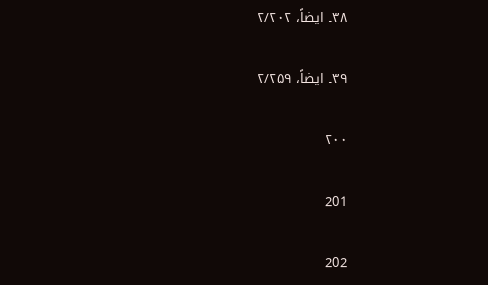۳۸۔ ایضاً، ۲/۲۰۲

۳۹۔ ایضاً، ۲/۲۵۹

۲۰۰

201

202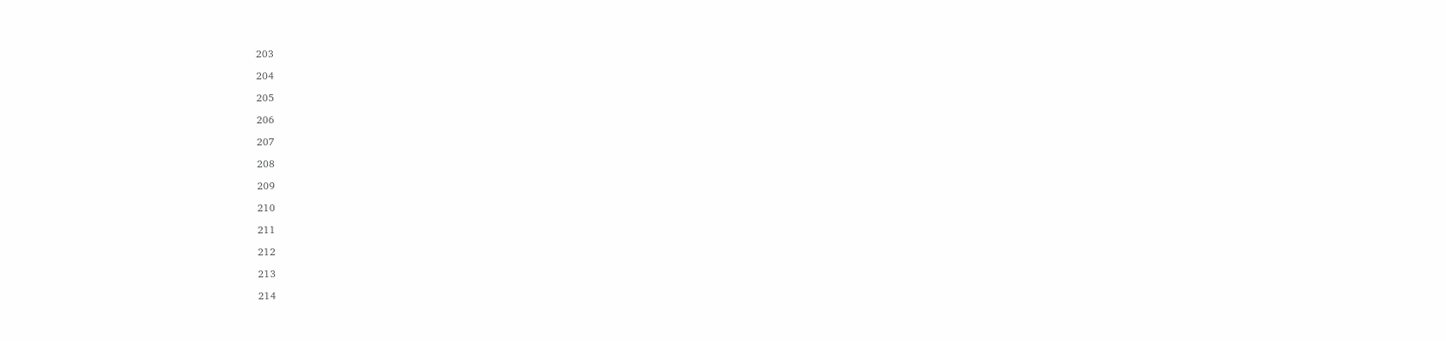203

204

205

206

207

208

209

210

211

212

213

214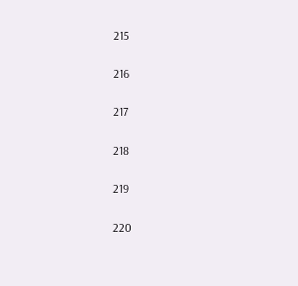215

216

217

218

219

220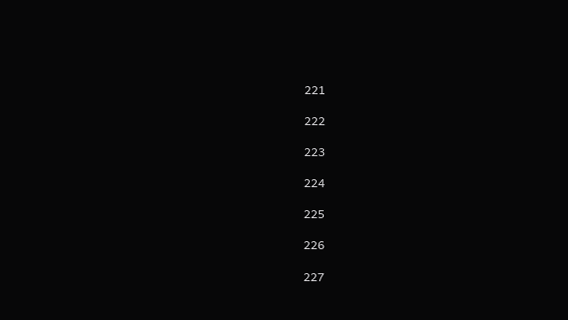221

222

223

224

225

226

227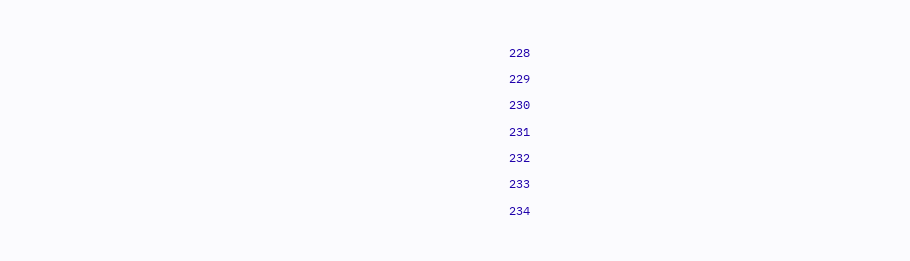228

229

230

231

232

233

234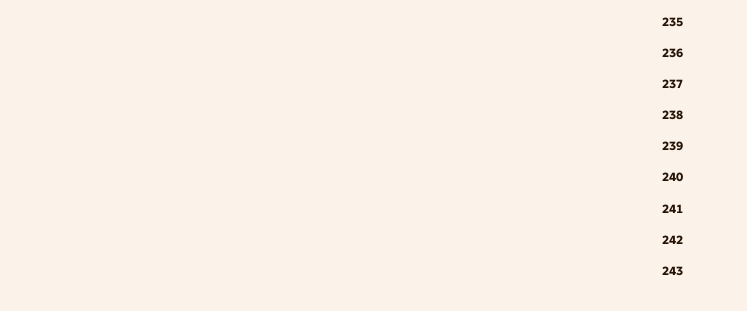235

236

237

238

239

240

241

242

243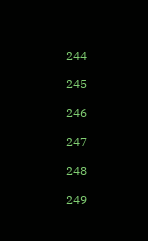244

245

246

247

248

249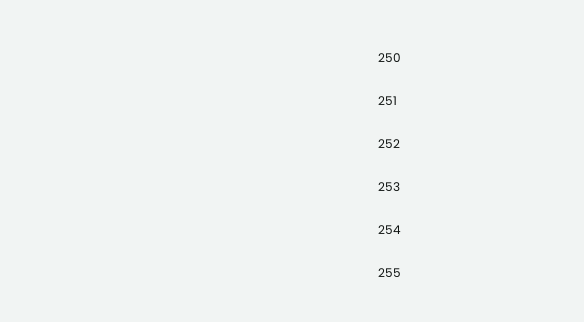250

251

252

253

254

255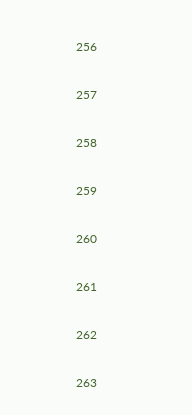256

257

258

259

260

261

262

263